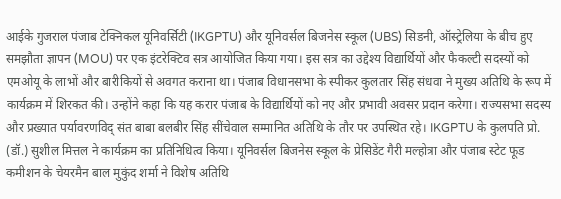आईके गुजराल पंजाब टेक्निकल यूनिवर्सिटी (IKGPTU) और यूनिवर्सल बिजनेस स्कूल (UBS) सिडनी, ऑस्ट्रेलिया के बीच हुए समझौता ज्ञापन (MOU) पर एक इंटरेक्टिव सत्र आयोजित किया गया। इस सत्र का उद्देश्य विद्यार्थियों और फैकल्टी सदस्यों को एमओयू के लाभों और बारीकियों से अवगत कराना था। पंजाब विधानसभा के स्पीकर कुलतार सिंह संधवा ने मुख्य अतिथि के रूप में कार्यक्रम में शिरकत की। उन्होंने कहा कि यह करार पंजाब के विद्यार्थियों को नए और प्रभावी अवसर प्रदान करेगा। राज्यसभा सदस्य और प्रख्यात पर्यावरणविद् संत बाबा बलबीर सिंह सींचेवाल सम्मानित अतिथि के तौर पर उपस्थित रहे। IKGPTU के कुलपति प्रो. (डॉ.) सुशील मित्तल ने कार्यक्रम का प्रतिनिधित्व किया। यूनिवर्सल बिजनेस स्कूल के प्रेसिडेंट गैरी मल्होत्रा और पंजाब स्टेट फूड कमीशन के चेयरमैन बाल मुकुंद शर्मा ने विशेष अतिथि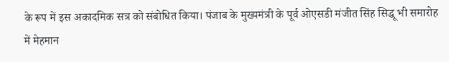के रूप में इस अकादमिक सत्र को संबोधित किया। पंजाब के मुख्यमंत्री के पूर्व ओएसडी मंजीत सिंह सिद्धू भी समारोह में मेहमान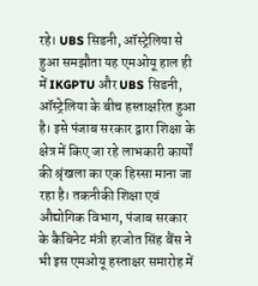रहे। UBS सिडनी, ऑस्ट्रेलिया से हुआ समझौता यह एमओयू हाल ही में IKGPTU और UBS सिडनी, ऑस्ट्रेलिया के बीच हस्ताक्षरित हुआ है। इसे पंजाब सरकार द्वारा शिक्षा के क्षेत्र में किए जा रहे लाभकारी कार्यों की श्रृंखला का एक हिस्सा माना जा रहा है। तकनीकी शिक्षा एवं औद्योगिक विभाग, पंजाब सरकार के कैबिनेट मंत्री हरजोत सिंह बैंस ने भी इस एमओयू हस्ताक्षर समारोह में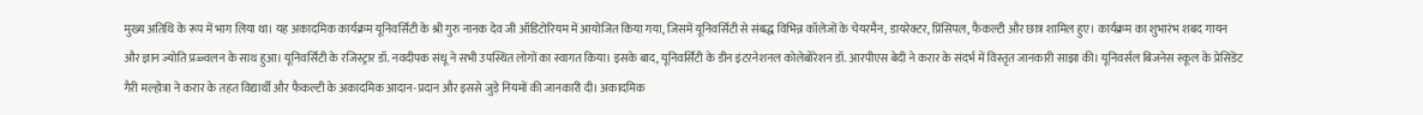मुख्य अतिथि के रूप में भाग लिया था। यह अकादमिक कार्यक्रम यूनिवर्सिटी के श्री गुरु नानक देव जी ऑडिटोरियम में आयोजित किया गया, जिसमें यूनिवर्सिटी से संबद्ध विभिन्न कॉलेजों के चेयरमैन, डायरेक्टर, प्रिंसिपल, फैकल्टी और छात्र शामिल हुए। कार्यक्रम का शुभारंभ शबद गायन और ज्ञान ज्योति प्रज्ज्वलन के साथ हुआ। यूनिवर्सिटी के रजिस्ट्रार डॉ. नवदीपक संधू ने सभी उपस्थित लोगों का स्वागत किया। इसके बाद, यूनिवर्सिटी के डीन इंटरनेशनल कोलेबोरेशन डॉ. आरपीएस बेदी ने करार के संदर्भ में विस्तृत जानकारी साझा की। यूनिवर्सल बिजनेस स्कूल के प्रेसिडेंट गैरी मल्होत्रा ने करार के तहत विद्यार्थी और फैकल्टी के अकादमिक आदान-प्रदान और इससे जुड़े नियमों की जानकारी दी। अकादमिक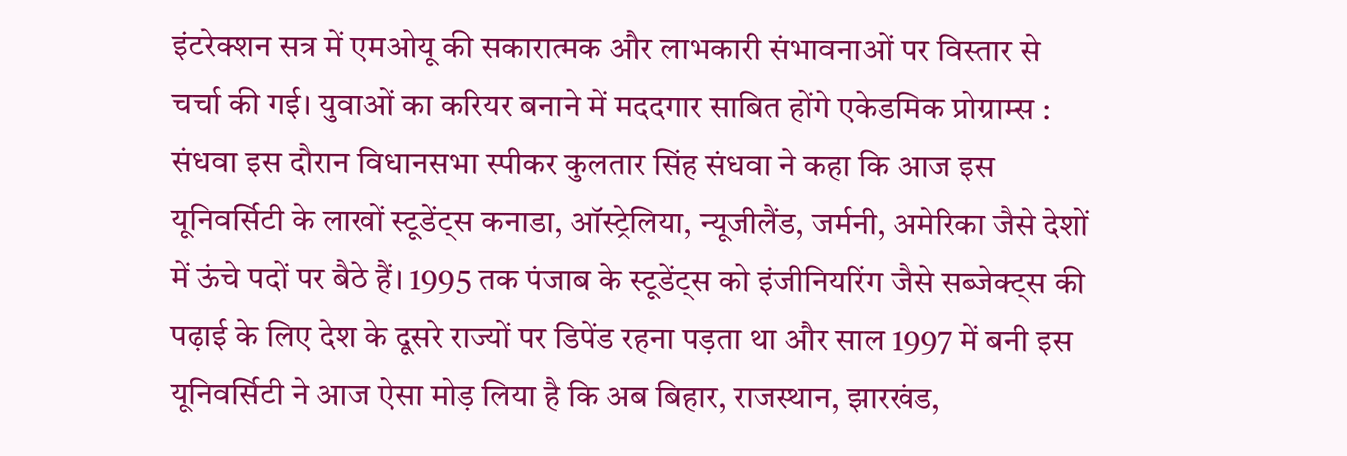इंटरेक्शन सत्र में एमओयू की सकारात्मक और लाभकारी संभावनाओं पर विस्तार से चर्चा की गई। युवाओं का करियर बनाने में मददगार साबित होंगे एकेडमिक प्रोग्राम्स : संधवा इस दौरान विधानसभा स्पीकर कुलतार सिंह संधवा ने कहा कि आज इस यूनिवर्सिटी के लाखों स्टूडेंट्स कनाडा, ऑस्ट्रेलिया, न्यूजीलैंड, जर्मनी, अमेरिका जैसे देशों में ऊंचे पदों पर बैठे हैं। 1995 तक पंजाब के स्टूडेंट्स को इंजीनियरिंग जैसे सब्जेक्ट्स की पढ़ाई के लिए देश के दूसरे राज्यों पर डिपेंड रहना पड़ता था और साल 1997 में बनी इस यूनिवर्सिटी ने आज ऐसा मोड़ लिया है कि अब बिहार, राजस्थान, झारखंड,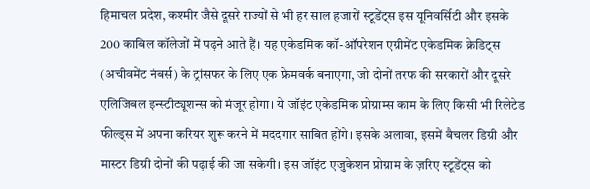हिमाचल प्रदेश, कश्मीर जैसे दूसरे राज्यों से भी हर साल हजारों स्टूडेंट्स इस यूनिवर्सिटी और इसके 200 काबिल कॉलेजों में पढ़ने आते हैं। यह एकेडमिक कॉ-ऑपरेशन एग्रीमेंट एकेडमिक क्रेडिट्स (अचीवमेंट नंबर्स) के ट्रांसफर के लिए एक फ्रेमवर्क बनाएगा, जो दोनों तरफ की सरकारों और दूसरे एलिजिबल इन्स्टीट्यूशन्स को मंजूर होगा। ये जॉइंट एकेडमिक प्रोग्राम्स काम के लिए किसी भी रिलेटेड फील्ड्स में अपना करियर शुरू करने में मददगार साबित होंगे। इसके अलावा, इसमें बैचलर डिग्री और मास्टर डिग्री दोनों की पढ़ाई की जा सकेगी। इस जॉइंट एजुकेशन प्रोग्राम के ज़रिए स्टूडेंट्स को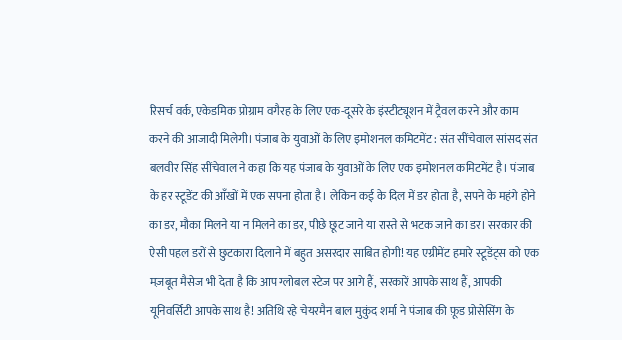रिसर्च वर्क, एकेडमिक प्रोग्राम वगैरह के लिए एक-दूसरे के इंस्टीट्यूशन में ट्रैवल करने और काम करने की आजादी मिलेगी। पंजाब के युवाओं के लिए इमोशनल कमिटमेंट : संत सींचेवाल सांसद संत बलवीर सिंह सींचेवाल ने कहा कि यह पंजाब के युवाओं के लिए एक इमोशनल कमिटमेंट है। पंजाब के हर स्टूडेंट की आँखों में एक सपना होता है। लेकिन कई के दिल में डर होता है, सपने के महंगे होने का डर, मौका मिलने या न मिलने का डर, पीछे छूट जाने या रास्ते से भटक जाने का डर। सरकार की ऐसी पहल डरों से छुटकारा दिलाने में बहुत असरदार साबित होगी! यह एग्रीमेंट हमारे स्टूडेंट्स को एक मज़बूत मैसेज भी देता है कि आप ग्लोबल स्टेज पर आगे हैं, सरकारें आपके साथ हैं, आपकी यूनिवर्सिटी आपके साथ है! अतिथि रहे चेयरमैन बाल मुकुंद शर्मा ने पंजाब की फ़ूड प्रोसेसिंग के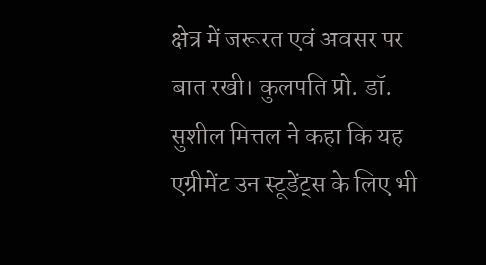क्षेत्र में जरूरत एवं अवसर पर बात रखी। कुलपति प्रो. डॉ. सुशील मित्तल ने कहा कि यह एग्रीमेंट उन स्टूडेंट्स के लिए भी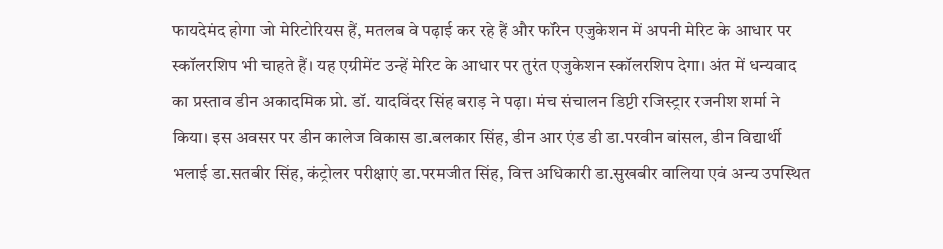फायदेमंद होगा जो मेरिटोरियस हैं, मतलब वे पढ़ाई कर रहे हैं और फॉरेन एजुकेशन में अपनी मेरिट के आधार पर स्कॉलरशिप भी चाहते हैं। यह एग्रीमेंट उन्हें मेरिट के आधार पर तुरंत एजुकेशन स्कॉलरशिप देगा। अंत में धन्यवाद का प्रस्ताव डीन अकादमिक प्रो. डॉ. यादविंदर सिंह बराड़ ने पढ़ा। मंच संचालन डिप्टी रजिस्ट्रार रजनीश शर्मा ने किया। इस अवसर पर डीन कालेज विकास डा.बलकार सिंह, डीन आर एंड डी डा.परवीन बांसल, डीन विद्यार्थी भलाई डा.सतबीर सिंह, कंट्रोलर परीक्षाएं डा.परमजीत सिंह, वित्त अधिकारी डा.सुखबीर वालिया एवं अन्य उपस्थित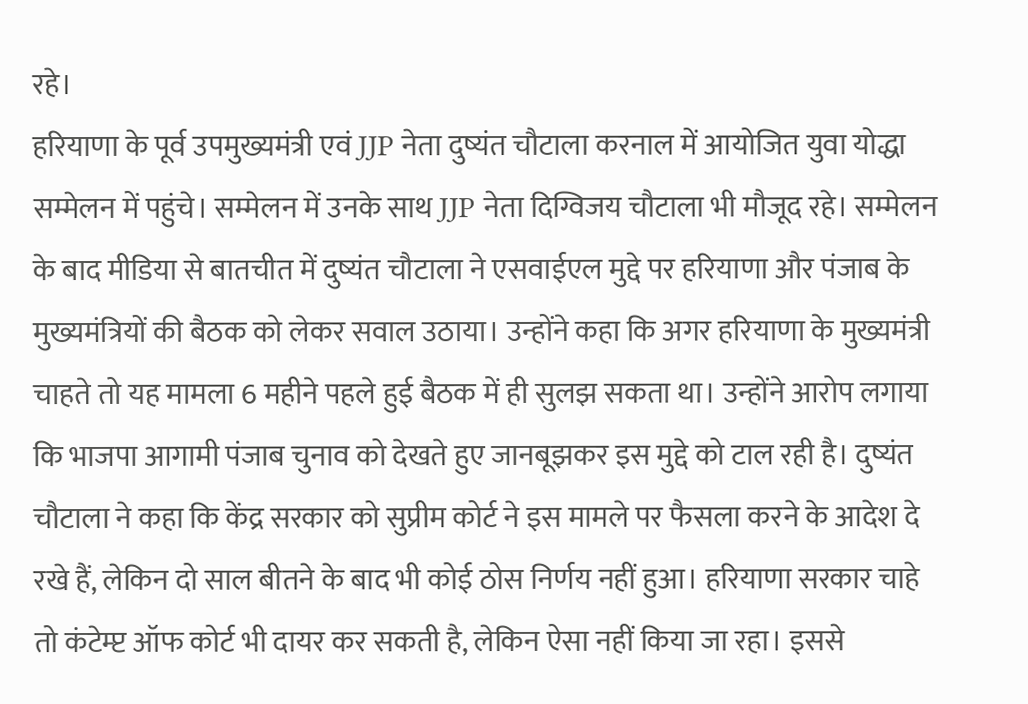रहे।
हरियाणा के पूर्व उपमुख्यमंत्री एवं JJP नेता दुष्यंत चौटाला करनाल में आयोजित युवा योद्धा सम्मेलन में पहुंचे। सम्मेलन में उनके साथ JJP नेता दिग्विजय चौटाला भी मौजूद रहे। सम्मेलन के बाद मीडिया से बातचीत में दुष्यंत चौटाला ने एसवाईएल मुद्दे पर हरियाणा और पंजाब के मुख्यमंत्रियों की बैठक को लेकर सवाल उठाया। उन्होंने कहा कि अगर हरियाणा के मुख्यमंत्री चाहते तो यह मामला 6 महीने पहले हुई बैठक में ही सुलझ सकता था। उन्होंने आरोप लगाया कि भाजपा आगामी पंजाब चुनाव को देखते हुए जानबूझकर इस मुद्दे को टाल रही है। दुष्यंत चौटाला ने कहा कि केंद्र सरकार को सुप्रीम कोर्ट ने इस मामले पर फैसला करने के आदेश दे रखे हैं, लेकिन दो साल बीतने के बाद भी कोई ठोस निर्णय नहीं हुआ। हरियाणा सरकार चाहे तो कंटेम्प्ट ऑफ कोर्ट भी दायर कर सकती है, लेकिन ऐसा नहीं किया जा रहा। इससे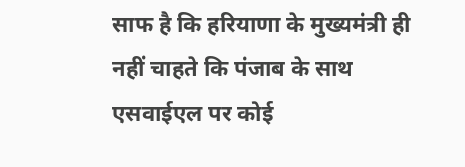साफ है कि हरियाणा के मुख्यमंत्री ही नहीं चाहते कि पंजाब के साथ एसवाईएल पर कोई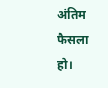अंतिम फैसला हो।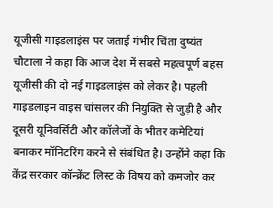यूजीसी गाइडलाइंस पर जताई गंभीर चिंता दुष्यंत चौटाला ने कहा कि आज देश में सबसे महत्वपूर्ण बहस यूजीसी की दो नई गाइडलाइंस को लेकर है। पहली गाइडलाइन वाइस चांसलर की नियुक्ति से जुड़ी है और दूसरी यूनिवर्सिटी और कॉलेजों के भीतर कमेटियां बनाकर मॉनिटरिंग करने से संबंधित है। उन्होंने कहा कि केंद्र सरकार कॉन्क्रेंट लिस्ट के विषय को कमजोर कर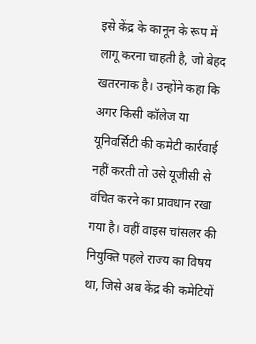इसे केंद्र के कानून के रूप में लागू करना चाहती है, जो बेहद खतरनाक है। उन्होंने कहा कि अगर किसी कॉलेज या यूनिवर्सिटी की कमेटी कार्रवाई नहीं करती तो उसे यूजीसी से वंचित करने का प्रावधान रखा गया है। वहीं वाइस चांसलर की नियुक्ति पहले राज्य का विषय था, जिसे अब केंद्र की कमेटियों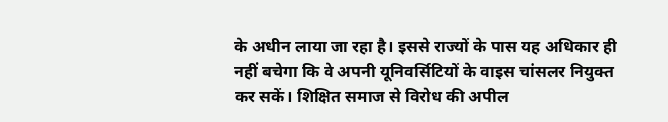के अधीन लाया जा रहा है। इससे राज्यों के पास यह अधिकार ही नहीं बचेगा कि वे अपनी यूनिवर्सिटियों के वाइस चांसलर नियुक्त कर सकें। शिक्षित समाज से विरोध की अपील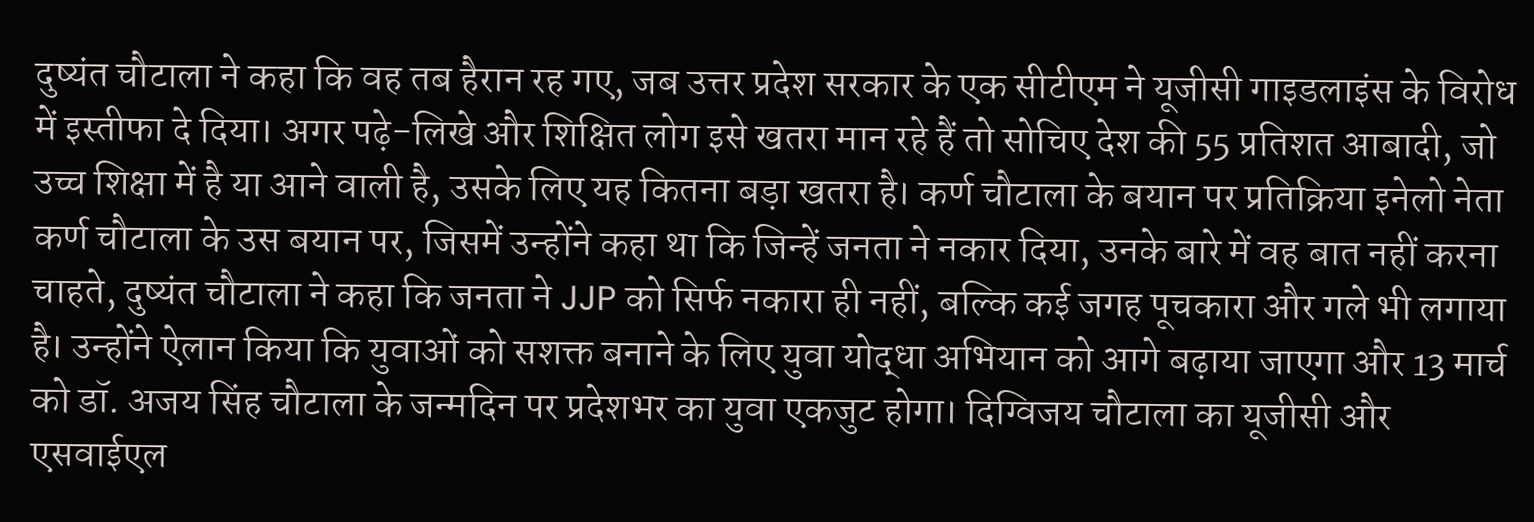दुष्यंत चौटाला ने कहा कि वह तब हैरान रह गए, जब उत्तर प्रदेश सरकार के एक सीटीएम ने यूजीसी गाइडलाइंस के विरोध में इस्तीफा दे दिया। अगर पढ़े-लिखे और शिक्षित लोग इसे खतरा मान रहे हैं तो सोचिए देश की 55 प्रतिशत आबादी, जो उच्च शिक्षा में है या आने वाली है, उसके लिए यह कितना बड़ा खतरा है। कर्ण चौटाला के बयान पर प्रतिक्रिया इनेलो नेता कर्ण चौटाला के उस बयान पर, जिसमें उन्होंने कहा था कि जिन्हें जनता ने नकार दिया, उनके बारे में वह बात नहीं करना चाहते, दुष्यंत चौटाला ने कहा कि जनता ने JJP को सिर्फ नकारा ही नहीं, बल्कि कई जगह पूचकारा और गले भी लगाया है। उन्होंने ऐलान किया कि युवाओं को सशक्त बनाने के लिए युवा योद्धा अभियान को आगे बढ़ाया जाएगा और 13 मार्च को डॉ. अजय सिंह चौटाला के जन्मदिन पर प्रदेशभर का युवा एकजुट होगा। दिग्विजय चौटाला का यूजीसी और एसवाईएल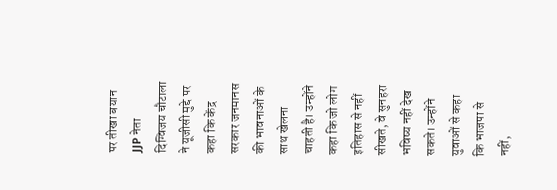पर तीखा बयान JJP नेता दिग्विजय चौटाला ने यूजीसी मुद्दे पर कहा कि केंद्र सरकार जनमानस की भावनाओं के साथ खेलना चाहती है। उन्होंने कहा कि जो लोग इतिहास से नहीं सीखते, वे सुनहरा भविष्य नहीं देख सकते। उन्होंने युवाओं से कहा कि भाजपा से नहीं,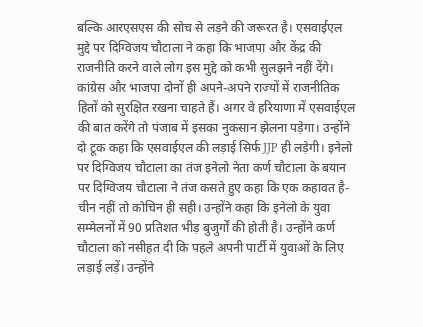बल्कि आरएसएस की सोच से लड़ने की जरूरत है। एसवाईएल मुद्दे पर दिग्विजय चौटाला ने कहा कि भाजपा और केंद्र की राजनीति करने वाले लोग इस मुद्दे को कभी सुलझने नहीं देंगे। कांग्रेस और भाजपा दोनों ही अपने-अपने राज्यों में राजनीतिक हितों को सुरक्षित रखना चाहते हैं। अगर वे हरियाणा में एसवाईएल की बात करेंगे तो पंजाब में इसका नुकसान झेलना पड़ेगा। उन्होंने दो टूक कहा कि एसवाईएल की लड़ाई सिर्फ JJP ही लड़ेगी। इनेलो पर दिग्विजय चौटाला का तंज इनेलो नेता कर्ण चौटाला के बयान पर दिग्विजय चौटाला ने तंज कसते हुए कहा कि एक कहावत है- चीन नहीं तो कोचिन ही सही। उन्होंने कहा कि इनेलो के युवा सम्मेलनों में 90 प्रतिशत भीड़ बुजुर्गों की होती है। उन्होंने कर्ण चौटाला को नसीहत दी कि पहले अपनी पार्टी में युवाओं के लिए लड़ाई लड़ें। उन्होंने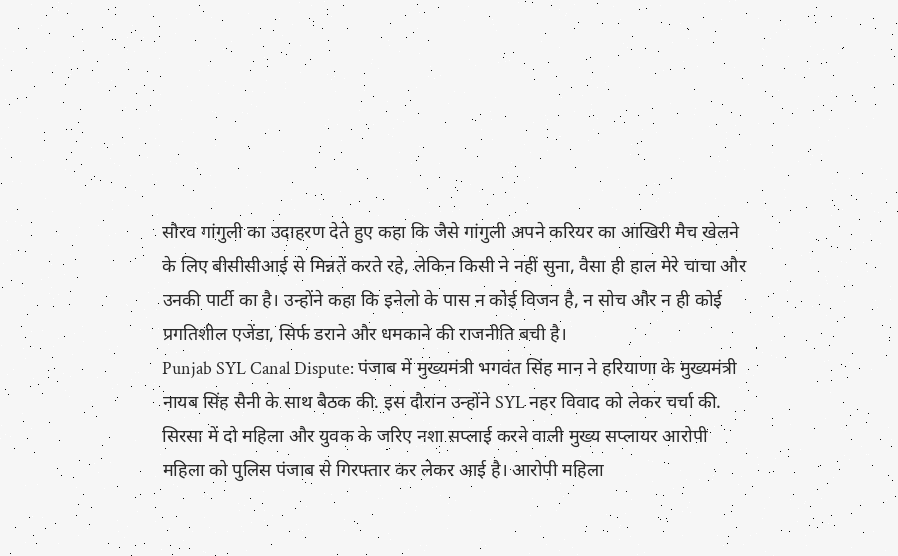सौरव गांगुली का उदाहरण देते हुए कहा कि जैसे गांगुली अपने करियर का आखिरी मैच खेलने के लिए बीसीसीआई से मिन्नतें करते रहे, लेकिन किसी ने नहीं सुना, वैसा ही हाल मेरे चाचा और उनकी पार्टी का है। उन्होंने कहा कि इनेलो के पास न कोई विजन है, न सोच और न ही कोई प्रगतिशील एजेंडा, सिर्फ डराने और धमकाने की राजनीति बची है।
Punjab SYL Canal Dispute: पंजाब में मुख्यमंत्री भगवंत सिंह मान ने हरियाणा के मुख्यमंत्री नायब सिंह सैनी के साथ बैठक की. इस दौरान उन्होंने SYL नहर विवाद को लेकर चर्चा की.
सिरसा में दो महिला और युवक के जरिए नशा सप्लाई करने वाली मुख्य सप्लायर आरोपी महिला को पुलिस पंजाब से गिरफ्तार कर लेकर आई है। आरोपी महिला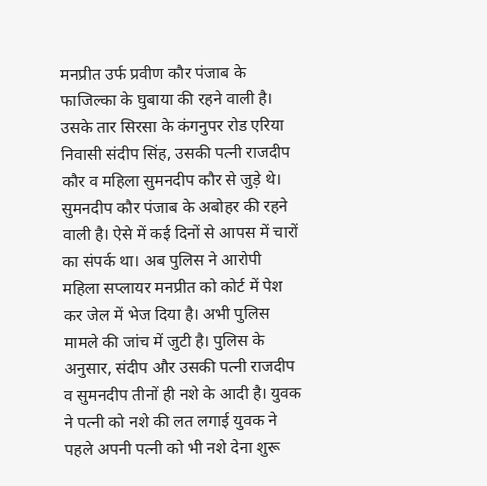मनप्रीत उर्फ प्रवीण कौर पंजाब के फाजिल्का के घुबाया की रहने वाली है। उसके तार सिरसा के कंगनुपर रोड एरिया निवासी संदीप सिंह, उसकी पत्नी राजदीप कौर व महिला सुमनदीप कौर से जुड़े थे। सुमनदीप कौर पंजाब के अबोहर की रहने वाली है। ऐसे में कई दिनों से आपस में चारों का संपर्क था। अब पुलिस ने आरोपी महिला सप्लायर मनप्रीत को कोर्ट में पेश कर जेल में भेज दिया है। अभी पुलिस मामले की जांच में जुटी है। पुलिस के अनुसार, संदीप और उसकी पत्नी राजदीप व सुमनदीप तीनों ही नशे के आदी है। युवक ने पत्नी को नशे की लत लगाई युवक ने पहले अपनी पत्नी को भी नशे देना शुरू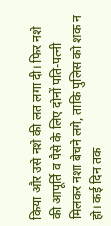किया और उसे नशे की लत लगा दी। फिर नशे की आपूर्ति व पैसे के लिए दोनों पति-पत्नी मिलकर नशा बेचने लगे, ताकि पुलिस को शक न हो। कई दिन तक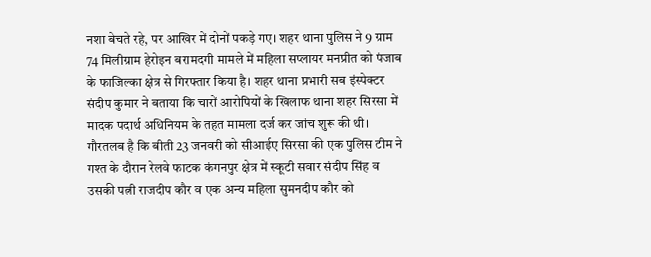नशा बेचते रहे, पर आखिर में दोनों पकड़े गए। शहर थाना पुलिस ने 9 ग्राम 74 मिलीग्राम हेरोइन बरामदगी मामले में महिला सप्लायर मनप्रीत को पंजाब के फाजिल्का क्षेत्र से गिरफ्तार किया है। शहर थाना प्रभारी सब इंस्पेक्टर संदीप कुमार ने बताया कि चारों आरोपियों के खिलाफ थाना शहर सिरसा में मादक पदार्थ अधिनियम के तहत मामला दर्ज कर जांच शुरू की थी। गौरतलब है कि बीती 23 जनवरी को सीआईए सिरसा की एक पुलिस टीम ने गश्त के दौरान रेलवे फाटक कंगनपुर क्षेत्र में स्कूटी सवार संदीप सिंह व उसकी पत्नी राजदीप कौर व एक अन्य महिला सुमनदीप कौर को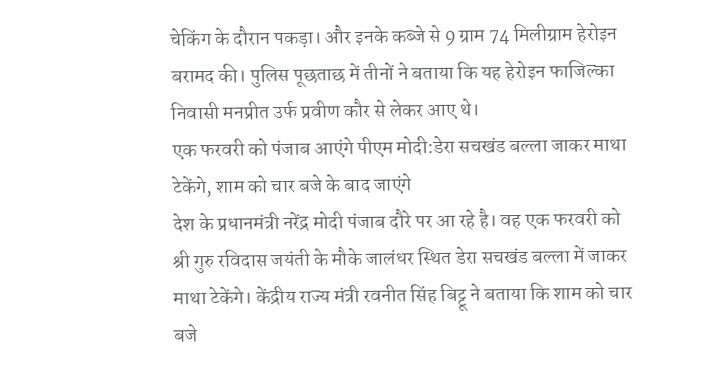चेकिंग के दौरान पकड़ा। और इनके कब्जे से 9 ग्राम 74 मिलीग्राम हेरोइन बरामद की। पुलिस पूछताछ में तीनों ने बताया कि यह हेरोइन फाजिल्का निवासी मनप्रीत उर्फ प्रवीण कौर से लेकर आए थे।
एक फरवरी को पंजाब आएंगे पीएम मोदी:डेरा सचखंड बल्ला जाकर माथा टेकेंगे, शाम को चार बजे के बाद जाएंगे
देश के प्रधानमंत्री नरेंद्र मोदी पंजाब दौरे पर आ रहे है। वह एक फरवरी को श्री गुरु रविदास जयंती के मौके जालंधर स्थित डेरा सचखंड बल्ला में जाकर माथा टेकेंगे। केंद्रीय राज्य मंत्री रवनीत सिंह बिट्टू ने बताया कि शाम को चार बजे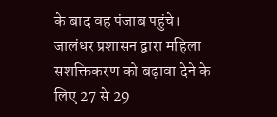के बाद वह पंजाब पहुंचे।
जालंधर प्रशासन द्वारा महिला सशक्तिकरण को बढ़ावा देने के लिए 27 से 29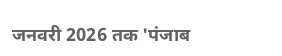जनवरी 2026 तक 'पंजाब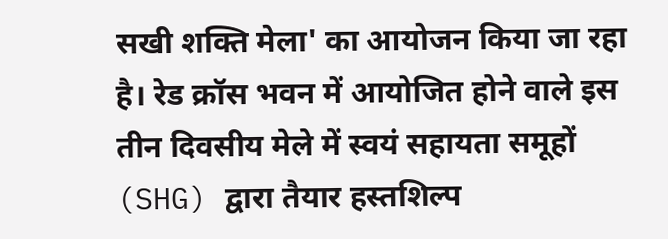सखी शक्ति मेला' का आयोजन किया जा रहा है। रेड क्रॉस भवन में आयोजित होने वाले इस तीन दिवसीय मेले में स्वयं सहायता समूहों (SHG) द्वारा तैयार हस्तशिल्प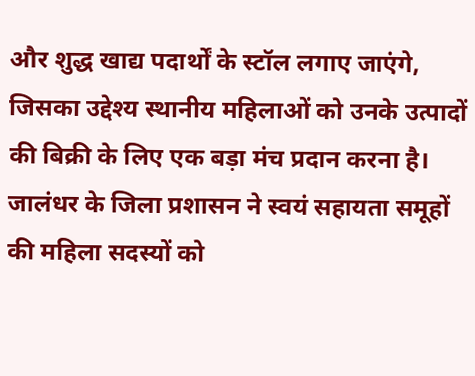और शुद्ध खाद्य पदार्थों के स्टॉल लगाए जाएंगे, जिसका उद्देश्य स्थानीय महिलाओं को उनके उत्पादों की बिक्री के लिए एक बड़ा मंच प्रदान करना है। जालंधर के जिला प्रशासन ने स्वयं सहायता समूहों की महिला सदस्यों को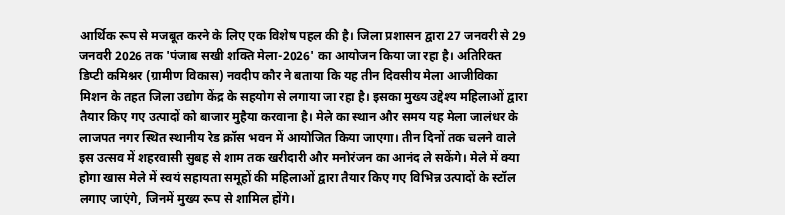आर्थिक रूप से मजबूत करने के लिए एक विशेष पहल की है। जिला प्रशासन द्वारा 27 जनवरी से 29 जनवरी 2026 तक 'पंजाब सखी शक्ति मेला-2026' का आयोजन किया जा रहा है। अतिरिक्त डिप्टी कमिश्नर (ग्रामीण विकास) नवदीप कौर ने बताया कि यह तीन दिवसीय मेला आजीविका मिशन के तहत जिला उद्योग केंद्र के सहयोग से लगाया जा रहा है। इसका मुख्य उद्देश्य महिलाओं द्वारा तैयार किए गए उत्पादों को बाजार मुहैया करवाना है। मेले का स्थान और समय यह मेला जालंधर के लाजपत नगर स्थित स्थानीय रेड क्रॉस भवन में आयोजित किया जाएगा। तीन दिनों तक चलने वाले इस उत्सव में शहरवासी सुबह से शाम तक खरीदारी और मनोरंजन का आनंद ले सकेंगे। मेले में क्या होगा खास मेले में स्वयं सहायता समूहों की महिलाओं द्वारा तैयार किए गए विभिन्न उत्पादों के स्टॉल लगाए जाएंगे, जिनमें मुख्य रूप से शामिल होंगे।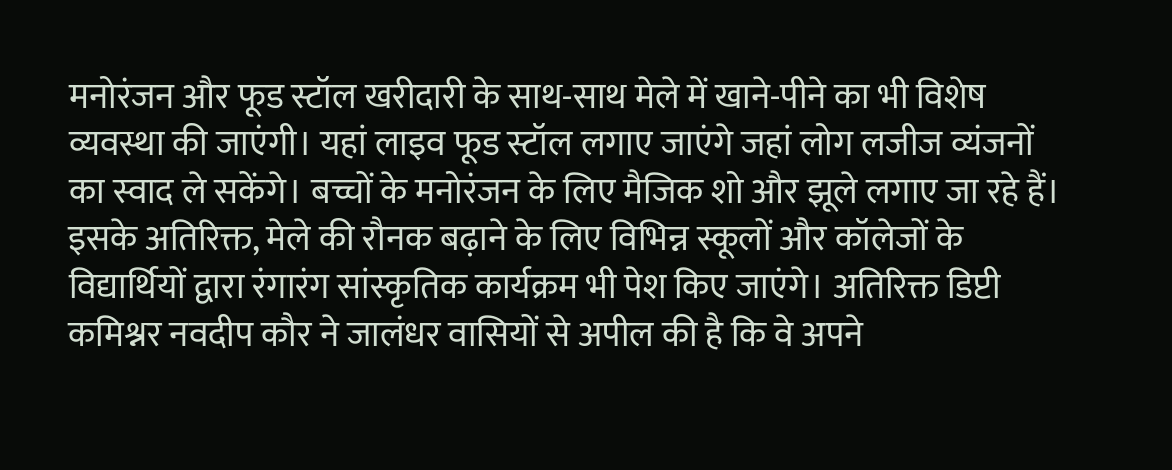मनोरंजन और फूड स्टॉल खरीदारी के साथ-साथ मेले में खाने-पीने का भी विशेष व्यवस्था की जाएंगी। यहां लाइव फूड स्टॉल लगाए जाएंगे जहां लोग लजीज व्यंजनों का स्वाद ले सकेंगे। बच्चों के मनोरंजन के लिए मैजिक शो और झूले लगाए जा रहे हैं। इसके अतिरिक्त, मेले की रौनक बढ़ाने के लिए विभिन्न स्कूलों और कॉलेजों के विद्यार्थियों द्वारा रंगारंग सांस्कृतिक कार्यक्रम भी पेश किए जाएंगे। अतिरिक्त डिप्टी कमिश्नर नवदीप कौर ने जालंधर वासियों से अपील की है कि वे अपने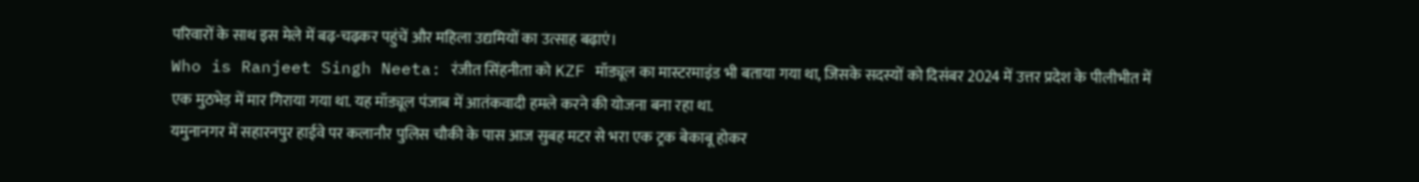परिवारों के साथ इस मेले में बढ़-चढ़कर पहुंचें और महिला उद्यमियों का उत्साह बढ़ाएं।
Who is Ranjeet Singh Neeta: रंजीत सिंहनीता को KZF मॉड्यूल का मास्टरमाइंड भी बताया गया था, जिसके सदस्यों को दिसंबर 2024 में उत्तर प्रदेश के पीलीभीत में एक मुठभेड़ में मार गिराया गया था. यह मॉड्यूल पंजाब में आतंकवादी हमले करने की योजना बना रहा था.
यमुनानगर में सहारनपुर हाईवे पर कलानौर पुलिस चौकी के पास आज सुबह मटर से भरा एक ट्रक बेकाबू होकर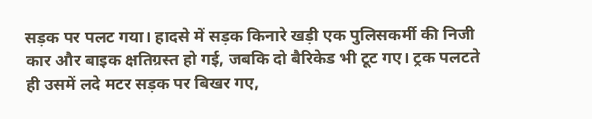सड़क पर पलट गया। हादसे में सड़क किनारे खड़ी एक पुलिसकर्मी की निजी कार और बाइक क्षतिग्रस्त हो गई, जबकि दो बैरिकेड भी टूट गए। ट्रक पलटते ही उसमें लदे मटर सड़क पर बिखर गए,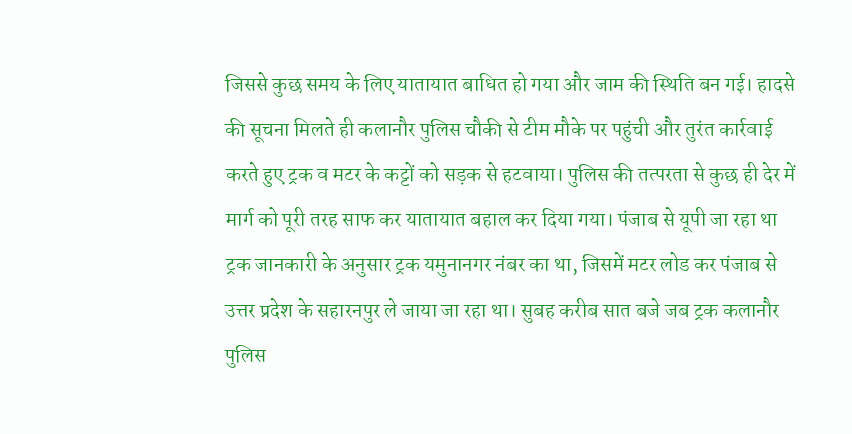जिससे कुछ समय के लिए यातायात बाधित हो गया और जाम की स्थिति बन गई। हादसे की सूचना मिलते ही कलानौर पुलिस चौकी से टीम मौके पर पहुंची और तुरंत कार्रवाई करते हुए ट्रक व मटर के कट्टों को सड़क से हटवाया। पुलिस की तत्परता से कुछ ही देर में मार्ग को पूरी तरह साफ कर यातायात बहाल कर दिया गया। पंजाब से यूपी जा रहा था ट्रक जानकारी के अनुसार ट्रक यमुनानगर नंबर का था, जिसमें मटर लोड कर पंजाब से उत्तर प्रदेश के सहारनपुर ले जाया जा रहा था। सुबह करीब सात बजे जब ट्रक कलानौर पुलिस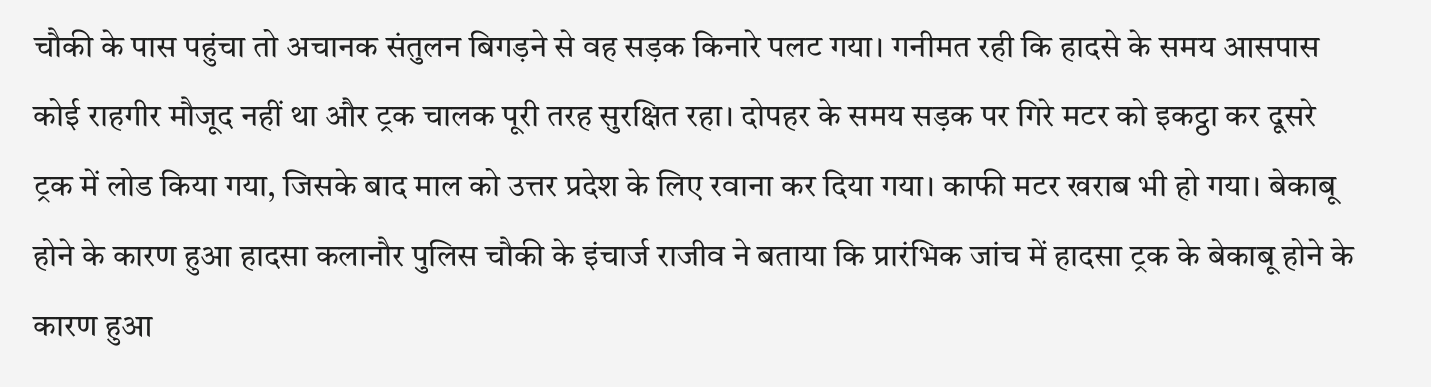चौकी के पास पहुंचा तो अचानक संतुलन बिगड़ने से वह सड़क किनारे पलट गया। गनीमत रही कि हादसे के समय आसपास कोई राहगीर मौजूद नहीं था और ट्रक चालक पूरी तरह सुरक्षित रहा। दोपहर के समय सड़क पर गिरे मटर को इकट्ठा कर दूसरे ट्रक में लोड किया गया, जिसके बाद माल को उत्तर प्रदेश के लिए रवाना कर दिया गया। काफी मटर खराब भी हो गया। बेकाबू होने के कारण हुआ हादसा कलानौर पुलिस चौकी के इंचार्ज राजीव ने बताया कि प्रारंभिक जांच में हादसा ट्रक के बेकाबू होने के कारण हुआ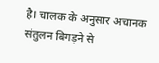है। चालक के अनुसार अचानक संतुलन बिगड़ने से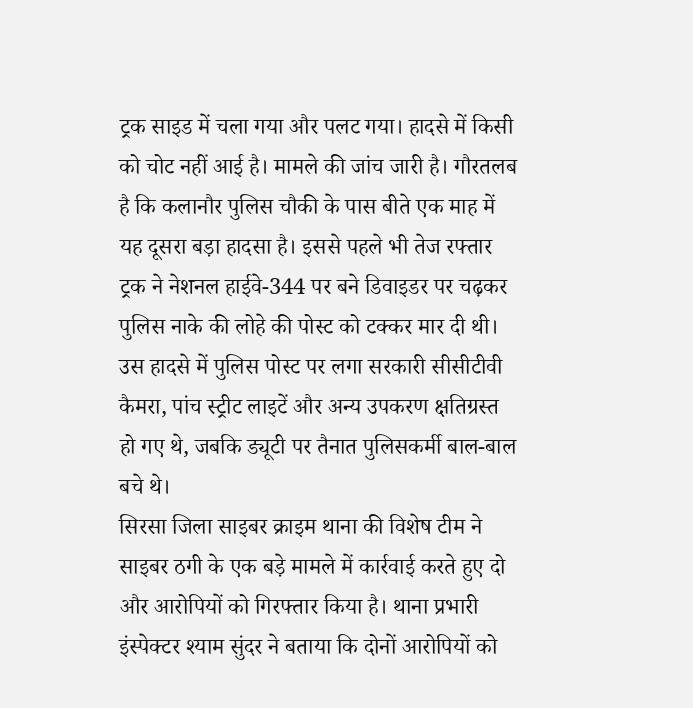ट्रक साइड में चला गया और पलट गया। हादसे में किसी को चोट नहीं आई है। मामले की जांच जारी है। गौरतलब है कि कलानौर पुलिस चौकी के पास बीते एक माह में यह दूसरा बड़ा हादसा है। इससे पहले भी तेज रफ्तार ट्रक ने नेशनल हाईवे-344 पर बने डिवाइडर पर चढ़कर पुलिस नाके की लोहे की पोस्ट को टक्कर मार दी थी। उस हादसे में पुलिस पोस्ट पर लगा सरकारी सीसीटीवी कैमरा, पांच स्ट्रीट लाइटें और अन्य उपकरण क्षतिग्रस्त हो गए थे, जबकि ड्यूटी पर तैनात पुलिसकर्मी बाल-बाल बचे थे।
सिरसा जिला साइबर क्राइम थाना की विशेष टीम ने साइबर ठगी के एक बड़े मामले में कार्रवाई करते हुए दो और आरोपियों को गिरफ्तार किया है। थाना प्रभारी इंस्पेक्टर श्याम सुंदर ने बताया कि दोनों आरोपियों को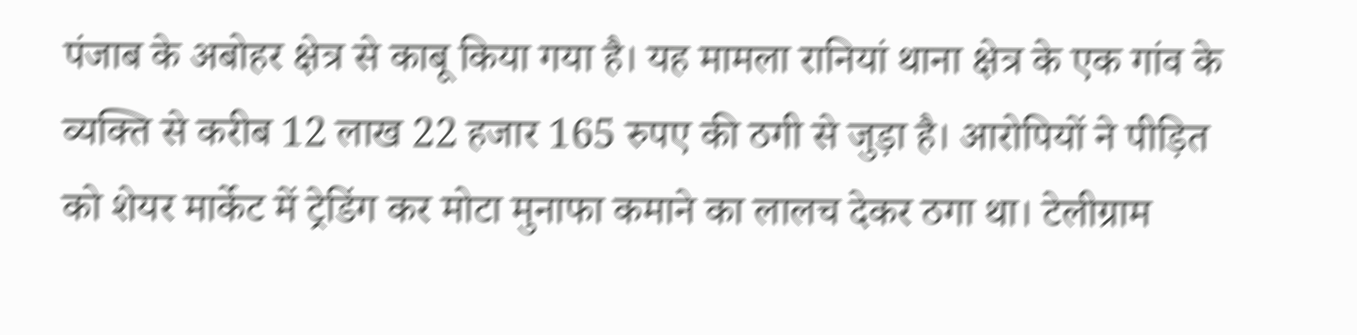पंजाब के अबोहर क्षेत्र से काबू किया गया है। यह मामला रानियां थाना क्षेत्र के एक गांव के व्यक्ति से करीब 12 लाख 22 हजार 165 रुपए की ठगी से जुड़ा है। आरोपियों ने पीड़ित को शेयर मार्केट में ट्रेडिंग कर मोटा मुनाफा कमाने का लालच देकर ठगा था। टेलीग्राम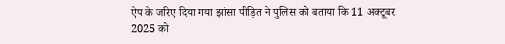ऐप के जरिए दिया गया झांसा पीड़ित ने पुलिस को बताया कि 11 अक्टूबर 2025 को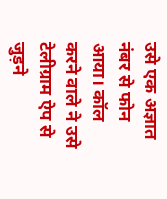उसे एक अज्ञात नंबर से फोन आया। कॉल करने वाले ने उसे टेलीग्राम ऐप से जुड़ने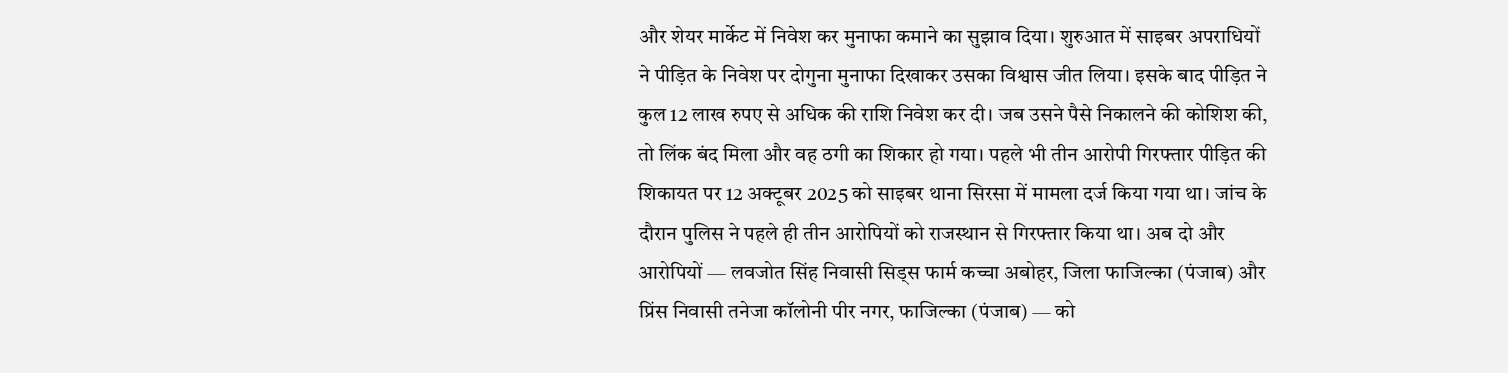और शेयर मार्केट में निवेश कर मुनाफा कमाने का सुझाव दिया। शुरुआत में साइबर अपराधियों ने पीड़ित के निवेश पर दोगुना मुनाफा दिखाकर उसका विश्वास जीत लिया। इसके बाद पीड़ित ने कुल 12 लाख रुपए से अधिक की राशि निवेश कर दी। जब उसने पैसे निकालने की कोशिश की, तो लिंक बंद मिला और वह ठगी का शिकार हो गया। पहले भी तीन आरोपी गिरफ्तार पीड़ित की शिकायत पर 12 अक्टूबर 2025 को साइबर थाना सिरसा में मामला दर्ज किया गया था। जांच के दौरान पुलिस ने पहले ही तीन आरोपियों को राजस्थान से गिरफ्तार किया था। अब दो और आरोपियों — लवजोत सिंह निवासी सिड्स फार्म कच्चा अबोहर, जिला फाजिल्का (पंजाब) और प्रिंस निवासी तनेजा कॉलोनी पीर नगर, फाजिल्का (पंजाब) — को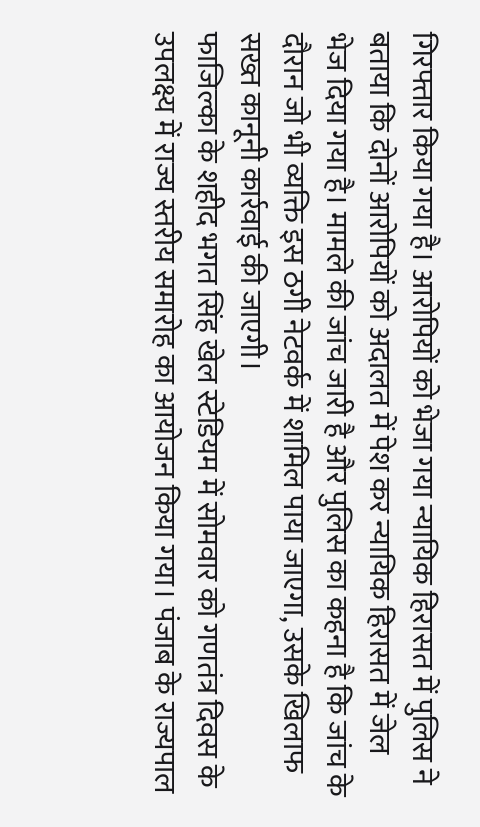गिरफ्तार किया गया है। आरोपियों को भेजा गया न्यायिक हिरासत में पुलिस ने बताया कि दोनों आरोपियों को अदालत में पेश कर न्यायिक हिरासत में जेल भेज दिया गया है। मामले की जांच जारी है और पुलिस का कहना है कि जांच के दौरान जो भी व्यक्ति इस ठगी नेटवर्क में शामिल पाया जाएगा, उसके खिलाफ सख्त कानूनी कार्रवाई की जाएगी।
फाजिल्का के शहीद भगत सिंह खेल स्टेडियम में सोमवार को गणतंत्र दिवस के उपलक्ष्य में राज्य स्तरीय समारोह का आयोजन किया गया। पंजाब के राज्यपाल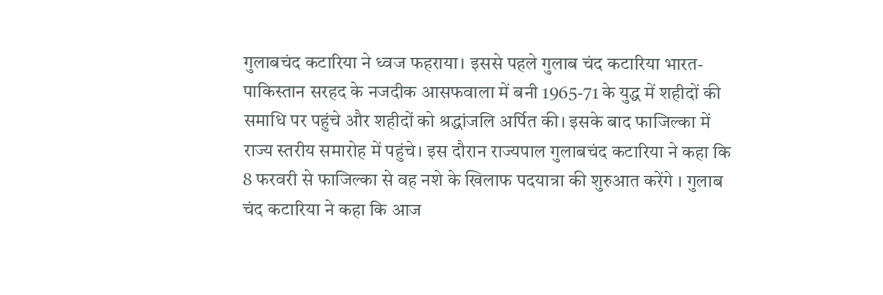गुलाबचंद कटारिया ने ध्वज फहराया। इससे पहले गुलाब चंद कटारिया भारत- पाकिस्तान सरहद के नजदीक आसफवाला में बनी 1965-71 के युद्ध में शहीदों की समाधि पर पहुंचे और शहीदों को श्रद्धांजलि अर्पित की। इसके बाद फाजिल्का में राज्य स्तरीय समारोह में पहुंचे। इस दौरान राज्यपाल गुलाबचंद कटारिया ने कहा कि 8 फरवरी से फाजिल्का से वह नशे के खिलाफ पदयात्रा की शुरुआत करेंगे । गुलाब चंद कटारिया ने कहा कि आज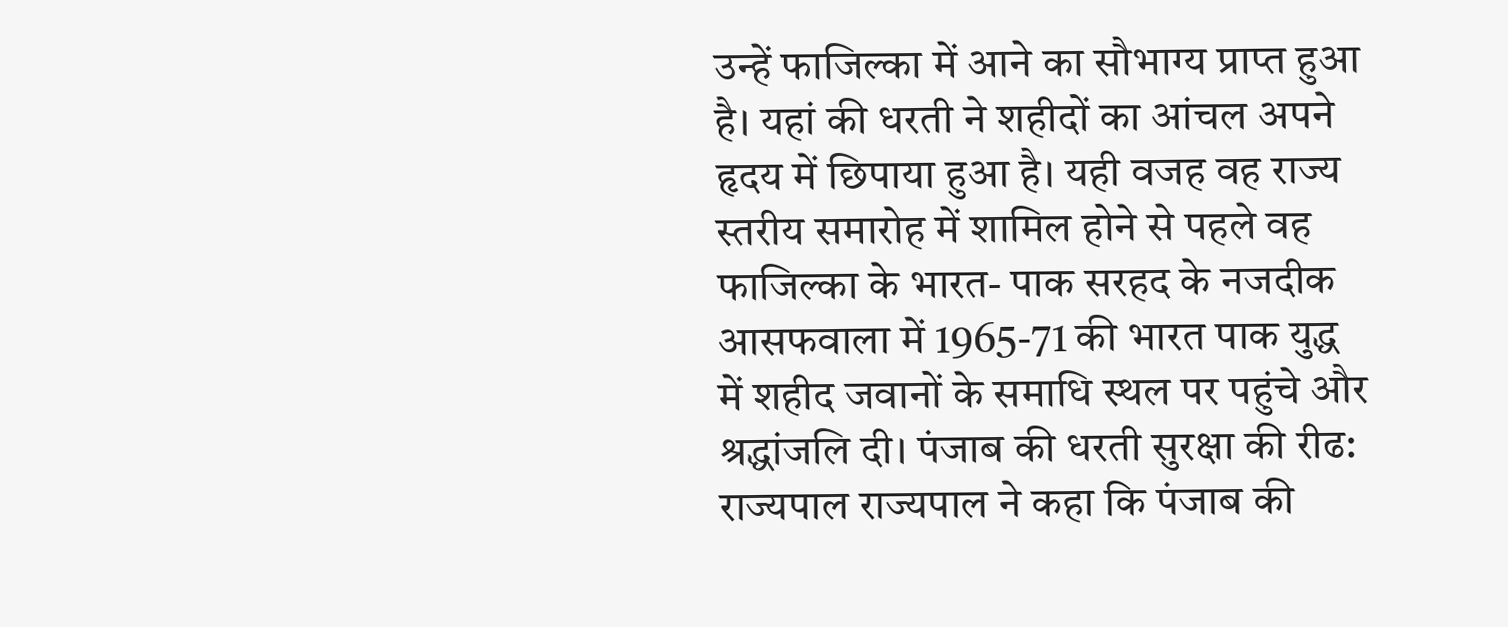उन्हें फाजिल्का में आने का सौभाग्य प्राप्त हुआ है। यहां की धरती ने शहीदों का आंचल अपने हृदय में छिपाया हुआ है। यही वजह वह राज्य स्तरीय समारोह में शामिल होने से पहले वह फाजिल्का के भारत- पाक सरहद के नजदीक आसफवाला में 1965-71 की भारत पाक युद्ध में शहीद जवानों के समाधि स्थल पर पहुंचे और श्रद्धांजलि दी। पंजाब की धरती सुरक्षा की रीढ: राज्यपाल राज्यपाल ने कहा कि पंजाब की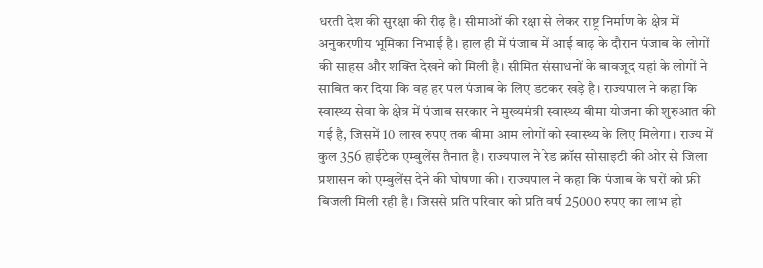धरती देश की सुरक्षा की रीढ़ है। सीमाओं की रक्षा से लेकर राष्ट्र निर्माण के क्षेत्र में अनुकरणीय भूमिका निभाई है। हाल ही में पंजाब में आई बाढ़ के दौरान पंजाब के लोगों की साहस और शक्ति देखने को मिली है। सीमित संसाधनों के बावजूद यहां के लोगों ने साबित कर दिया कि वह हर पल पंजाब के लिए डटकर खड़े है। राज्यपाल ने कहा कि स्वास्थ्य सेवा के क्षेत्र में पंजाब सरकार ने मुख्यमंत्री स्वास्थ्य बीमा योजना की शुरुआत की गई है, जिसमें 10 लाख रुपए तक बीमा आम लोगों को स्वास्थ्य के लिए मिलेगा। राज्य में कुल 356 हाईटेक एम्बुलेंस तैनात है। राज्यपाल ने रेड क्रॉस सोसाइटी की ओर से जिला प्रशासन को एम्बुलेंस देने की घोषणा की। राज्यपाल ने कहा कि पंजाब के घरों को फ्री बिजली मिली रही है। जिससे प्रति परिवार को प्रति वर्ष 25000 रुपए का लाभ हो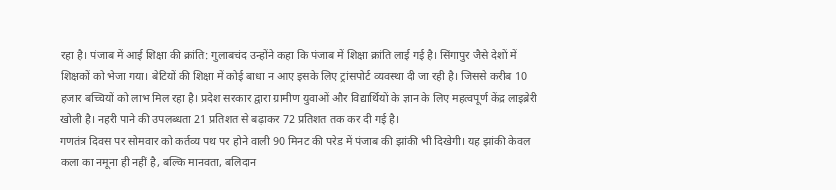रहा है। पंजाब में आई शिक्षा की क्रांति: गुलाबचंद उन्होंने कहा कि पंजाब में शिक्षा क्रांति लाई गई है। सिंगापुर जैसे देशों में शिक्षकों को भेजा गया। बेटियों की शिक्षा में कोई बाधा न आए इसके लिए ट्रांसपोर्ट व्यवस्था दी जा रही है। जिससे करीब 10 हजार बच्चियों को लाभ मिल रहा है। प्रदेश सरकार द्वारा ग्रामीण युवाओं और विद्यार्थियों के ज्ञान के लिए महत्वपूर्ण केंद्र लाइब्रेरी खोली है। नहरी पाने की उपलब्धता 21 प्रतिशत से बढ़ाकर 72 प्रतिशत तक कर दी गई है।
गणतंत्र दिवस पर सोमवार को कर्तव्य पथ पर होने वाली 90 मिनट की परेड में पंजाब की झांकी भी दिखेगी। यह झांकी केवल कला का नमूना ही नहीं है, बल्कि मानवता, बलिदान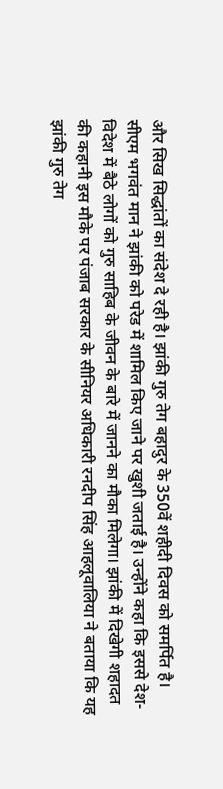और सिख सिद्धांतों का संदेश दे रही है। झांकी गुरु तेग बहादुर के 350वें शहीदी दिवस को समर्पित है। सीएम भगवंत मान ने झांकी को परेड में शामिल किए जाने पर खुशी जताई है। उन्होंने कहा कि इससे देश-विदेश में बैठे लोगों को गुरु साहिब के जीवन के बारे में जानने का मौका मिलेगा। झांकी में दिखेगी शहादत की कहानी इस मौके पर पंजाब सरकार के सीनियर अधिकारी रनदीप सिंह आहलूवालिया ने बताया कि यह झांकी गुरु तेग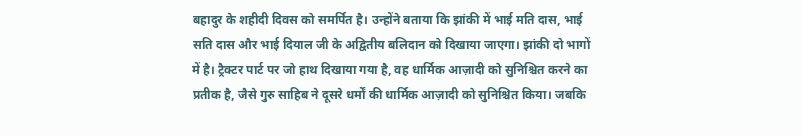बहादुर के शहीदी दिवस को समर्पित है। उन्होंने बताया कि झांकी में भाई मति दास, भाई सति दास और भाई दियाल जी के अद्वितीय बलिदान को दिखाया जाएगा। झांकी दो भागों में है। ट्रैक्टर पार्ट पर जो हाथ दिखाया गया है, वह धार्मिक आज़ादी को सुनिश्चित करने का प्रतीक है, जैसे गुरु साहिब ने दूसरे धर्मों की धार्मिक आज़ादी को सुनिश्चित किया। जबकि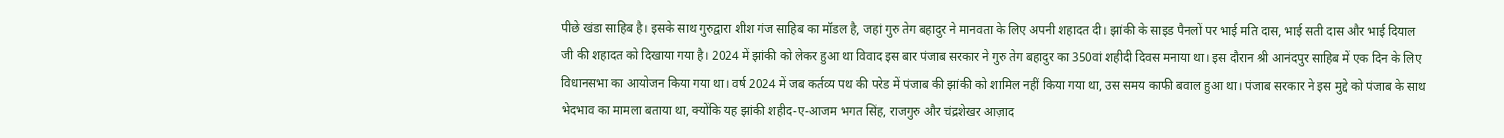पीछे खंडा साहिब है। इसके साथ गुरुद्वारा शीश गंज साहिब का मॉडल है, जहां गुरु तेग बहादुर ने मानवता के लिए अपनी शहादत दी। झांकी के साइड पैनलों पर भाई मति दास, भाई सती दास और भाई दियाल जी की शहादत को दिखाया गया है। 2024 में झांकी को लेकर हुआ था विवाद इस बार पंजाब सरकार ने गुरु तेग बहादुर का 350वां शहीदी दिवस मनाया था। इस दौरान श्री आनंदपुर साहिब में एक दिन के लिए विधानसभा का आयोजन किया गया था। वर्ष 2024 में जब कर्तव्य पथ की परेड में पंजाब की झांकी को शामिल नहीं किया गया था, उस समय काफी बवाल हुआ था। पंजाब सरकार ने इस मुद्दे को पंजाब के साथ भेदभाव का मामला बताया था, क्योंकि यह झांकी शहीद-ए-आजम भगत सिंह, राजगुरु और चंद्रशेखर आज़ाद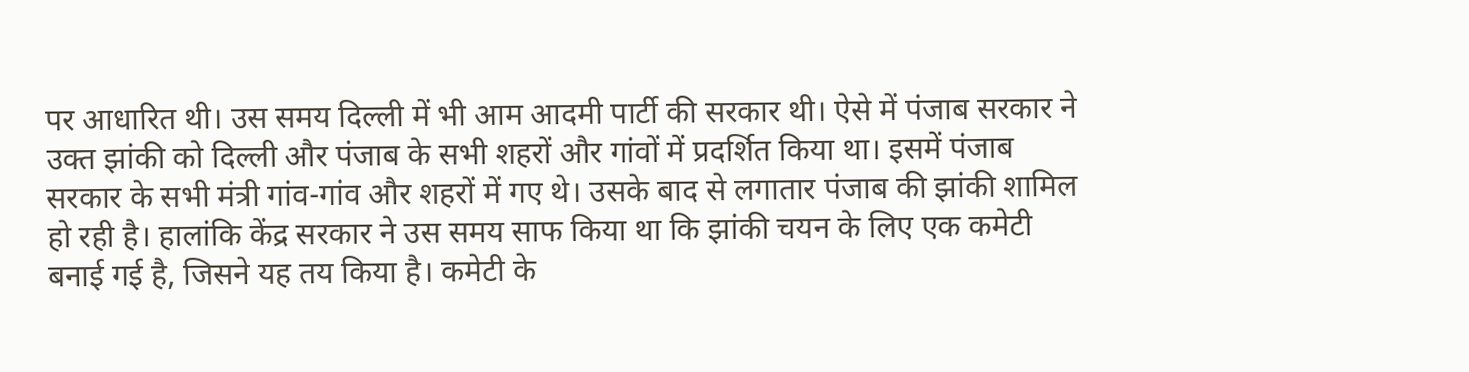पर आधारित थी। उस समय दिल्ली में भी आम आदमी पार्टी की सरकार थी। ऐसे में पंजाब सरकार ने उक्त झांकी को दिल्ली और पंजाब के सभी शहरों और गांवों में प्रदर्शित किया था। इसमें पंजाब सरकार के सभी मंत्री गांव-गांव और शहरों में गए थे। उसके बाद से लगातार पंजाब की झांकी शामिल हो रही है। हालांकि केंद्र सरकार ने उस समय साफ किया था कि झांकी चयन के लिए एक कमेटी बनाई गई है, जिसने यह तय किया है। कमेटी के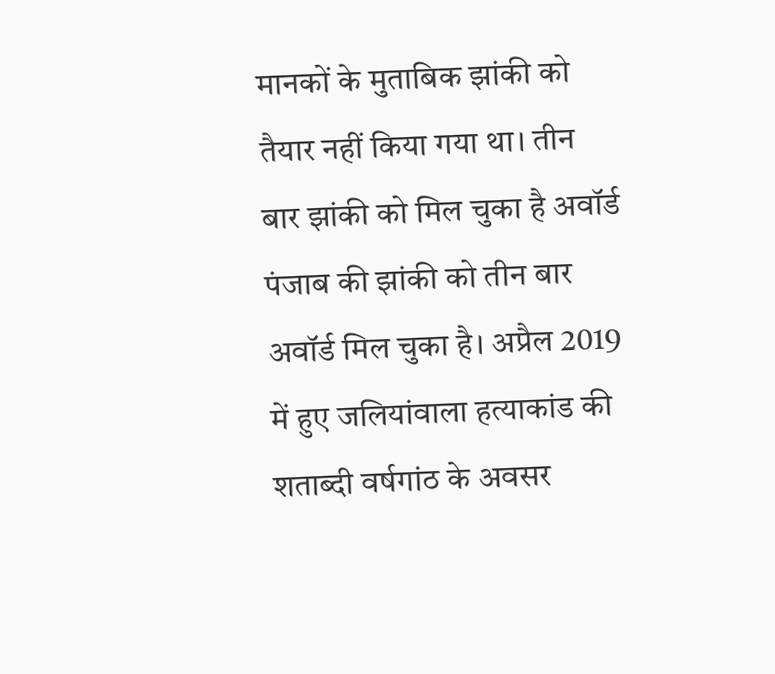मानकों के मुताबिक झांकी को तैयार नहीं किया गया था। तीन बार झांकी को मिल चुका है अवॉर्ड पंजाब की झांकी को तीन बार अवॉर्ड मिल चुका है। अप्रैल 2019 में हुए जलियांवाला हत्याकांड की शताब्दी वर्षगांठ के अवसर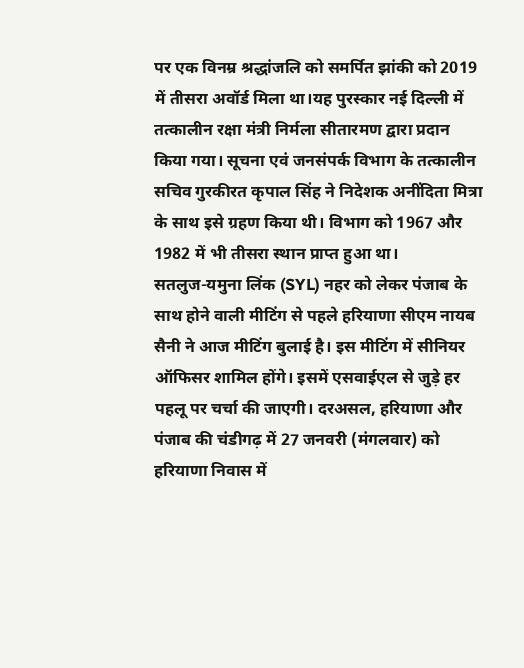पर एक विनम्र श्रद्धांजलि को समर्पित झांकी को 2019 में तीसरा अवॉर्ड मिला था।यह पुरस्कार नई दिल्ली में तत्कालीन रक्षा मंत्री निर्मला सीतारमण द्वारा प्रदान किया गया। सूचना एवं जनसंपर्क विभाग के तत्कालीन सचिव गुरकीरत कृपाल सिंह ने निदेशक अनींदिता मित्रा के साथ इसे ग्रहण किया थी। विभाग को 1967 और 1982 में भी तीसरा स्थान प्राप्त हुआ था।
सतलुज-यमुना लिंक (SYL) नहर को लेकर पंजाब के साथ होने वाली मीटिंग से पहले हरियाणा सीएम नायब सैनी ने आज मीटिंग बुलाई है। इस मीटिंग में सीनियर ऑफिसर शामिल होंगे। इसमें एसवाईएल से जुड़े हर पहलू पर चर्चा की जाएगी। दरअसल, हरियाणा और पंजाब की चंडीगढ़ में 27 जनवरी (मंगलवार) को हरियाणा निवास में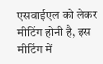एसवाईएल को लेकर मीटिंग होनी है, इस मीटिंग में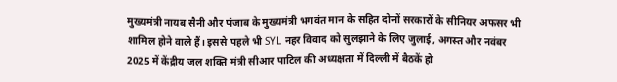मुख्यमंत्री नायब सैनी और पंजाब के मुख्यमंत्री भगवंत मान के सहित दोनों सरकारों के सीनियर अफसर भी शामिल होने वाले हैं। इससे पहले भी SYL नहर विवाद को सुलझाने के लिए जुलाई, अगस्त और नवंबर 2025 में केंद्रीय जल शक्ति मंत्री सीआर पाटिल की अध्यक्षता में दिल्ली में बैठकें हो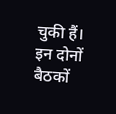चुकी हैं। इन दोनों बैठकों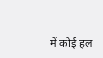में कोई हल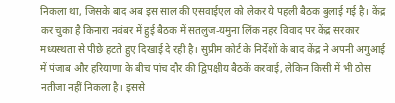निकला था, जिसके बाद अब इस साल की एसवाईएल को लेकर ये पहली बैठक बुलाई गई है। केंद्र कर चुका है किनारा नवंबर में हुई बैठक में सतलुज-यमुना लिंक नहर विवाद पर केंद्र सरकार मध्यस्थता से पीछे हटते हुए दिखाई दे रही है। सुप्रीम कोर्ट के निर्देशों के बाद केंद्र ने अपनी अगुआई में पंजाब और हरियाणा के बीच पांच दौर की द्विपक्षीय बैठकें करवाई, लेकिन किसी में भी ठोस नतीजा नहीं निकला है। इससे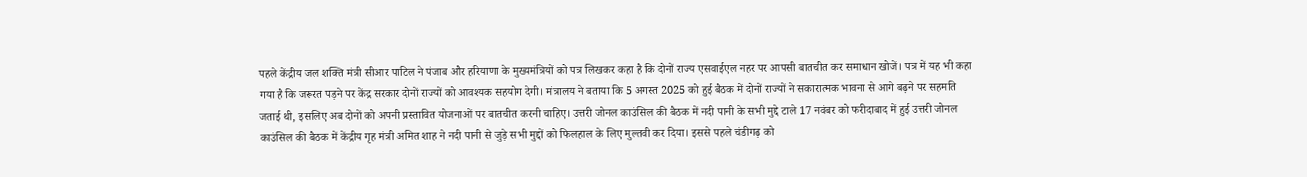पहले केंद्रीय जल शक्ति मंत्री सीआर पाटिल ने पंजाब और हरियाणा के मुख्यमंत्रियों को पत्र लिखकर कहा है कि दोनों राज्य एसवाईएल नहर पर आपसी बातचीत कर समाधान खोजें। पत्र में यह भी कहा गया है कि जरूरत पड़ने पर केंद्र सरकार दोनों राज्यों को आवश्यक सहयोग देगी। मंत्रालय ने बताया कि 5 अगस्त 2025 को हुई बैठक में दोनों राज्यों ने सकारात्मक भावना से आगे बढ़ने पर सहमति जताई थी, इसलिए अब दोनों को अपनी प्रस्तावित योजनाओं पर बातचीत करनी चाहिए। उत्तरी जोनल काउंसिल की बैठक में नदी पानी के सभी मुद्दे टाले 17 नवंबर को फरीदाबाद में हुई उत्तरी जोनल काउंसिल की बैठक में केंद्रीय गृह मंत्री अमित शाह ने नदी पानी से जुड़े सभी मुद्दों को फिलहाल के लिए मुल्तवी कर दिया। इससे पहले चंडीगढ़ को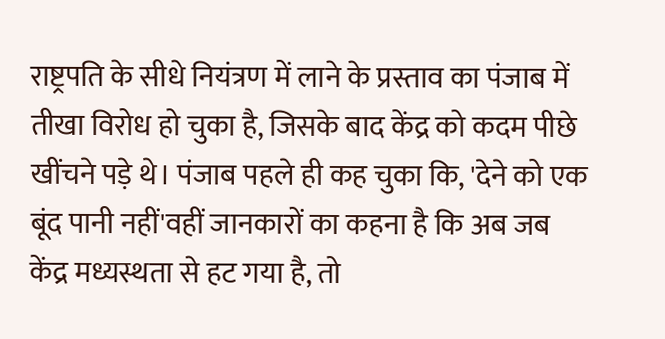राष्ट्रपति के सीधे नियंत्रण में लाने के प्रस्ताव का पंजाब में तीखा विरोध हो चुका है, जिसके बाद केंद्र को कदम पीछे खींचने पड़े थे। पंजाब पहले ही कह चुका कि, 'देने को एक बूंद पानी नहीं'वहीं जानकारों का कहना है कि अब जब केंद्र मध्यस्थता से हट गया है, तो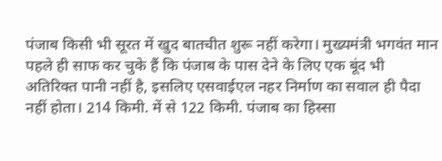पंजाब किसी भी सूरत में खुद बातचीत शुरू नहीं करेगा। मुख्यमंत्री भगवंत मान पहले ही साफ कर चुके हैं कि पंजाब के पास देने के लिए एक बूंद भी अतिरिक्त पानी नहीं है, इसलिए एसवाईएल नहर निर्माण का सवाल ही पैदा नहीं होता। 214 किमी. में से 122 किमी. पंजाब का हिस्सा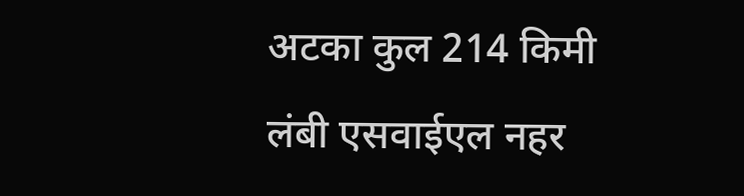अटका कुल 214 किमी लंबी एसवाईएल नहर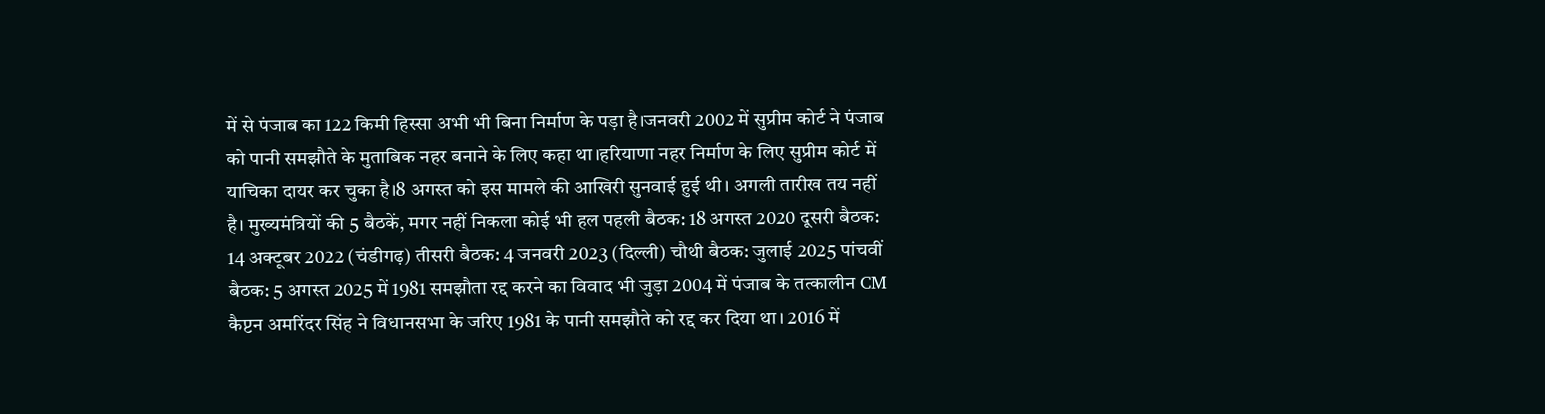में से पंजाब का 122 किमी हिस्सा अभी भी बिना निर्माण के पड़ा है।जनवरी 2002 में सुप्रीम कोर्ट ने पंजाब को पानी समझौते के मुताबिक नहर बनाने के लिए कहा था।हरियाणा नहर निर्माण के लिए सुप्रीम कोर्ट में याचिका दायर कर चुका है।8 अगस्त को इस मामले की आखिरी सुनवाई हुई थी। अगली तारीख तय नहीं है। मुख्यमंत्रियों की 5 बैठकें, मगर नहीं निकला कोई भी हल पहली बैठक: 18 अगस्त 2020 दूसरी बैठक: 14 अक्टूबर 2022 (चंडीगढ़) तीसरी बैठक: 4 जनवरी 2023 (दिल्ली) चौथी बैठक: जुलाई 2025 पांचवीं बैठक: 5 अगस्त 2025 में 1981 समझौता रद्द करने का विवाद भी जुड़ा 2004 में पंजाब के तत्कालीन CM कैप्टन अमरिंदर सिंह ने विधानसभा के जरिए 1981 के पानी समझौते को रद्द कर दिया था। 2016 में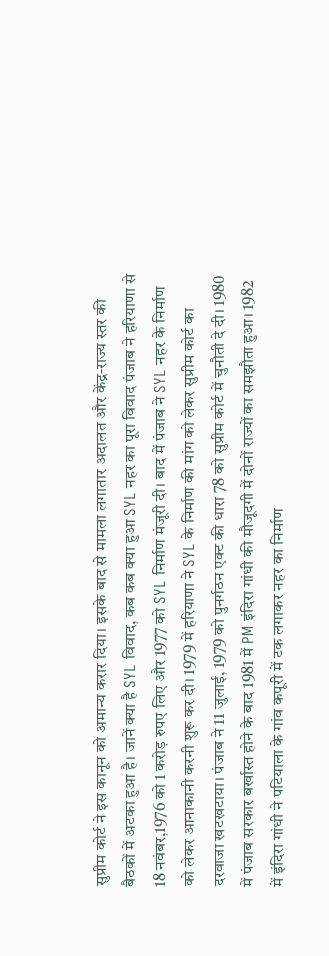सुप्रीम कोर्ट ने इस कानून को अमान्य करार दिया। इसके बाद से मामला लगातार अदालत और केंद्र-राज्य स्तर की बैठकों में अटका हुआ है। जानें क्या है SYL विवाद, कब कब क्या हुआ SYL नहर का पूरा विवाद पंजाब ने हरियाणा से 18 नवंबर,1976 को 1 करोड़ रुपए लिए और 1977 को SYL निर्माण मंजूरी दी। बाद में पंजाब ने SYL नहर के निर्माण को लेकर आनाकानी करनी शुरू कर दी। 1979 में हरियाणा ने SYL के निर्माण की मांग को लेकर सुप्रीम कोर्ट का दरवाजा खटखटाया। पंजाब ने 11 जुलाई, 1979 को पुनर्गठन एक्ट की धारा 78 को सुप्रीम कोर्ट में चुनौती दे दी। 1980 में पंजाब सरकार बर्खास्त होने के बाद 1981 में PM इंदिरा गांधी की मौजूदगी में दोनों राज्यों का समझौता हुआ। 1982 में इंदिरा गांधी ने पटियाला के गांव कपूरी में टक लगाकर नहर का निर्माण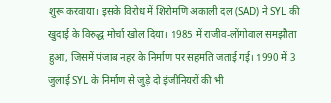शुरू करवाया। इसके विरोध में शिरोमणि अकाली दल (SAD) ने SYL की खुदाई के विरुद्ध मोर्चा खोल दिया। 1985 में राजीव-लोंगोवाल समझौता हुआ, जिसमें पंजाब नहर के निर्माण पर सहमति जताई गई। 1990 में 3 जुलाई SYL के निर्माण से जुड़े दो इंजीनियरों की भी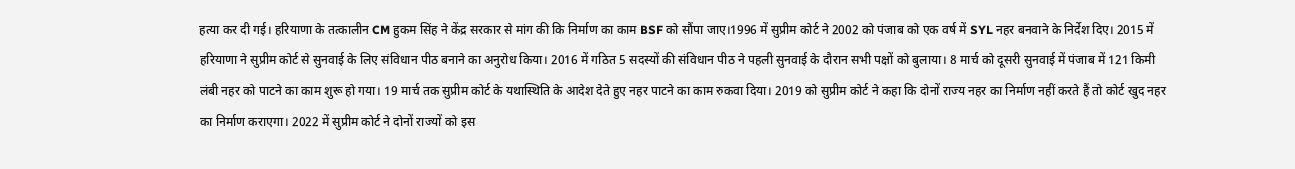हत्या कर दी गई। हरियाणा के तत्कालीन CM हुकम सिंह ने केंद्र सरकार से मांग की कि निर्माण का काम BSF को सौंपा जाए।1996 में सुप्रीम कोर्ट ने 2002 को पंजाब को एक वर्ष में SYL नहर बनवाने के निर्देश दिए। 2015 में हरियाणा ने सुप्रीम कोर्ट से सुनवाई के लिए संविधान पीठ बनाने का अनुरोध किया। 2016 में गठित 5 सदस्यों की संविधान पीठ ने पहली सुनवाई के दौरान सभी पक्षों को बुलाया। 8 मार्च को दूसरी सुनवाई में पंजाब में 121 किमी लंबी नहर को पाटने का काम शुरू हो गया। 19 मार्च तक सुप्रीम कोर्ट के यथास्थिति के आदेश देते हुए नहर पाटने का काम रुकवा दिया। 2019 को सुप्रीम कोर्ट ने कहा कि दोनों राज्य नहर का निर्माण नहीं करते हैं तो कोर्ट खुद नहर का निर्माण कराएगा। 2022 में सुप्रीम कोर्ट ने दोनों राज्यों को इस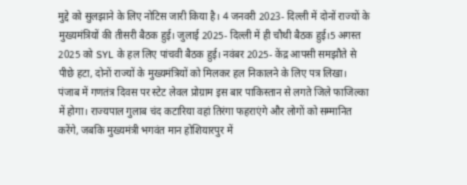मुद्दे को सुलझाने के लिए नोटिस जारी किया है। 4 जनवरी 2023- दिल्ली में दोनों राज्यों के मुख्यमंत्रियों की तीसरी बैठक हुई। जुलाई 2025- दिल्ली में ही चौथी बैठक हुई।5 अगस्त 2025 को SYL के हल लिए पांचवी बैठक हुई। नवंबर 2025- केंद्र आपसी समझौते से पीछे हटा, दोनों राज्यों के मुख्यमंत्रियों को मिलकर हल निकालने के लिए पत्र लिखा।
पंजाब में गणतंत्र दिवस पर स्टेट लेवल प्रोग्राम इस बार पाकिस्तान से लगते जिले फाजिल्का में होगा। राज्यपाल गुलाब चंद कटारिया वहां तिरंगा फहराएंगे और लोगों को सम्मानित करेंगे, जबकि मुख्यमंत्री भगवंत मान होशियारपुर में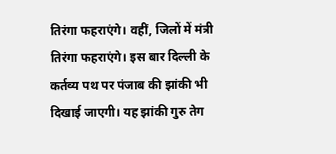तिरंगा फहराएंगे। वहीं, जिलों में मंत्री तिरंगा फहराएंगे। इस बार दिल्ली के कर्तव्य पथ पर पंजाब की झांकी भी दिखाई जाएगी। यह झांकी गुरु तेग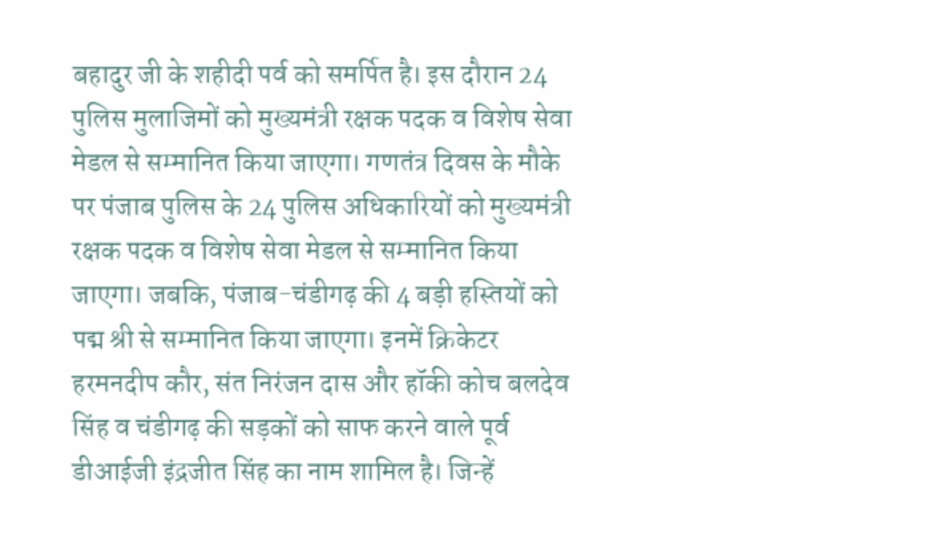बहादुर जी के शहीदी पर्व को समर्पित है। इस दौरान 24 पुलिस मुलाजिमों को मुख्यमंत्री रक्षक पदक व विशेष सेवा मेडल से सम्मानित किया जाएगा। गणतंत्र दिवस के मौके पर पंजाब पुलिस के 24 पुलिस अधिकारियों को मुख्यमंत्री रक्षक पदक व विशेष सेवा मेडल से सम्मानित किया जाएगा। जबकि, पंजाब-चंडीगढ़ की 4 बड़ी हस्तियों को पद्म श्री से सम्मानित किया जाएगा। इनमें क्रिकेटर हरमनदीप कौर, संत निरंजन दास और हॉकी कोच बलदेव सिंह व चंडीगढ़ की सड़कों को साफ करने वाले पूर्व डीआईजी इंद्रजीत सिंह का नाम शामिल है। जिन्हें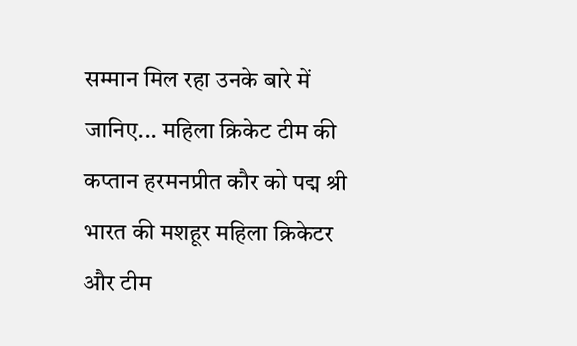सम्मान मिल रहा उनके बारे में जानिए... महिला क्रिकेट टीम की कप्तान हरमनप्रीत कौर को पद्म श्री भारत की मशहूर महिला क्रिकेटर और टीम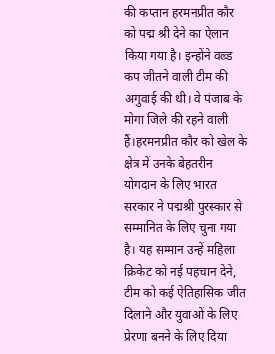की कप्तान हरमनप्रीत कौर को पद्म श्री देने का ऐलान किया गया है। इन्होंने वल्र्ड कप जीतने वाली टीम की अगुवाई की थी। वे पंजाब के मोगा जिले की रहने वाली हैं।हरमनप्रीत कौर को खेल के क्षेत्र में उनके बेहतरीन योगदान के लिए भारत सरकार ने पद्मश्री पुरस्कार से सम्मानित के लिए चुना गया है। यह सम्मान उन्हें महिला क्रिकेट को नई पहचान देने, टीम को कई ऐतिहासिक जीत दिलाने और युवाओं के लिए प्रेरणा बनने के लिए दिया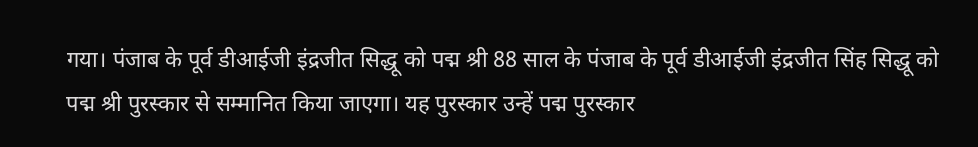गया। पंजाब के पूर्व डीआईजी इंद्रजीत सिद्धू को पद्म श्री 88 साल के पंजाब के पूर्व डीआईजी इंद्रजीत सिंह सिद्धू को पद्म श्री पुरस्कार से सम्मानित किया जाएगा। यह पुरस्कार उन्हें पद्म पुरस्कार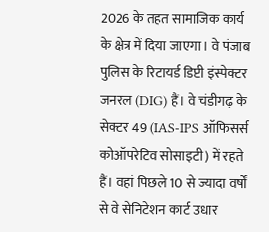2026 के तहत सामाजिक कार्य के क्षेत्र में दिया जाएगा। वे पंजाब पुलिस के रिटायर्ड डिप्टी इंस्पेक्टर जनरल (DIG) हैं। वे चंडीगढ़ के सेक्टर 49 (IAS-IPS ऑफिसर्स कोऑपरेटिव सोसाइटी) में रहते हैं। वहां पिछले 10 से ज्यादा वर्षों से वे सेनिटेशन कार्ट उधार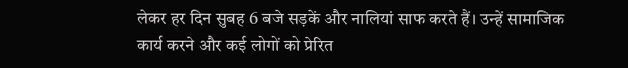लेकर हर दिन सुबह 6 बजे सड़कें और नालियां साफ करते हैं। उन्हें सामाजिक कार्य करने और कई लोगों को प्रेरित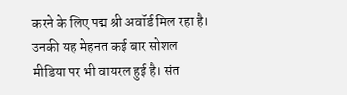करने के लिए पद्म श्री अवॉर्ड मिल रहा है। उनकी यह मेहनत कई बार सोशल मीडिया पर भी वायरल हुई है। संत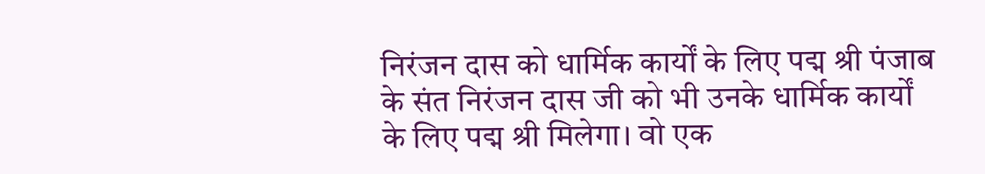निरंजन दास को धार्मिक कार्यों के लिए पद्म श्री पंजाब के संत निरंजन दास जी को भी उनके धार्मिक कार्यों के लिए पद्म श्री मिलेगा। वो एक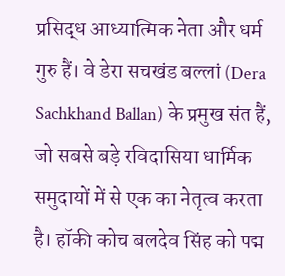प्रसिद्ध आध्यात्मिक नेता और धर्म गुरु हैं। वे डेरा सचखंड बल्लां (Dera Sachkhand Ballan) के प्रमुख संत हैं, जो सबसे बड़े रविदासिया धार्मिक समुदायों में से एक का नेतृत्व करता है। हॉकी कोच बलदेव सिंह को पद्म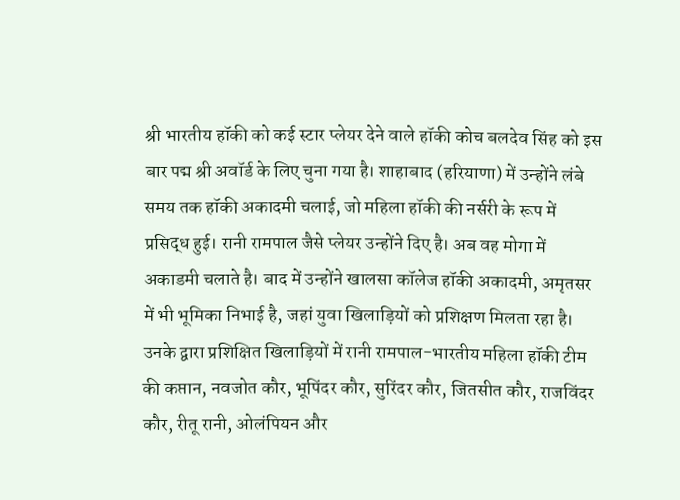श्री भारतीय हॉकी को कई स्टार प्लेयर देने वाले हॉकी कोच बलदेव सिंह को इस बार पद्म श्री अवॉर्ड के लिए चुना गया है। शाहाबाद (हरियाणा) में उन्होंने लंबे समय तक हॉकी अकादमी चलाई, जो महिला हॉकी की नर्सरी के रूप में प्रसिद्ध हुई। रानी रामपाल जैसे प्लेयर उन्होंने दिए है। अब वह मोगा में अकाडमी चलाते है। बाद में उन्होंने खालसा कॉलेज हॉकी अकादमी, अमृतसर में भी भूमिका निभाई है, जहां युवा खिलाड़ियों को प्रशिक्षण मिलता रहा है। उनके द्वारा प्रशिक्षित खिलाड़ियों में रानी रामपाल-भारतीय महिला हॉकी टीम की कप्तान, नवजोत कौर, भूपिंदर कौर, सुरिंदर कौर, जितसीत कौर, राजविंदर कौर, रीतू रानी, ओलंपियन और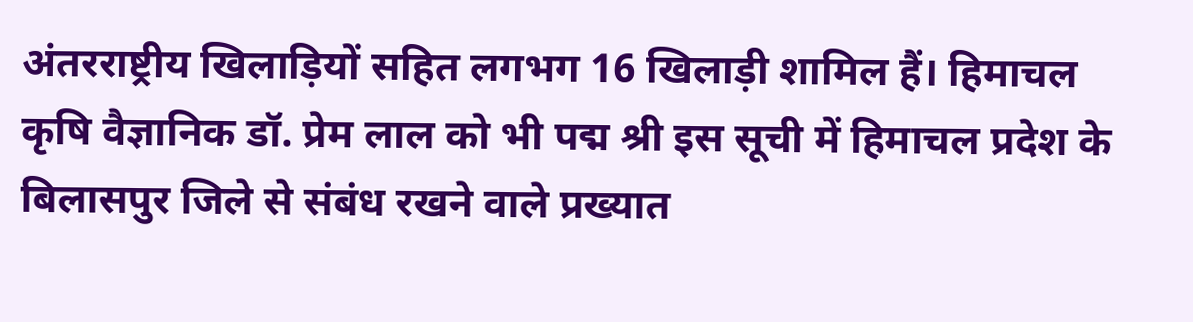अंतरराष्ट्रीय खिलाड़ियों सहित लगभग 16 खिलाड़ी शामिल हैं। हिमाचल कृषि वैज्ञानिक डॉ. प्रेम लाल को भी पद्म श्री इस सूची में हिमाचल प्रदेश के बिलासपुर जिले से संबंध रखने वाले प्रख्यात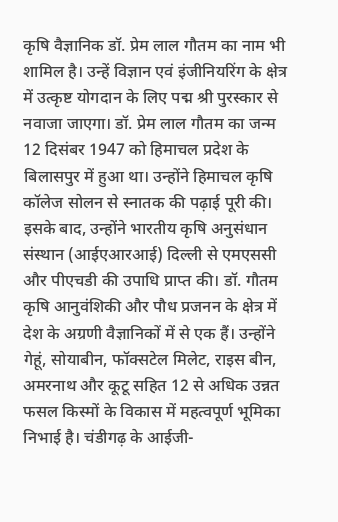कृषि वैज्ञानिक डॉ. प्रेम लाल गौतम का नाम भी शामिल है। उन्हें विज्ञान एवं इंजीनियरिंग के क्षेत्र में उत्कृष्ट योगदान के लिए पद्म श्री पुरस्कार से नवाजा जाएगा। डॉ. प्रेम लाल गौतम का जन्म 12 दिसंबर 1947 को हिमाचल प्रदेश के बिलासपुर में हुआ था। उन्होंने हिमाचल कृषि कॉलेज सोलन से स्नातक की पढ़ाई पूरी की। इसके बाद, उन्होंने भारतीय कृषि अनुसंधान संस्थान (आईएआरआई) दिल्ली से एमएससी और पीएचडी की उपाधि प्राप्त की। डॉ. गौतम कृषि आनुवंशिकी और पौध प्रजनन के क्षेत्र में देश के अग्रणी वैज्ञानिकों में से एक हैं। उन्होंने गेहूं, सोयाबीन, फॉक्सटेल मिलेट, राइस बीन, अमरनाथ और कूटू सहित 12 से अधिक उन्नत फसल किस्मों के विकास में महत्वपूर्ण भूमिका निभाई है। चंडीगढ़ के आईजी-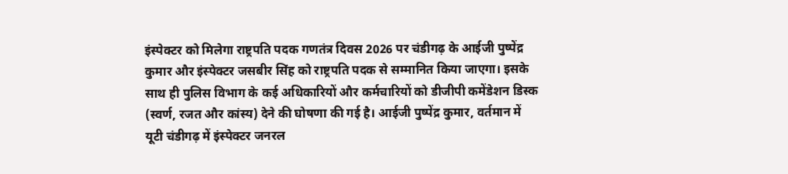इंस्पेक्टर को मिलेगा राष्ट्रपति पदक गणतंत्र दिवस 2026 पर चंडीगढ़ के आईजी पुष्पेंद्र कुमार और इंस्पेक्टर जसबीर सिंह को राष्ट्रपति पदक से सम्मानित किया जाएगा। इसके साथ ही पुलिस विभाग के कई अधिकारियों और कर्मचारियों को डीजीपी कमेंडेशन डिस्क (स्वर्ण, रजत और कांस्य) देने की घोषणा की गई है। आईजी पुष्पेंद्र कुमार, वर्तमान में यूटी चंडीगढ़ में इंस्पेक्टर जनरल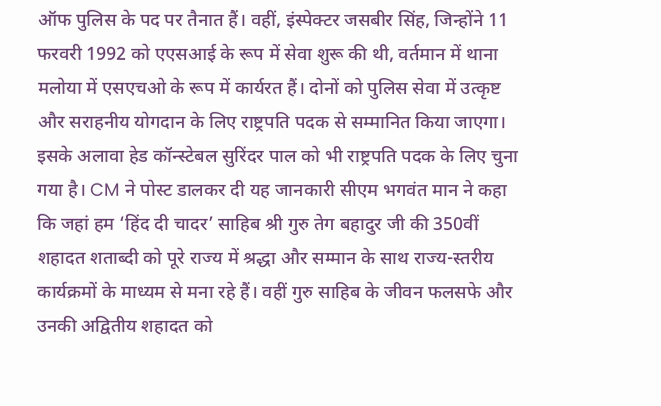ऑफ पुलिस के पद पर तैनात हैं। वहीं, इंस्पेक्टर जसबीर सिंह, जिन्होंने 11 फरवरी 1992 को एएसआई के रूप में सेवा शुरू की थी, वर्तमान में थाना मलोया में एसएचओ के रूप में कार्यरत हैं। दोनों को पुलिस सेवा में उत्कृष्ट और सराहनीय योगदान के लिए राष्ट्रपति पदक से सम्मानित किया जाएगा। इसके अलावा हेड कॉन्स्टेबल सुरिंदर पाल को भी राष्ट्रपति पदक के लिए चुना गया है। CM ने पोस्ट डालकर दी यह जानकारी सीएम भगवंत मान ने कहा कि जहां हम ‘हिंद दी चादर’ साहिब श्री गुरु तेग बहादुर जी की 350वीं शहादत शताब्दी को पूरे राज्य में श्रद्धा और सम्मान के साथ राज्य-स्तरीय कार्यक्रमों के माध्यम से मना रहे हैं। वहीं गुरु साहिब के जीवन फलसफे और उनकी अद्वितीय शहादत को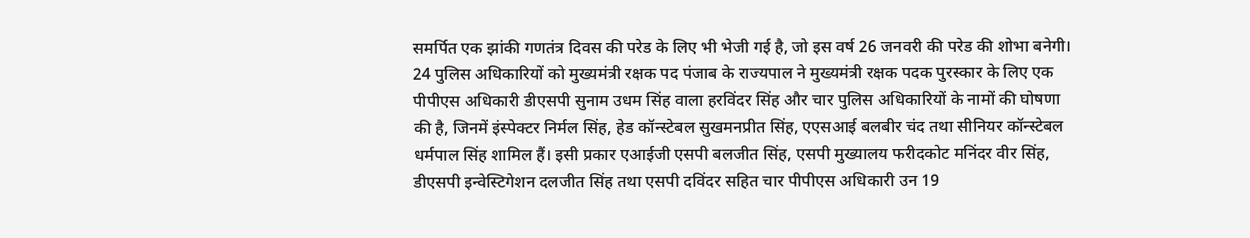समर्पित एक झांकी गणतंत्र दिवस की परेड के लिए भी भेजी गई है, जो इस वर्ष 26 जनवरी की परेड की शोभा बनेगी। 24 पुलिस अधिकारियों को मुख्यमंत्री रक्षक पद पंजाब के राज्यपाल ने मुख्यमंत्री रक्षक पदक पुरस्कार के लिए एक पीपीएस अधिकारी डीएसपी सुनाम उधम सिंह वाला हरविंदर सिंह और चार पुलिस अधिकारियों के नामों की घोषणा की है, जिनमें इंस्पेक्टर निर्मल सिंह, हेड कॉन्स्टेबल सुखमनप्रीत सिंह, एएसआई बलबीर चंद तथा सीनियर कॉन्स्टेबल धर्मपाल सिंह शामिल हैं। इसी प्रकार एआईजी एसपी बलजीत सिंह, एसपी मुख्यालय फरीदकोट मनिंदर वीर सिंह, डीएसपी इन्वेस्टिगेशन दलजीत सिंह तथा एसपी दविंदर सहित चार पीपीएस अधिकारी उन 19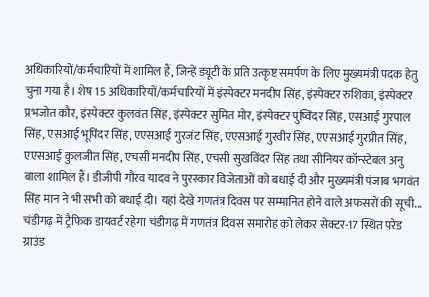अधिकारियों/कर्मचारियों में शामिल हैं, जिन्हें ड्यूटी के प्रति उत्कृष्ट समर्पण के लिए मुख्यमंत्री पदक हेतु चुना गया है। शेष 15 अधिकारियों/कर्मचारियों में इंस्पेक्टर मनदीप सिंह, इंस्पेक्टर रुशिका, इंस्पेक्टर प्रभजोत कौर, इंस्पेक्टर कुलवंत सिंह, इंस्पेक्टर सुमित मोर, इंस्पेक्टर पुष्विंदर सिंह, एसआई गुरपाल सिंह, एसआई भूपिंदर सिंह, एएसआई गुरजंट सिंह, एएसआई गुरवीर सिंह, एएसआई गुरप्रीत सिंह, एएसआई कुलजीत सिंह, एचसी मनदीप सिंह, एचसी सुखविंदर सिंह तथा सीनियर कॉन्स्टेबल अनु बाला शामिल हैं। डीजीपी गौरव यादव ने पुरस्कार विजेताओं को बधाई दी और मुख्यमंत्री पंजाब भगवंत सिंह मान ने भी सभी को बधाई दी। यहां देखे गणतंत्र दिवस पर सम्मानित होने वाले अफसरों की सूची... चंडीगढ़ में ट्रैफिक डायवर्ट रहेगा चंडीगढ़ में गणतंत्र दिवस समारोह को लेकर सेक्टर-17 स्थित परेड ग्राउंड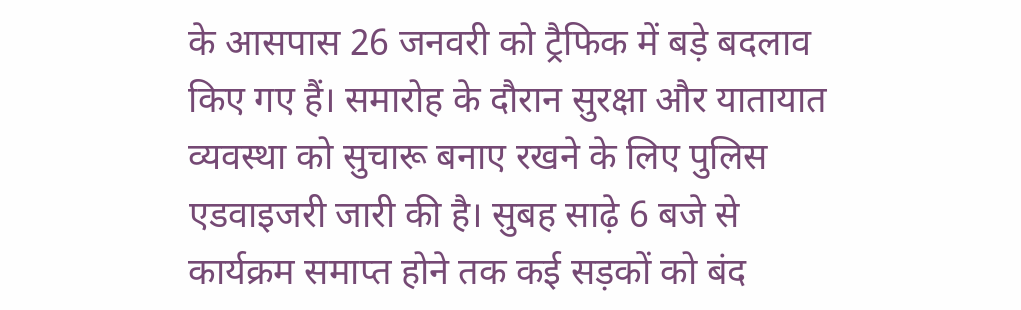के आसपास 26 जनवरी को ट्रैफिक में बड़े बदलाव किए गए हैं। समारोह के दौरान सुरक्षा और यातायात व्यवस्था को सुचारू बनाए रखने के लिए पुलिस एडवाइजरी जारी की है। सुबह साढ़े 6 बजे से कार्यक्रम समाप्त होने तक कई सड़कों को बंद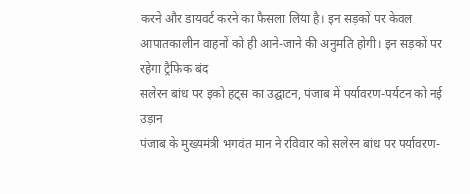करने और डायवर्ट करने का फैसला लिया है। इन सड़कों पर केवल आपातकालीन वाहनों को ही आने-जाने की अनुमति होगी। इन सड़कों पर रहेगा ट्रैफिक बंद
सलेरन बांध पर इको हट्स का उद्घाटन, पंजाब में पर्यावरण-पर्यटन को नई उड़ान
पंजाब के मुख्यमंत्री भगवंत मान ने रविवार को सलेरन बांध पर पर्यावरण-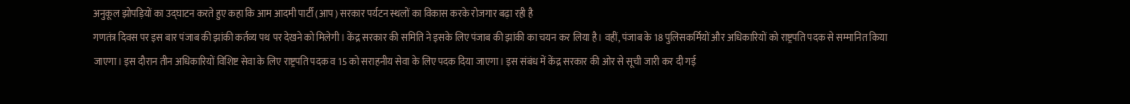अनुकूल झोपड़ियों का उद्घाटन करते हुए कहा कि आम आदमी पार्टी (आप) सरकार पर्यटन स्थलों का विकास करके रोजगार बढ़ा रही है
गणतंत्र दिवस पर इस बार पंजाब की झांकी कर्तव्य पथ पर देखने को मिलेगी। केंद्र सरकार की समिति ने इसके लिए पंजाब की झांकी का चयन कर लिया है। वहीं, पंजाब के 18 पुलिसकर्मियों और अधिकारियों को राष्ट्रपति पदक से सम्मानित किया जाएगा। इस दौरान तीन अधिकारियों विशिष्ट सेवा के लिए राष्ट्रपति पदक व 15 को सराहनीय सेवा के लिए पदक दिया जाएगा। इस संबंध में केंद्र सरकार की ओर से सूची जारी कर दी गई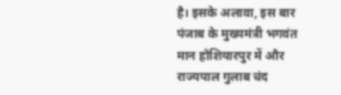है। इसके अलावा, इस बार पंजाब के मुख्यमंत्री भगवंत मान होशियारपुर में और राज्यपाल गुलाब चंद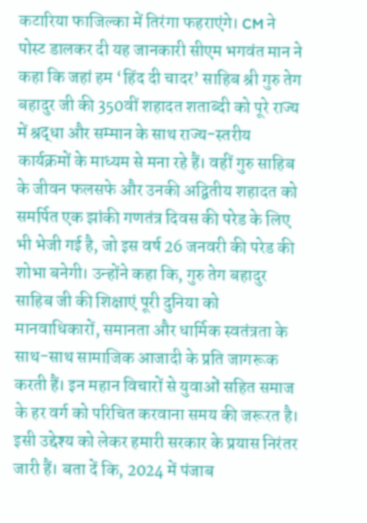कटारिया फाजिल्का में तिरंगा फहराएंगे। CM ने पोस्ट डालकर दी यह जानकारी सीएम भगवंत मान ने कहा कि जहां हम ‘हिंद दी चादर’ साहिब श्री गुरु तेग बहादुर जी की 350वीं शहादत शताब्दी को पूरे राज्य में श्रद्धा और सम्मान के साथ राज्य-स्तरीय कार्यक्रमों के माध्यम से मना रहे हैं। वहीं गुरु साहिब के जीवन फलसफे और उनकी अद्वितीय शहादत को समर्पित एक झांकी गणतंत्र दिवस की परेड के लिए भी भेजी गई है, जो इस वर्ष 26 जनवरी की परेड की शोभा बनेगी। उन्होंने कहा कि, गुरु तेग बहादुर साहिब जी की शिक्षाएं पूरी दुनिया को मानवाधिकारों, समानता और धार्मिक स्वतंत्रता के साथ-साथ सामाजिक आजादी के प्रति जागरूक करती हैं। इन महान विचारों से युवाओं सहित समाज के हर वर्ग को परिचित करवाना समय की जरूरत है। इसी उद्देश्य को लेकर हमारी सरकार के प्रयास निरंतर जारी हैं। बता दें कि, 2024 में पंजाब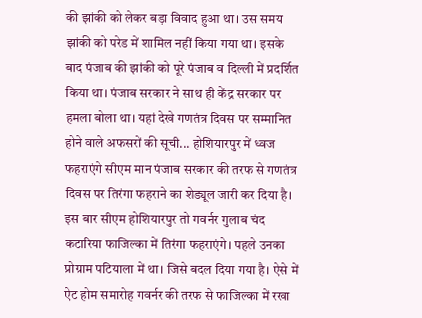की झांकी को लेकर बड़ा विवाद हुआ था। उस समय झांकी को परेड में शामिल नहीं किया गया था। इसके बाद पंजाब की झांकी को पूरे पंजाब व दिल्ली में प्रदर्शित किया था। पंजाब सरकार ने साथ ही केंद्र सरकार पर हमला बोला था। यहां देखे गणतंत्र दिवस पर सम्मानित होने वाले अफसरों की सूची... होशियारपुर में ध्वज फहराएंगे सीएम मान पंजाब सरकार की तरफ से गणतंत्र दिवस पर तिरंगा फहराने का शेड्यूल जारी कर दिया है। इस बार सीएम होशियारपुर तो गवर्नर गुलाब चंद कटारिया फाजिल्का में तिरंगा फहराएंगे। पहले उनका प्रोग्राम पटियाला में था। जिसे बदल दिया गया है। ऐसे में ऐट होम समारोह गवर्नर की तरफ से फाजिल्का में रखा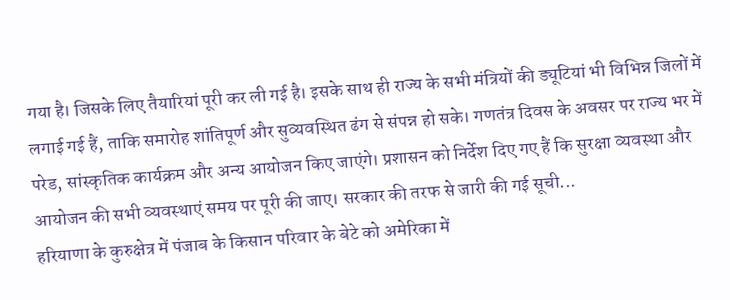गया है। जिसके लिए तैयारियां पूरी कर ली गई है। इसके साथ ही राज्य के सभी मंत्रियों की ड्यूटियां भी विभिन्न जिलों में लगाई गई हैं, ताकि समारोह शांतिपूर्ण और सुव्यवस्थित ढंग से संपन्न हो सके। गणतंत्र दिवस के अवसर पर राज्य भर में परेड, सांस्कृतिक कार्यक्रम और अन्य आयोजन किए जाएंगे। प्रशासन को निर्देश दिए गए हैं कि सुरक्षा व्यवस्था और आयोजन की सभी व्यवस्थाएं समय पर पूरी की जाए। सरकार की तरफ से जारी की गई सूची...
हरियाणा के कुरुक्षेत्र में पंजाब के किसान परिवार के बेटे को अमेरिका में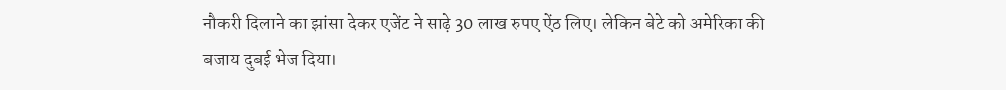नौकरी दिलाने का झांसा देकर एजेंट ने साढ़े 30 लाख रुपए ऐंठ लिए। लेकिन बेटे को अमेरिका की बजाय दुबई भेज दिया।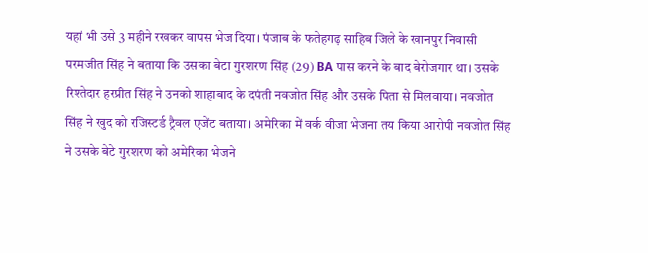यहां भी उसे 3 महीने रखकर वापस भेज दिया। पंजाब के फतेहगढ़ साहिब जिले के खानपुर निवासी परमजीत सिंह ने बताया कि उसका बेटा गुरशरण सिंह (29) BA पास करने के बाद बेरोजगार था। उसके रिश्तेदार हरप्रीत सिंह ने उनको शाहाबाद के दपंती नवजोत सिंह और उसके पिता से मिलवाया। नवजोत सिंह ने खुद को रजिस्टर्ड ट्रैवल एजेंट बताया। अमेरिका में वर्क वीजा भेजना तय किया आरोपी नवजोत सिंह ने उसके बेटे गुरशरण को अमेरिका भेजने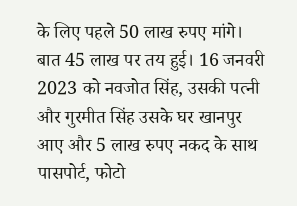के लिए पहले 50 लाख रुपए मांगे। बात 45 लाख पर तय हुई। 16 जनवरी 2023 को नवजोत सिंह, उसकी पत्नी और गुरमीत सिंह उसके घर खानपुर आए और 5 लाख रुपए नकद के साथ पासपोर्ट, फोटो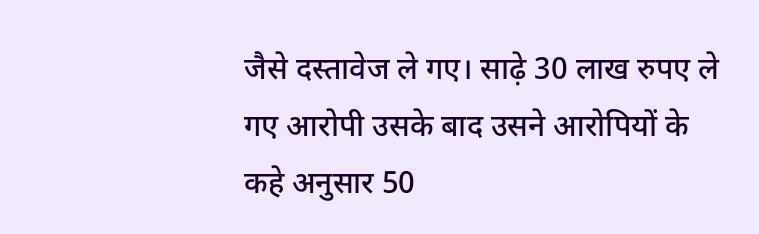जैसे दस्तावेज ले गए। साढ़े 30 लाख रुपए ले गए आरोपी उसके बाद उसने आरोपियों के कहे अनुसार 50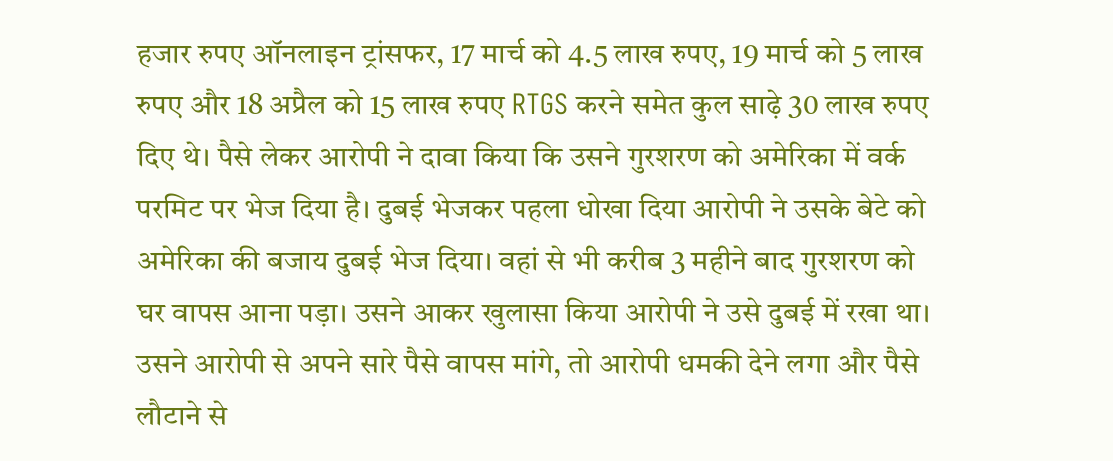हजार रुपए ऑनलाइन ट्रांसफर, 17 मार्च को 4.5 लाख रुपए, 19 मार्च को 5 लाख रुपए और 18 अप्रैल को 15 लाख रुपए RTGS करने समेत कुल साढ़े 30 लाख रुपए दिए थे। पैसे लेकर आरोपी ने दावा किया कि उसने गुरशरण को अमेरिका में वर्क परमिट पर भेज दिया है। दुबई भेजकर पहला धोखा दिया आरोपी ने उसके बेटे को अमेरिका की बजाय दुबई भेज दिया। वहां से भी करीब 3 महीने बाद गुरशरण को घर वापस आना पड़ा। उसने आकर खुलासा किया आरोपी ने उसे दुबई में रखा था। उसने आरोपी से अपने सारे पैसे वापस मांगे, तो आरोपी धमकी देने लगा और पैसे लौटाने से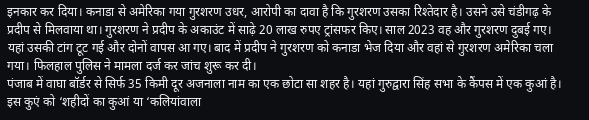इनकार कर दिया। कनाडा से अमेरिका गया गुरशरण उधर, आरोपी का दावा है कि गुरशरण उसका रिश्तेदार है। उसने उसे चंडीगढ़ के प्रदीप से मिलवाया था। गुरशरण ने प्रदीप के अकाउंट में साढ़े 20 लाख रुपए ट्रांसफर किए। साल 2023 वह और गुरशरण दुबई गए। यहां उसकी टांग टूट गई और दोनों वापस आ गए। बाद में प्रदीप ने गुरशरण को कनाडा भेज दिया और वहां से गुरशरण अमेरिका चला गया। फिलहाल पुलिस ने मामला दर्ज कर जांच शुरू कर दी।
पंजाब में वाघा बॉर्डर से सिर्फ 35 किमी दूर अजनाला नाम का एक छोटा सा शहर है। यहां गुरुद्वारा सिंह सभा के कैंपस में एक कुआं है। इस कुएं को ‘शहीदों का कुआं या ‘कलियांवाला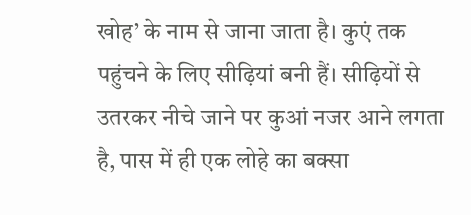खोह’ के नाम से जाना जाता है। कुएं तक पहुंचने के लिए सीढ़ियां बनी हैं। सीढ़ियों से उतरकर नीचे जाने पर कुआं नजर आने लगता है, पास में ही एक लोहे का बक्सा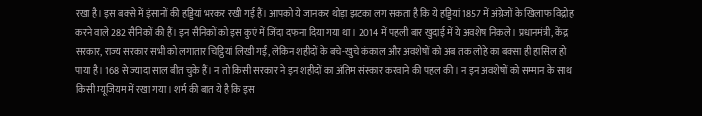रखा है। इस बक्से में इंसानों की हड्डियां भरकर रखी गई हैं। आपको ये जानकर थोड़ा झटका लग सकता है कि ये हड्डियां 1857 में अंग्रेजों के खिलाफ विद्रोह करने वाले 282 सैनिकों की हैं। इन सैनिकों को इस कुएं में जिंदा दफना दिया गया था। 2014 में पहली बार खुदाई में ये अवशेष निकले। प्रधानमंत्री, केंद्र सरकार, राज्य सरकार सभी को लगातार चिट्ठियां लिखी गईं, लेकिन शहीदों के बचे-खुचे कंकाल और अवशेषों को अब तक लोहे का बक्सा ही हासिल हो पाया है। 168 से ज्यादा साल बीत चुके हैं। न तो किसी सरकार ने इन शहीदों का अंतिम संस्कार करवाने की पहल की। न इन अवशेषों को सम्मान के साथ किसी म्यूजियम में रखा गया। शर्म की बात ये है कि इस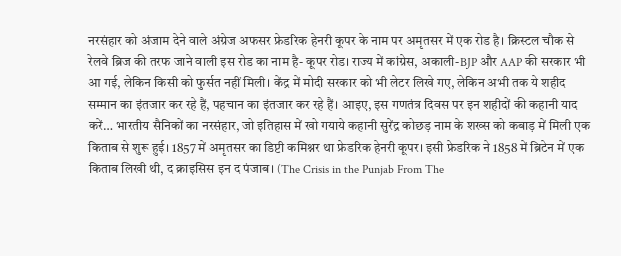नरसंहार को अंजाम देने वाले अंग्रेज अफसर फ्रेडरिक हेनरी कूपर के नाम पर अमृतसर में एक रोड है। क्रिस्टल चौक से रेलवे ब्रिज की तरफ जाने वाली इस रोड का नाम है- कूपर रोड। राज्य में कांग्रेस, अकाली-BJP और AAP की सरकार भी आ गई, लेकिन किसी को फुर्सत नहीं मिली। केंद्र में मोदी सरकार को भी लेटर लिखे गए, लेकिन अभी तक ये शहीद सम्मान का इंतजार कर रहे हैं, पहचान का इंतजार कर रहे हैं। आइए, इस गणतंत्र दिवस पर इन शहीदों की कहानी याद करें… भारतीय सैनिकों का नरसंहार, जो इतिहास में खो गयाये कहानी सुरेंद्र कोछड़ नाम के शख्स को कबाड़ में मिली एक किताब से शुरू हुई। 1857 में अमृतसर का डिप्टी कमिश्नर था फ्रेडरिक हेनरी कूपर। इसी फ्रेडरिक ने 1858 में ब्रिटेन में एक किताब लिखी थी, द क्राइसिस इन द पंजाब। (The Crisis in the Punjab From The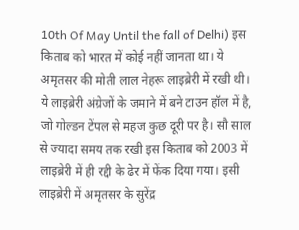10th Of May Until the fall of Delhi) इस किताब को भारत में कोई नहीं जानता था। ये अमृतसर की मोती लाल नेहरू लाइब्रेरी में रखी थी। ये लाइब्रेरी अंग्रेजों के जमाने में बने टाउन हॉल में है, जो गोल्डन टेंपल से महज कुछ दूरी पर है। सौ साल से ज्यादा समय तक रखी इस किताब को 2003 में लाइब्रेरी में ही रद्दी के ढेर में फेंक दिया गया। इसी लाइब्रेरी में अमृतसर के सुरेंद्र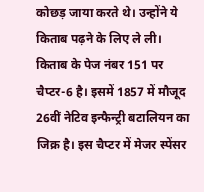कोछड़ जाया करते थे। उन्होंने ये किताब पढ़ने के लिए ले ली। किताब के पेज नंबर 151 पर चैप्टर-6 है। इसमें 1857 में मौजूद 26वीं नेटिव इन्फैन्ट्री बटालियन का जिक्र है। इस चैप्टर में मेजर स्पेंसर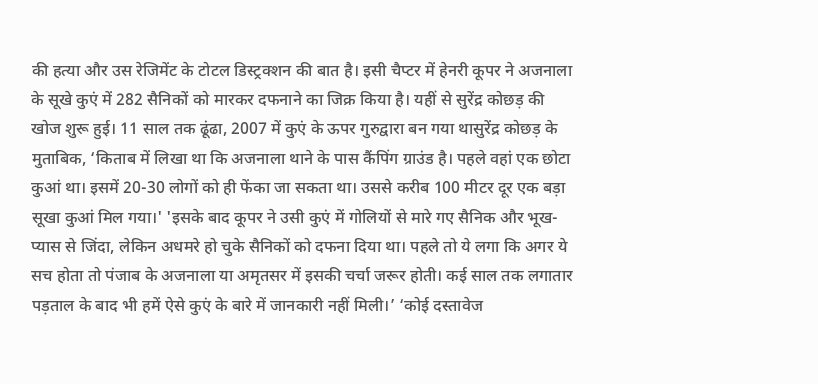की हत्या और उस रेजिमेंट के टोटल डिस्ट्रक्शन की बात है। इसी चैप्टर में हेनरी कूपर ने अजनाला के सूखे कुएं में 282 सैनिकों को मारकर दफनाने का जिक्र किया है। यहीं से सुरेंद्र कोछड़ की खोज शुरू हुई। 11 साल तक ढूंढा, 2007 में कुएं के ऊपर गुरुद्वारा बन गया थासुरेंद्र कोछड़ के मुताबिक, ‘किताब में लिखा था कि अजनाला थाने के पास कैंपिंग ग्राउंड है। पहले वहां एक छोटा कुआं था। इसमें 20-30 लोगों को ही फेंका जा सकता था। उससे करीब 100 मीटर दूर एक बड़ा सूखा कुआं मिल गया।' 'इसके बाद कूपर ने उसी कुएं में गोलियों से मारे गए सैनिक और भूख-प्यास से जिंदा, लेकिन अधमरे हो चुके सैनिकों को दफना दिया था। पहले तो ये लगा कि अगर ये सच होता तो पंजाब के अजनाला या अमृतसर में इसकी चर्चा जरूर होती। कई साल तक लगातार पड़ताल के बाद भी हमें ऐसे कुएं के बारे में जानकारी नहीं मिली।’ ‘कोई दस्तावेज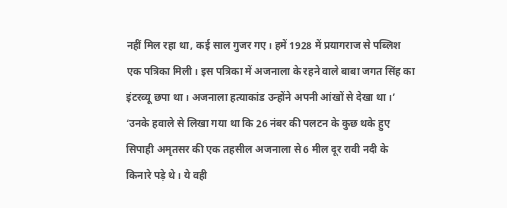नहीं मिल रहा था, कई साल गुजर गए। हमें 1928 में प्रयागराज से पब्लिश एक पत्रिका मिली। इस पत्रिका में अजनाला के रहने वाले बाबा जगत सिंह का इंटरव्यू छपा था। अजनाला हत्याकांड उन्होंने अपनी आंखों से देखा था।’ ‘उनके हवाले से लिखा गया था कि 26 नंबर की पलटन के कुछ थके हुए सिपाही अमृतसर की एक तहसील अजनाला से 6 मील दूर रावी नदी के किनारे पड़े थे। ये वही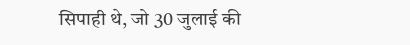सिपाही थे, जो 30 जुलाई की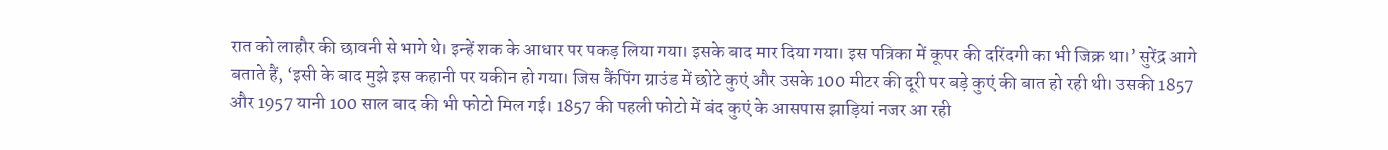रात को लाहौर की छावनी से भागे थे। इन्हें शक के आधार पर पकड़ लिया गया। इसके बाद मार दिया गया। इस पत्रिका में कूपर की दरिंदगी का भी जिक्र था।’ सुरेंद्र आगे बताते हैं, ‘इसी के बाद मुझे इस कहानी पर यकीन हो गया। जिस कैंपिंग ग्राउंड में छोटे कुएं और उसके 100 मीटर की दूरी पर बड़े कुएं की बात हो रही थी। उसकी 1857 और 1957 यानी 100 साल बाद की भी फोटो मिल गई। 1857 की पहली फोटो में बंद कुएं के आसपास झाड़ियां नजर आ रही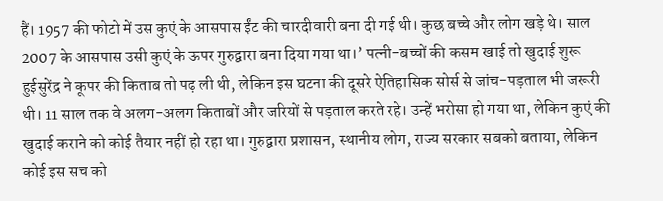हैं। 1957 की फोटो में उस कुएं के आसपास ईंट की चारदीवारी बना दी गई थी। कुछ बच्चे और लोग खड़े थे। साल 2007 के आसपास उसी कुएं के ऊपर गुरुद्वारा बना दिया गया था।’ पत्नी-बच्चों की कसम खाई तो खुदाई शुरू हुईसुरेंद्र ने कूपर की किताब तो पढ़ ली थी, लेकिन इस घटना की दूसरे ऐतिहासिक सोर्स से जांच-पड़ताल भी जरूरी थी। 11 साल तक वे अलग-अलग किताबों और जरियों से पड़ताल करते रहे। उन्हें भरोसा हो गया था, लेकिन कुएं की खुदाई कराने को कोई तैयार नहीं हो रहा था। गुरुद्वारा प्रशासन, स्थानीय लोग, राज्य सरकार सबको बताया, लेकिन कोई इस सच को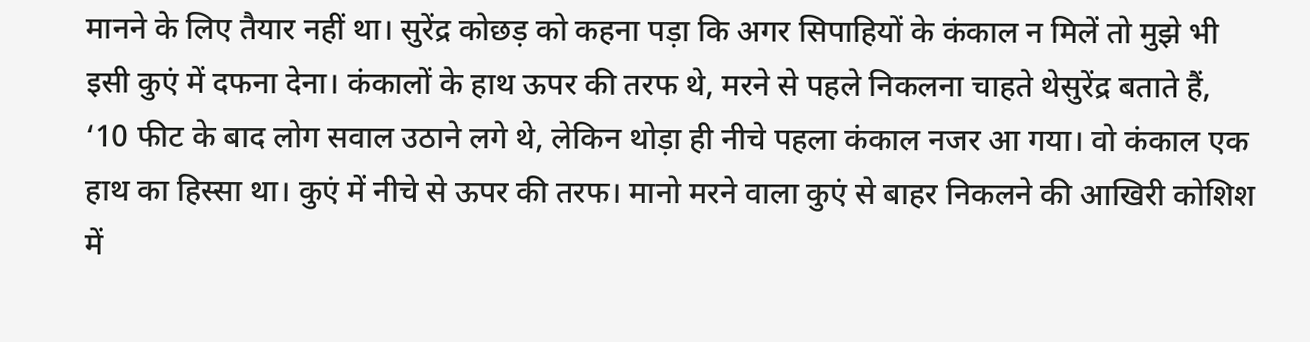मानने के लिए तैयार नहीं था। सुरेंद्र कोछड़ को कहना पड़ा कि अगर सिपाहियों के कंकाल न मिलें तो मुझे भी इसी कुएं में दफना देना। कंकालों के हाथ ऊपर की तरफ थे, मरने से पहले निकलना चाहते थेसुरेंद्र बताते हैं, ‘10 फीट के बाद लोग सवाल उठाने लगे थे, लेकिन थोड़ा ही नीचे पहला कंकाल नजर आ गया। वो कंकाल एक हाथ का हिस्सा था। कुएं में नीचे से ऊपर की तरफ। मानो मरने वाला कुएं से बाहर निकलने की आखिरी कोशिश में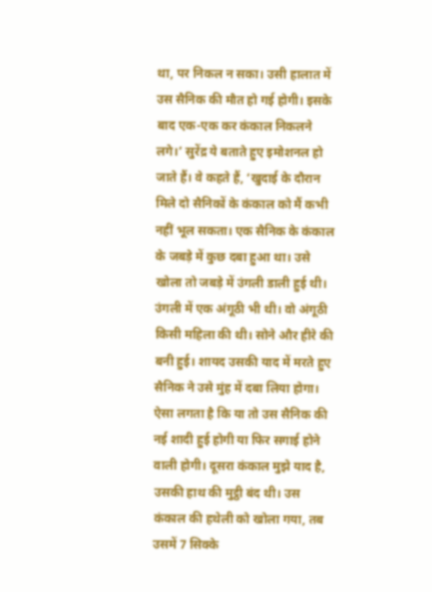था, पर निकल न सका। उसी हालात में उस सैनिक की मौत हो गई होगी। इसके बाद एक-एक कर कंकाल निकलने लगे।’ सुरेंद्र ये बताते हुए इमोशनल हो जाते हैं। वे कहते हैं, ‘खुदाई के दौरान मिले दो सैनिकों के कंकाल को मैं कभी नहीं भूल सकता। एक सैनिक के कंकाल के जबड़े में कुछ दबा हुआ था। उसे खोला तो जबड़े में उंगली डाली हुई थी। उंगली में एक अंगूठी भी थी। वो अंगूठी किसी महिला की थी। सोने और हीरे की बनी हुई। शायद उसकी याद में मरते हुए सैनिक ने उसे मुंह में दबा लिया होगा। ऐसा लगता है कि या तो उस सैनिक की नई शादी हुई होगी या फिर सगाई होने वाली होगी। दूसरा कंकाल मुझे याद है, उसकी हाथ की मुट्ठी बंद थी। उस कंकाल की हथेली को खोला गया, तब उसमें 7 सिक्के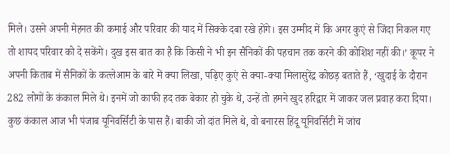मिले। उसने अपनी मेहनत की कमाई और परिवार की याद में सिक्के दबा रखे होंगे। इस उम्मीद में कि अगर कुएं से जिंदा निकल गए तो शायद परिवार को दे सकेंगे। दुख इस बात का है कि किसी ने भी इन सैनिकों की पहचान तक करने की कोशिश नहीं की।’ कूपर ने अपनी किताब में सैनिकों के कत्लेआम के बारे में क्या लिखा, पढ़िए कुएं से क्या-क्या मिलासुरेंद्र कोछड़ बताते हैं, ‘खुदाई के दौरान 282 लोगों के कंकाल मिले थे। इनमें जो काफी हद तक बेकार हो चुके थे, उन्हें तो हमने खुद हरिद्वार में जाकर जल प्रवाह करा दिया। कुछ कंकाल आज भी पंजाब यूनिवर्सिटी के पास हैं। बाकी जो दांत मिले थे, वो बनारस हिंदू यूनिवर्सिटी में जांच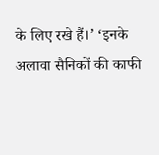के लिए रखे हैं।’ ‘इनके अलावा सैनिकों की काफी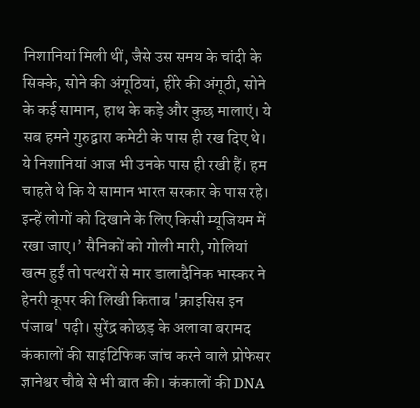निशानियां मिली थीं, जैसे उस समय के चांदी के सिक्के, सोने की अंगूठियां, हीरे की अंगूठी, सोने के कई सामान, हाथ के कड़े और कुछ मालाएं। ये सब हमने गुरुद्वारा कमेटी के पास ही रख दिए थे। ये निशानियां आज भी उनके पास ही रखी हैं। हम चाहते थे कि ये सामान भारत सरकार के पास रहे। इन्हें लोगों को दिखाने के लिए किसी म्यूजियम में रखा जाए।’ सैनिकों को गोली मारी, गोलियां खत्म हुईं तो पत्थरों से मार डालादैनिक भास्कर ने हेनरी कूपर की लिखी किताब 'क्राइसिस इन पंजाब' पढ़ी। सुरेंद्र कोछड़ के अलावा बरामद कंकालों की साइंटिफिक जांच करने वाले प्रोफेसर ज्ञानेश्वर चौबे से भी बात की। कंकालों की DNA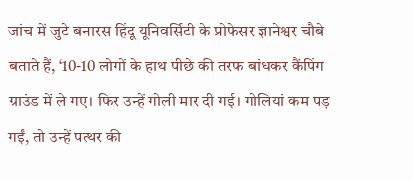जांच में जुटे बनारस हिंदू यूनिवर्सिटी के प्रोफेसर ज्ञानेश्वर चौबे बताते हैं, ‘10-10 लोगों के हाथ पीछे की तरफ बांधकर कैंपिंग ग्राउंड में ले गए। फिर उन्हें गोली मार दी गई। गोलियां कम पड़ गईं, तो उन्हें पत्थर की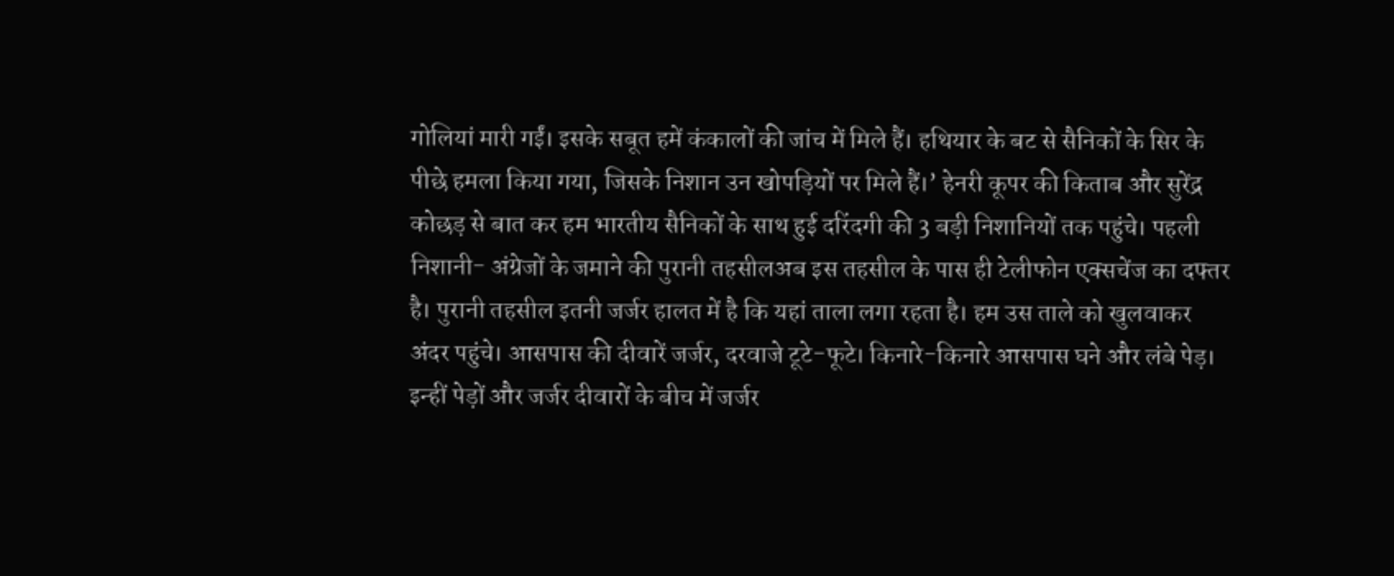गोलियां मारी गईं। इसके सबूत हमें कंकालों की जांच में मिले हैं। हथियार के बट से सैनिकों के सिर के पीछे हमला किया गया, जिसके निशान उन खोपड़ियों पर मिले हैं।’ हेनरी कूपर की किताब और सुरेंद्र कोछड़ से बात कर हम भारतीय सैनिकों के साथ हुई दरिंदगी की 3 बड़ी निशानियों तक पहुंचे। पहली निशानी- अंग्रेजों के जमाने की पुरानी तहसीलअब इस तहसील के पास ही टेलीफोन एक्सचेंज का दफ्तर है। पुरानी तहसील इतनी जर्जर हालत में है कि यहां ताला लगा रहता है। हम उस ताले को खुलवाकर अंदर पहुंचे। आसपास की दीवारें जर्जर, दरवाजे टूटे-फूटे। किनारे-किनारे आसपास घने और लंबे पेड़। इन्हीं पेड़ों और जर्जर दीवारों के बीच में जर्जर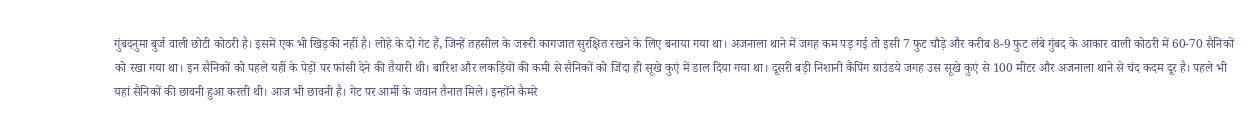गुंबदनुमा बुर्ज वाली छोटी कोठरी है। इसमें एक भी खिड़की नहीं है। लोहे के दो गेट हैं, जिन्हें तहसील के जरूरी कागजात सुरक्षित रखने के लिए बनाया गया था। अजनाला थाने में जगह कम पड़ गई तो इसी 7 फुट चौड़े और करीब 8-9 फुट लंबे गुंबद के आकार वाली कोठरी में 60-70 सैनिकों को रखा गया था। इन सैनिकों को पहले यहीं के पेड़ों पर फांसी देने की तैयारी थी। बारिश और लकड़ियों की कमी से सैनिकों को जिंदा ही सूखे कुएं में डाल दिया गया था। दूसरी बड़ी निशानी कैंपिंग ग्राउंडये जगह उस सूखे कुएं से 100 मीटर और अजनाला थाने से चंद कदम दूर है। पहले भी यहां सैनिकों की छावनी हुआ करती थी। आज भी छावनी है। गेट पर आर्मी के जवान तैनात मिले। इन्होंने कैमरे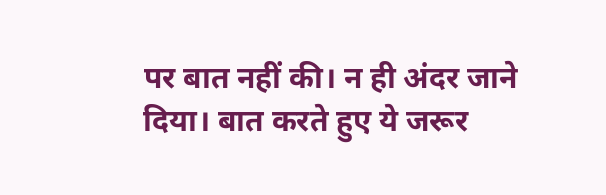पर बात नहीं की। न ही अंदर जाने दिया। बात करते हुए ये जरूर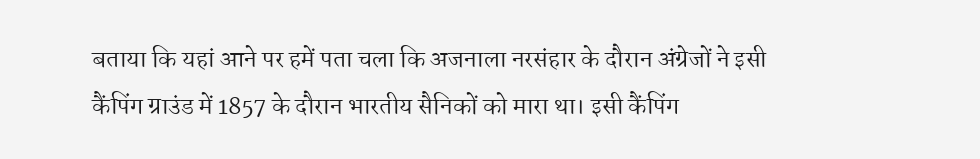बताया कि यहां आने पर हमें पता चला कि अजनाला नरसंहार के दौरान अंग्रेजों ने इसी कैंपिंग ग्राउंड में 1857 के दौरान भारतीय सैनिकों को मारा था। इसी कैंपिंग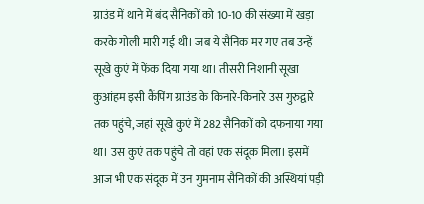ग्राउंड में थाने में बंद सैनिकों को 10-10 की संख्या में खड़ा करके गोली मारी गई थी। जब ये सैनिक मर गए तब उन्हें सूखे कुएं में फेंक दिया गया था। तीसरी निशानी सूखा कुआंहम इसी कैंपिंग ग्राउंड के किनारे-किनारे उस गुरुद्वारे तक पहुंचे, जहां सूखे कुएं में 282 सैनिकों को दफनाया गया था। उस कुएं तक पहुंचे तो वहां एक संदूक मिला। इसमें आज भी एक संदूक में उन गुमनाम सैनिकों की अस्थियां पड़ी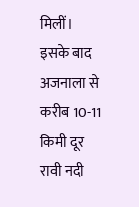मिलीं। इसके बाद अजनाला से करीब 10-11 किमी दूर रावी नदी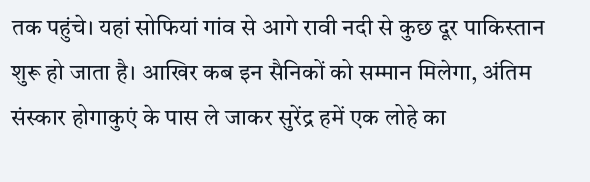तक पहुंचे। यहां सोफियां गांव से आगे रावी नदी से कुछ दूर पाकिस्तान शुरू हो जाता है। आखिर कब इन सैनिकों को सम्मान मिलेगा, अंतिम संस्कार होगाकुएं के पास ले जाकर सुरेंद्र हमें एक लोहे का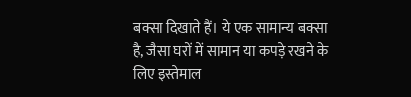बक्सा दिखाते हैं। ये एक सामान्य बक्सा है, जैसा घरों में सामान या कपड़े रखने के लिए इस्तेमाल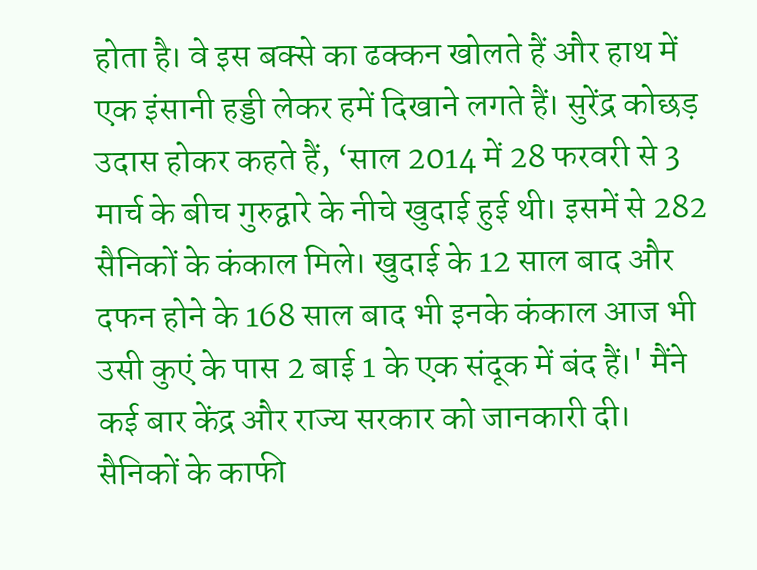होता है। वे इस बक्से का ढक्कन खोलते हैं और हाथ में एक इंसानी हड्डी लेकर हमें दिखाने लगते हैं। सुरेंद्र कोछड़ उदास होकर कहते हैं, ‘साल 2014 में 28 फरवरी से 3 मार्च के बीच गुरुद्वारे के नीचे खुदाई हुई थी। इसमें से 282 सैनिकों के कंकाल मिले। खुदाई के 12 साल बाद और दफन होने के 168 साल बाद भी इनके कंकाल आज भी उसी कुएं के पास 2 बाई 1 के एक संदूक में बंद हैं।' मैंने कई बार केंद्र और राज्य सरकार को जानकारी दी। सैनिकों के काफी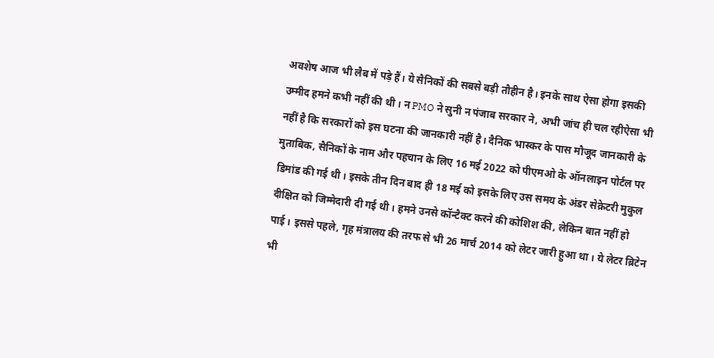अवशेष आज भी लैब में पड़े हैं। ये सैनिकों की सबसे बड़ी तौहीन है। इनके साथ ऐसा होगा इसकी उम्मीद हमने कभी नहीं की थी। न PMO ने सुनी न पंजाब सरकार ने, अभी जांच ही चल रहीऐसा भी नहीं है कि सरकारों को इस घटना की जानकारी नहीं है। दैनिक भास्कर के पास मौजूद जानकारी के मुताबिक, सैनिकों के नाम और पहचान के लिए 16 मई 2022 को पीएमओ के ऑनलाइन पोर्टल पर डिमांड की गई थी। इसके तीन दिन बाद ही 18 मई को इसके लिए उस समय के अंडर सेक्रेटरी मुकुल दीक्षित को जिम्मेदारी दी गई थी। हमने उनसे कॉन्टैक्ट करने की कोशिश की, लेकिन बात नहीं हो पाई। इससे पहले, गृह मंत्रालय की तरफ से भी 26 मार्च 2014 को लेटर जारी हुआ था। ये लेटर ब्रिटेन भी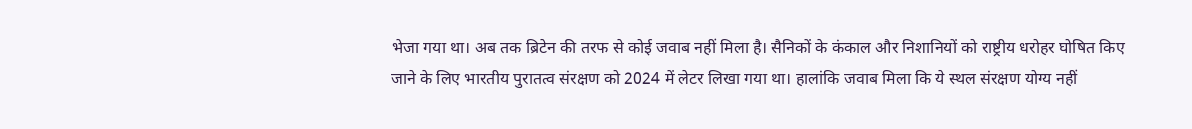भेजा गया था। अब तक ब्रिटेन की तरफ से कोई जवाब नहीं मिला है। सैनिकों के कंकाल और निशानियों को राष्ट्रीय धरोहर घोषित किए जाने के लिए भारतीय पुरातत्व संरक्षण को 2024 में लेटर लिखा गया था। हालांकि जवाब मिला कि ये स्थल संरक्षण योग्य नहीं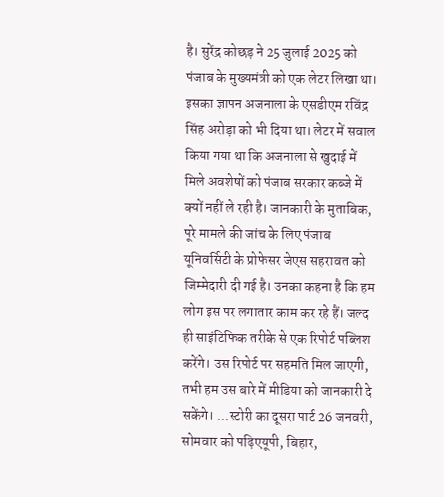है। सुरेंद्र कोछड़ ने 25 जुलाई 2025 को पंजाब के मुख्यमंत्री को एक लेटर लिखा था। इसका ज्ञापन अजनाला के एसडीएम रविंद्र सिंह अरोड़ा को भी दिया था। लेटर में सवाल किया गया था कि अजनाला से खुदाई में मिले अवशेषों को पंजाब सरकार कब्जे में क्यों नहीं ले रही है। जानकारी के मुताबिक, पूरे मामले की जांच के लिए पंजाब यूनिवर्सिटी के प्रोफेसर जेएस सहरावत को जिम्मेदारी दी गई है। उनका कहना है कि हम लोग इस पर लगातार काम कर रहे हैं। जल्द ही साइंटिफिक तरीके से एक रिपोर्ट पब्लिश करेंगे। उस रिपोर्ट पर सहमति मिल जाएगी, तभी हम उस बारे में मीडिया को जानकारी दे सकेंगे। ...स्टोरी का दूसरा पार्ट 26 जनवरी, सोमवार को पढ़िएयूपी, बिहार,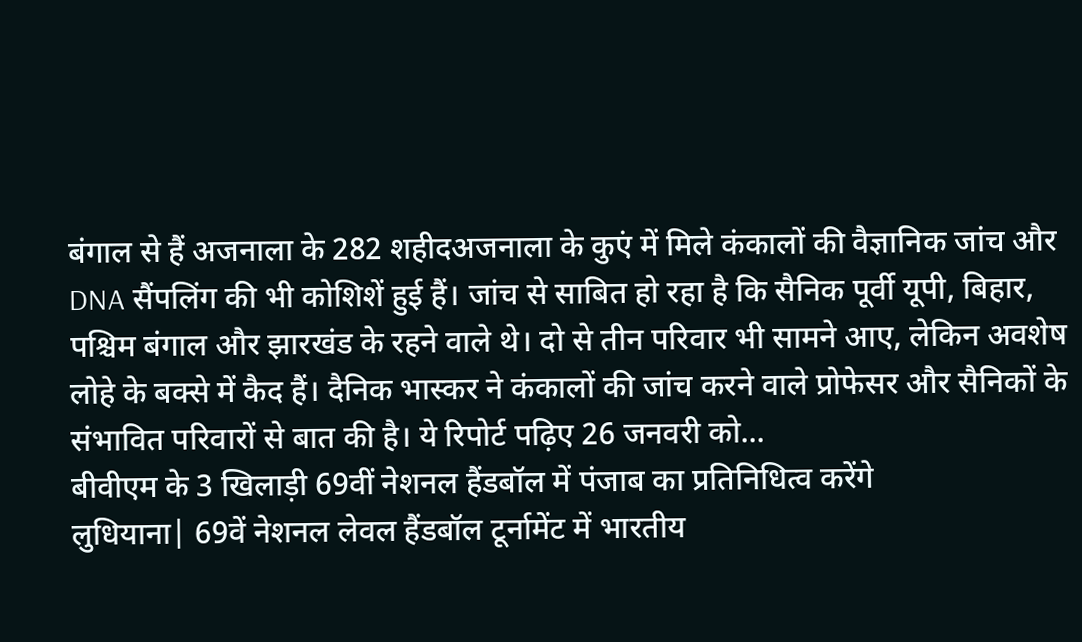बंगाल से हैं अजनाला के 282 शहीदअजनाला के कुएं में मिले कंकालों की वैज्ञानिक जांच और DNA सैंपलिंग की भी कोशिशें हुई हैं। जांच से साबित हो रहा है कि सैनिक पूर्वी यूपी, बिहार, पश्चिम बंगाल और झारखंड के रहने वाले थे। दो से तीन परिवार भी सामने आए, लेकिन अवशेष लोहे के बक्से में कैद हैं। दैनिक भास्कर ने कंकालों की जांच करने वाले प्रोफेसर और सैनिकों के संभावित परिवारों से बात की है। ये रिपोर्ट पढ़िए 26 जनवरी को...
बीवीएम के 3 खिलाड़ी 69वीं नेशनल हैंडबॉल में पंजाब का प्रतिनिधित्व करेंगे
लुधियाना| 69वें नेशनल लेवल हैंडबॉल टूर्नामेंट में भारतीय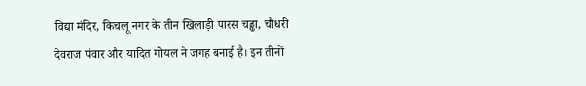विद्या मंदिर, किचलू नगर के तीन खिलाड़ी पारस चड्ढा, चौधरी देवराज पंवार और यादित गोयल ने जगह बनाई है। इन तीनों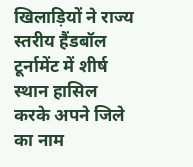खिलाड़ियों ने राज्य स्तरीय हैंडबॉल टूर्नामेंट में शीर्ष स्थान हासिल करके अपने जिले का नाम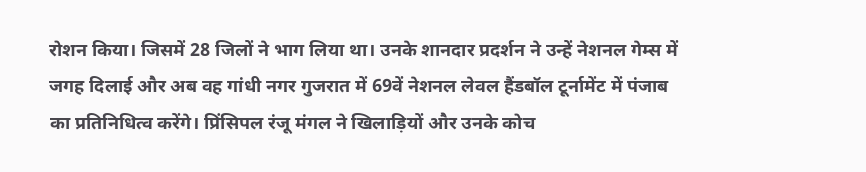रोशन किया। जिसमें 28 जिलों ने भाग लिया था। उनके शानदार प्रदर्शन ने उन्हें नेशनल गेम्स में जगह दिलाई और अब वह गांधी नगर गुजरात में 69वें नेशनल लेवल हैंडबॉल टूर्नामेंट में पंजाब का प्रतिनिधित्व करेंगे। प्रिंसिपल रंजू मंगल ने खिलाड़ियों और उनके कोच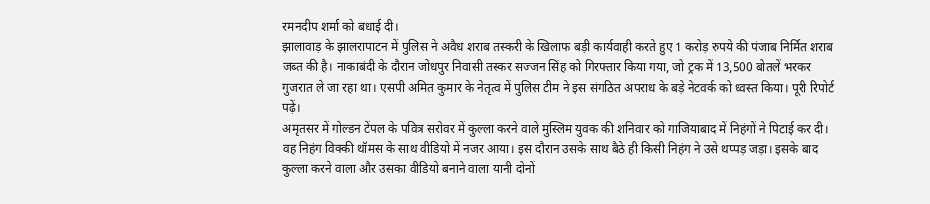रमनदीप शर्मा को बधाई दी।
झालावाड़ के झालरापाटन में पुलिस ने अवैध शराब तस्करी के खिलाफ बड़ी कार्यवाही करते हुए 1 करोड़ रुपये की पंजाब निर्मित शराब जब्त की है। नाकाबंदी के दौरान जोधपुर निवासी तस्कर सज्जन सिंह को गिरफ्तार किया गया, जो ट्रक में 13,500 बोतलें भरकर गुजरात ले जा रहा था। एसपी अमित कुमार के नेतृत्व में पुलिस टीम ने इस संगठित अपराध के बड़े नेटवर्क को ध्वस्त किया। पूरी रिपोर्ट पढ़ें।
अमृतसर में गोल्डन टेंपल के पवित्र सरोवर में कुल्ला करने वाले मुस्लिम युवक की शनिवार को गाजियाबाद में निहंगों ने पिटाई कर दी। वह निहंग विक्की थॉमस के साथ वीडियो में नजर आया। इस दौरान उसके साथ बैठे ही किसी निहंग ने उसे थप्पड़ जड़ा। इसके बाद कुल्ला करने वाला और उसका वीडियो बनाने वाला यानी दोनों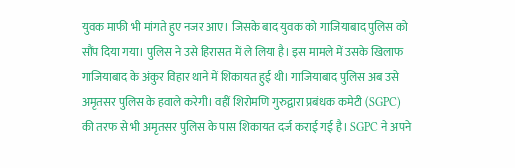युवक माफी भी मांगते हुए नजर आए। जिसके बाद युवक को गाजियाबाद पुलिस को सौंप दिया गया। पुलिस ने उसे हिरासत में ले लिया है। इस मामले में उसके खिलाफ गाजियाबाद के अंकुर विहार थाने में शिकायत हुई थी। गाजियाबाद पुलिस अब उसे अमृतसर पुलिस के हवाले करेगी। वहीं शिरोमणि गुरुद्वारा प्रबंधक कमेटी (SGPC) की तरफ से भी अमृतसर पुलिस के पास शिकायत दर्ज कराई गई है। SGPC ने अपने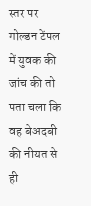स्तर पर गोल्डन टेंपल में युवक की जांच की तो पता चला कि वह बेअदबी की नीयत से ही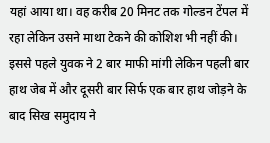यहां आया था। वह करीब 20 मिनट तक गोल्डन टेंपल में रहा लेकिन उसने माथा टेकने की कोशिश भी नहीं की। इससे पहले युवक ने 2 बार माफी मांगी लेकिन पहली बार हाथ जेब में और दूसरी बार सिर्फ एक बार हाथ जोड़ने के बाद सिख समुदाय ने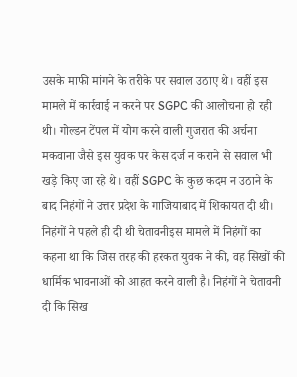उसके माफी मांगने के तरीके पर सवाल उठाए थे। वहीं इस मामले में कार्रवाई न करने पर SGPC की आलोचना हो रही थी। गोल्डन टेंपल में योग करने वाली गुजरात की अर्चना मकवाना जैसे इस युवक पर केस दर्ज न कराने से सवाल भी खड़े किए जा रहे थे। वहीं SGPC के कुछ कदम न उठाने के बाद निहंगों ने उत्तर प्रदेश के गाजियाबाद में शिकायत दी थी। निहंगों ने पहले ही दी थी चेतावनीइस मामले में निहंगों का कहना था कि जिस तरह की हरकत युवक ने की, वह सिखों की धार्मिक भावनाओं को आहत करने वाली है। निहंगों ने चेतावनी दी कि सिख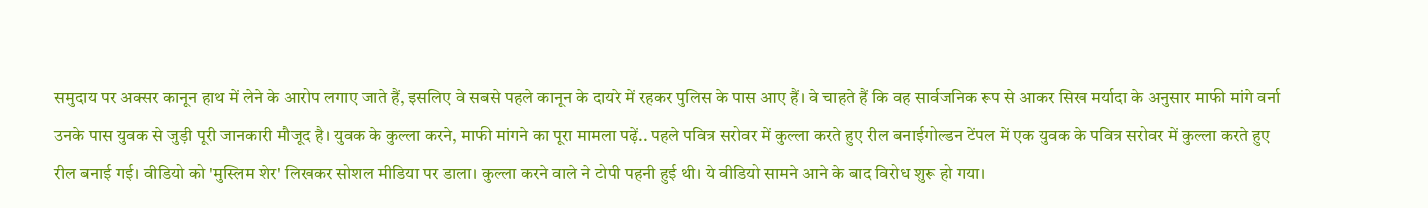समुदाय पर अक्सर कानून हाथ में लेने के आरोप लगाए जाते हैं, इसलिए वे सबसे पहले कानून के दायरे में रहकर पुलिस के पास आए हैं। वे चाहते हैं कि वह सार्वजनिक रूप से आकर सिख मर्यादा के अनुसार माफी मांगे वर्ना उनके पास युवक से जुड़ी पूरी जानकारी मौजूद है। युवक के कुल्ला करने, माफी मांगने का पूरा मामला पढ़ें.. पहले पवित्र सरोवर में कुल्ला करते हुए रील बनाईगोल्डन टेंपल में एक युवक के पवित्र सरोवर में कुल्ला करते हुए रील बनाई गई। वीडियो को 'मुस्लिम शेर' लिखकर सोशल मीडिया पर डाला। कुल्ला करने वाले ने टोपी पहनी हुई थी। ये वीडियो सामने आने के बाद विरोध शुरू हो गया।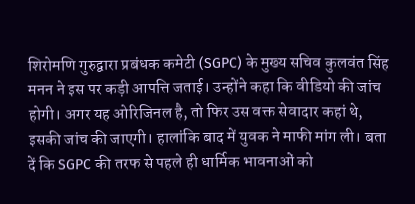शिरोमणि गुरुद्वारा प्रबंधक कमेटी (SGPC) के मुख्य सचिव कुलवंत सिंह मनन ने इस पर कड़ी आपत्ति जताई। उन्होंने कहा कि वीडियो की जांच होगी। अगर यह ओरिजिनल है, तो फिर उस वक्त सेवादार कहां थे, इसकी जांच की जाएगी। हालांकि बाद में युवक ने माफी मांग ली। बता दें कि SGPC की तरफ से पहले ही धार्मिक भावनाओं को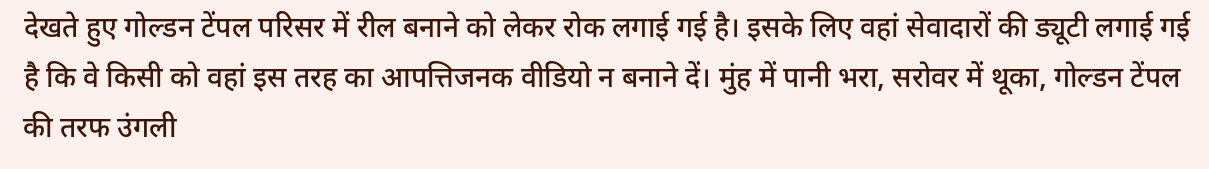देखते हुए गोल्डन टेंपल परिसर में रील बनाने को लेकर रोक लगाई गई है। इसके लिए वहां सेवादारों की ड्यूटी लगाई गई है कि वे किसी को वहां इस तरह का आपत्तिजनक वीडियो न बनाने दें। मुंह में पानी भरा, सरोवर में थूका, गोल्डन टेंपल की तरफ उंगली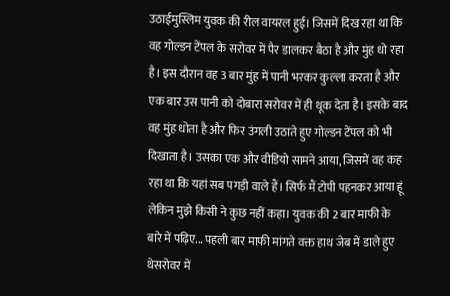उठाईमुस्लिम युवक की रील वायरल हुई। जिसमें दिख रहा था कि वह गोल्डन टेंपल के सरोवर में पैर डालकर बैठा है और मुंह धो रहा है। इस दौरान वह 3 बार मुंह में पानी भरकर कुल्ला करता है और एक बार उस पानी को दोबारा सरोवर में ही थूक देता है। इसके बाद वह मुंह धोता है और फिर उंगली उठाते हुए गोल्डन टेंपल को भी दिखाता है। उसका एक और वीडियो सामने आया, जिसमें वह कह रहा था कि यहां सब पगड़ी वाले हैं। सिर्फ मैं टोपी पहनकर आया हूं लेकिन मुझे किसी ने कुछ नहीं कहा। युवक की 2 बार माफी के बारे में पढ़िए... पहली बार माफी मांगते वक्त हाथ जेब में डाले हुए थेसरोवर में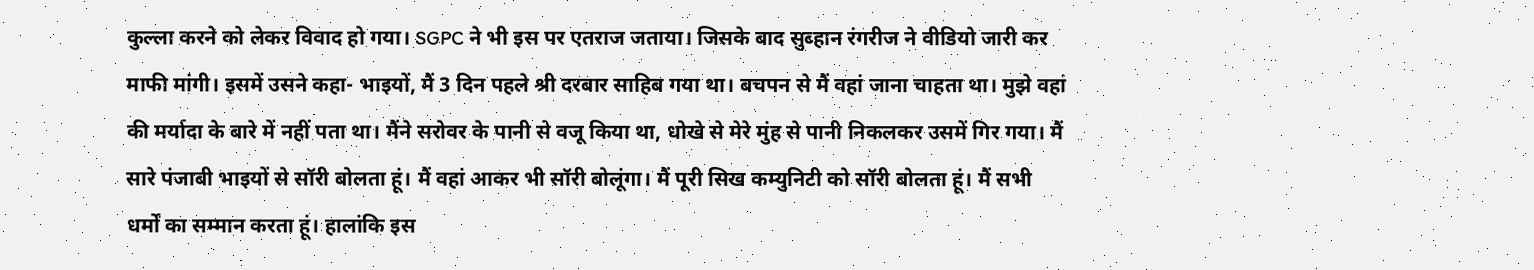कुल्ला करने को लेकर विवाद हो गया। SGPC ने भी इस पर एतराज जताया। जिसके बाद सुब्हान रंगरीज ने वीडियो जारी कर माफी मांगी। इसमें उसने कहा- भाइयों, मैं 3 दिन पहले श्री दरबार साहिब गया था। बचपन से मैं वहां जाना चाहता था। मुझे वहां की मर्यादा के बारे में नहीं पता था। मैंने सरोवर के पानी से वजू किया था, धोखे से मेरे मुंह से पानी निकलकर उसमें गिर गया। मैं सारे पंजाबी भाइयों से सॉरी बोलता हूं। मैं वहां आकर भी सॉरी बोलूंगा। मैं पूरी सिख कम्युनिटी को सॉरी बोलता हूं। मैं सभी धर्मों का सम्मान करता हूं। हालांकि इस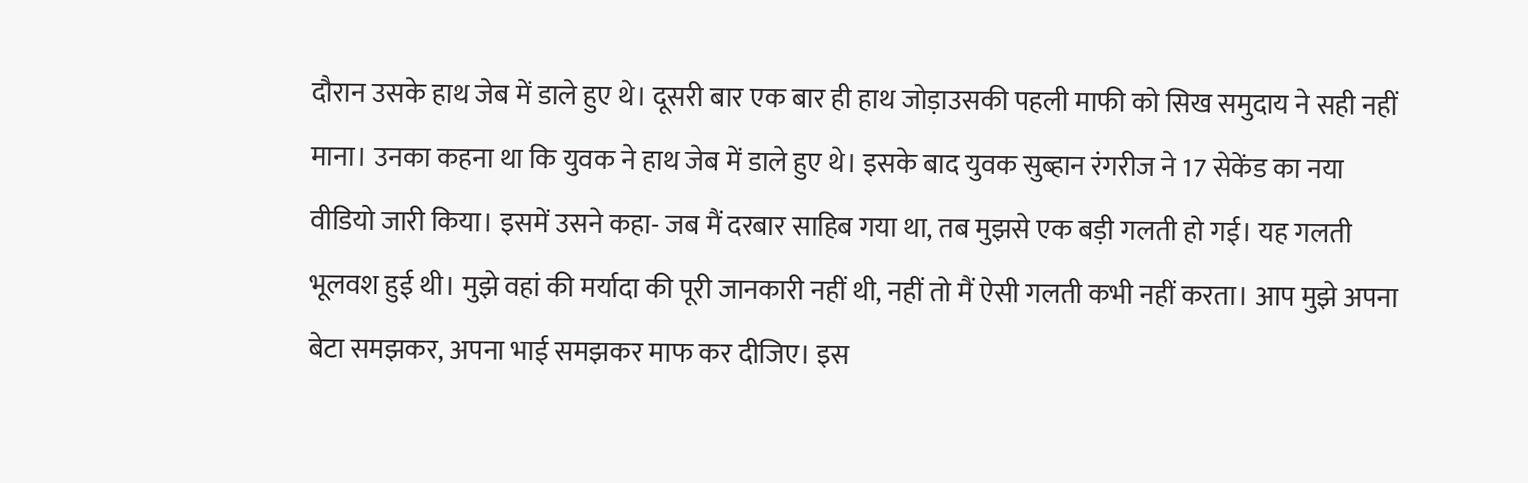दौरान उसके हाथ जेब में डाले हुए थे। दूसरी बार एक बार ही हाथ जोड़ाउसकी पहली माफी को सिख समुदाय ने सही नहीं माना। उनका कहना था कि युवक ने हाथ जेब में डाले हुए थे। इसके बाद युवक सुब्हान रंगरीज ने 17 सेकेंड का नया वीडियो जारी किया। इसमें उसने कहा- जब मैं दरबार साहिब गया था, तब मुझसे एक बड़ी गलती हो गई। यह गलती भूलवश हुई थी। मुझे वहां की मर्यादा की पूरी जानकारी नहीं थी, नहीं तो मैं ऐसी गलती कभी नहीं करता। आप मुझे अपना बेटा समझकर, अपना भाई समझकर माफ कर दीजिए। इस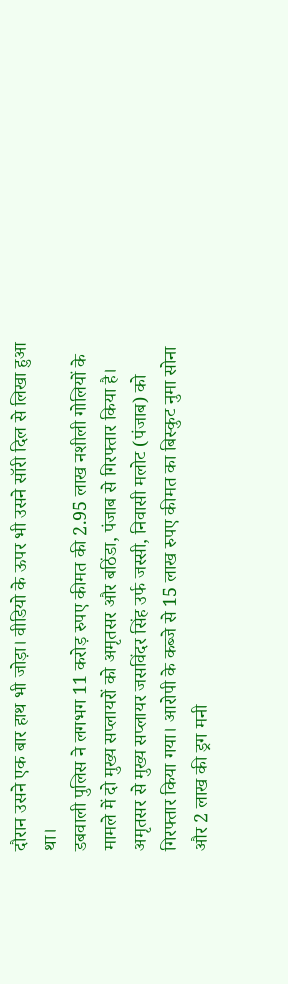दौरान उसने एक बार हाथ भी जोड़ा। वीडियो के ऊपर भी उसने सॉरी दिल से लिखा हुआ था।
डबवाली पुलिस ने लगभग 11 करोड़ रुपए कीमत की 2.95 लाख नशीली गोलियों के मामले में दो मुख्य सप्लायरों को अमृतसर और बठिंडा, पंजाब से गिरफ्तार किया है। अमृतसर से मुख्य सप्लायर जसविंदर सिंह उर्फ जस्सी, निवासी मलोट (पंजाब) को गिरफ्तार किया गया। आरोपी के कब्जे से 15 लाख रुपए कीमत का बिस्कुट नुमा सोना और 2 लाख की ड्रग मनी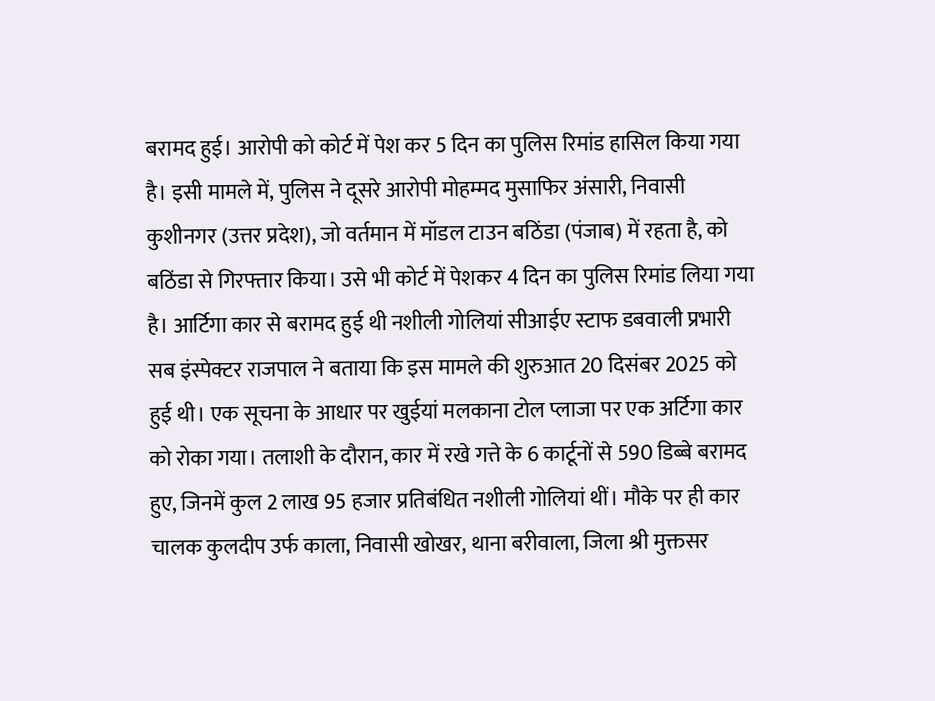बरामद हुई। आरोपी को कोर्ट में पेश कर 5 दिन का पुलिस रिमांड हासिल किया गया है। इसी मामले में, पुलिस ने दूसरे आरोपी मोहम्मद मुसाफिर अंसारी, निवासी कुशीनगर (उत्तर प्रदेश), जो वर्तमान में मॉडल टाउन बठिंडा (पंजाब) में रहता है, को बठिंडा से गिरफ्तार किया। उसे भी कोर्ट में पेशकर 4 दिन का पुलिस रिमांड लिया गया है। आर्टिगा कार से बरामद हुई थी नशीली गोलियां सीआईए स्टाफ डबवाली प्रभारी सब इंस्पेक्टर राजपाल ने बताया कि इस मामले की शुरुआत 20 दिसंबर 2025 को हुई थी। एक सूचना के आधार पर खुईयां मलकाना टोल प्लाजा पर एक अर्टिगा कार को रोका गया। तलाशी के दौरान, कार में रखे गत्ते के 6 कार्टूनों से 590 डिब्बे बरामद हुए, जिनमें कुल 2 लाख 95 हजार प्रतिबंधित नशीली गोलियां थीं। मौके पर ही कार चालक कुलदीप उर्फ काला, निवासी खोखर, थाना बरीवाला, जिला श्री मुक्तसर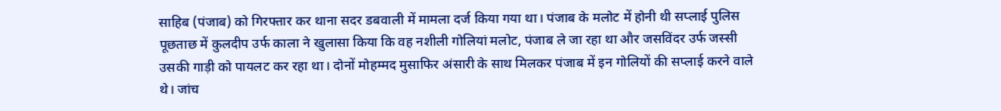साहिब (पंजाब) को गिरफ्तार कर थाना सदर डबवाली में मामला दर्ज किया गया था। पंजाब के मलोट में होनी थी सप्लाई पुलिस पूछताछ में कुलदीप उर्फ काला ने खुलासा किया कि वह नशीली गोलियां मलोट, पंजाब ले जा रहा था और जसविंदर उर्फ जस्सी उसकी गाड़ी को पायलट कर रहा था। दोनों मोहम्मद मुसाफिर अंसारी के साथ मिलकर पंजाब में इन गोलियों की सप्लाई करने वाले थे। जांच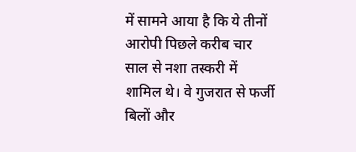में सामने आया है कि ये तीनों आरोपी पिछले करीब चार साल से नशा तस्करी में शामिल थे। वे गुजरात से फर्जी बिलों और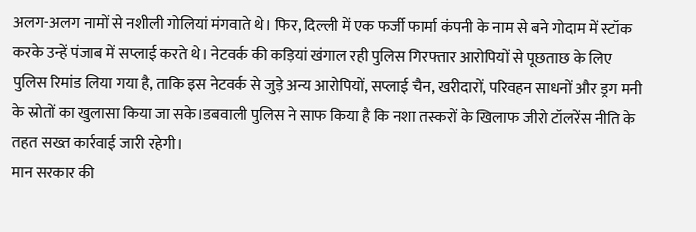अलग-अलग नामों से नशीली गोलियां मंगवाते थे। फिर, दिल्ली में एक फर्जी फार्मा कंपनी के नाम से बने गोदाम में स्टॉक करके उन्हें पंजाब में सप्लाई करते थे। नेटवर्क की कड़ियां खंगाल रही पुलिस गिरफ्तार आरोपियों से पूछताछ के लिए पुलिस रिमांड लिया गया है, ताकि इस नेटवर्क से जुड़े अन्य आरोपियों, सप्लाई चैन, खरीदारों, परिवहन साधनों और ड्रग मनी के स्रोतों का खुलासा किया जा सके।डबवाली पुलिस ने साफ किया है कि नशा तस्करों के खिलाफ जीरो टॉलरेंस नीति के तहत सख्त कार्रवाई जारी रहेगी।
मान सरकार की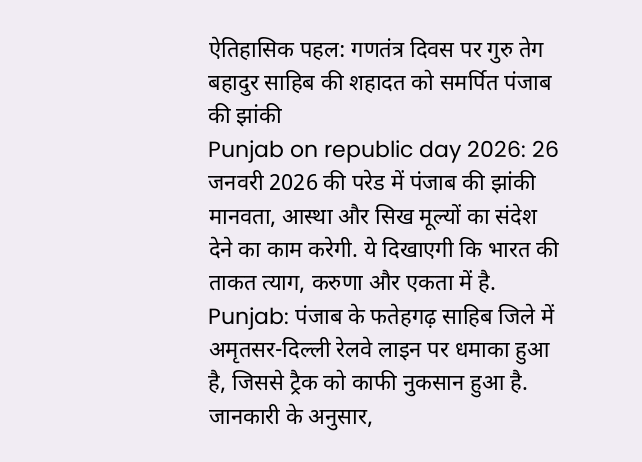ऐतिहासिक पहल: गणतंत्र दिवस पर गुरु तेग बहादुर साहिब की शहादत को समर्पित पंजाब की झांकी
Punjab on republic day 2026: 26 जनवरी 2026 की परेड में पंजाब की झांकी मानवता, आस्था और सिख मूल्यों का संदेश देने का काम करेगी. ये दिखाएगी कि भारत की ताकत त्याग, करुणा और एकता में है.
Punjab: पंजाब के फतेहगढ़ साहिब जिले में अमृतसर-दिल्ली रेलवे लाइन पर धमाका हुआ है, जिससे ट्रैक को काफी नुकसान हुआ है. जानकारी के अनुसार,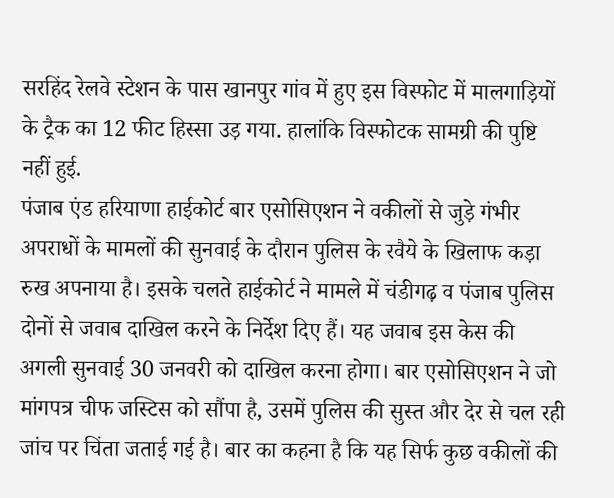सरहिंद रेलवे स्टेशन के पास खानपुर गांव में हुए इस विस्फोट में मालगाड़ियों के ट्रैक का 12 फीट हिस्सा उड़ गया. हालांकि विस्फोटक सामग्री की पुष्टि नहीं हुई.
पंजाब एंड हरियाणा हाईकोर्ट बार एसोसिएशन ने वकीलों से जुड़े गंभीर अपराधों के मामलों की सुनवाई के दौरान पुलिस के रवैये के खिलाफ कड़ा रुख अपनाया है। इसके चलते हाईकोर्ट ने मामले में चंडीगढ़ व पंजाब पुलिस दोनों से जवाब दाखिल करने के निर्देश दिए हैं। यह जवाब इस केस की अगली सुनवाई 30 जनवरी को दाखिल करना होगा। बार एसोसिएशन ने जो मांगपत्र चीफ जस्टिस को सौंपा है, उसमें पुलिस की सुस्त और देर से चल रही जांच पर चिंता जताई गई है। बार का कहना है कि यह सिर्फ कुछ वकीलों की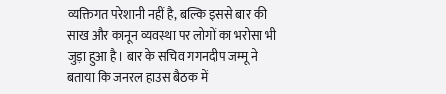व्यक्तिगत परेशानी नहीं है, बल्कि इससे बार की साख और कानून व्यवस्था पर लोगों का भरोसा भी जुड़ा हुआ है। बार के सचिव गगनदीप जम्मू ने बताया कि जनरल हाउस बैठक में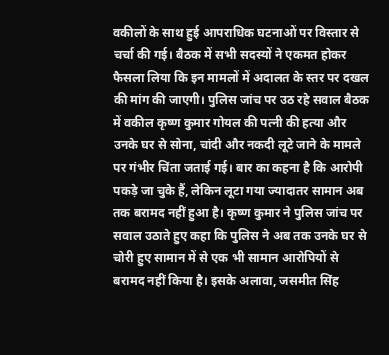वकीलों के साथ हुई आपराधिक घटनाओं पर विस्तार से चर्चा की गई। बैठक में सभी सदस्यों ने एकमत होकर फैसला लिया कि इन मामलों में अदालत के स्तर पर दखल की मांग की जाएगी। पुलिस जांच पर उठ रहे सवाल बैठक में वकील कृष्ण कुमार गोयल की पत्नी की हत्या और उनके घर से सोना, चांदी और नकदी लूटे जाने के मामले पर गंभीर चिंता जताई गई। बार का कहना है कि आरोपी पकड़े जा चुके हैं, लेकिन लूटा गया ज्यादातर सामान अब तक बरामद नहीं हुआ है। कृष्ण कुमार ने पुलिस जांच पर सवाल उठाते हुए कहा कि पुलिस ने अब तक उनके घर से चोरी हुए सामान में से एक भी सामान आरोपियों से बरामद नहीं किया है। इसके अलावा, जसमीत सिंह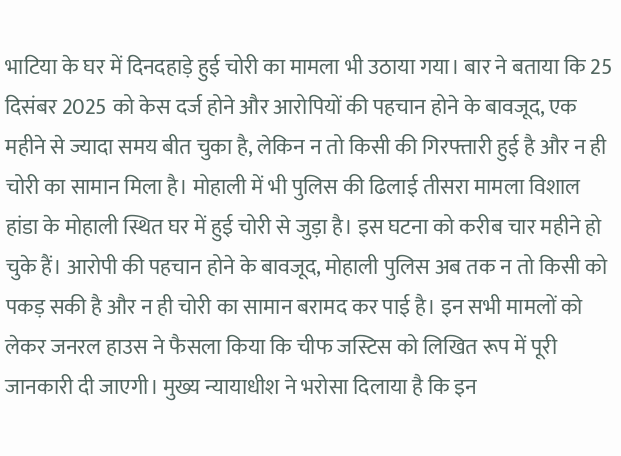भाटिया के घर में दिनदहाड़े हुई चोरी का मामला भी उठाया गया। बार ने बताया कि 25 दिसंबर 2025 को केस दर्ज होने और आरोपियों की पहचान होने के बावजूद, एक महीने से ज्यादा समय बीत चुका है, लेकिन न तो किसी की गिरफ्तारी हुई है और न ही चोरी का सामान मिला है। मोहाली में भी पुलिस की ढिलाई तीसरा मामला विशाल हांडा के मोहाली स्थित घर में हुई चोरी से जुड़ा है। इस घटना को करीब चार महीने हो चुके हैं। आरोपी की पहचान होने के बावजूद, मोहाली पुलिस अब तक न तो किसी को पकड़ सकी है और न ही चोरी का सामान बरामद कर पाई है। इन सभी मामलों को लेकर जनरल हाउस ने फैसला किया कि चीफ जस्टिस को लिखित रूप में पूरी जानकारी दी जाएगी। मुख्य न्यायाधीश ने भरोसा दिलाया है कि इन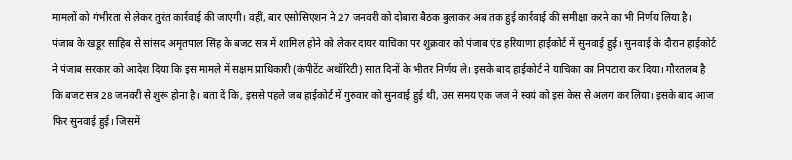मामलों को गंभीरता से लेकर तुरंत कार्रवाई की जाएगी। वहीं, बार एसोसिएशन ने 27 जनवरी को दोबारा बैठक बुलाकर अब तक हुई कार्रवाई की समीक्षा करने का भी निर्णय लिया है।
पंजाब के खडूर साहिब से सांसद अमृतपाल सिंह के बजट सत्र में शामिल होने को लेकर दायर याचिका पर शुक्रवार को पंजाब एंड हरियाणा हाईकोर्ट में सुनवाई हुई। सुनवाई के दौरान हाईकोर्ट ने पंजाब सरकार को आदेश दिया कि इस मामले में सक्षम प्राधिकारी (कंपीटेंट अथॉरिटी) सात दिनों के भीतर निर्णय ले। इसके बाद हाईकोर्ट ने याचिका का निपटारा कर दिया। गौरतलब है कि बजट सत्र 28 जनवरी से शुरू होना है। बता दें कि, इससे पहले जब हाईकोर्ट में गुरुवार को सुनवाई हुई थी, उस समय एक जज ने स्वयं को इस केस से अलग कर लिया। इसके बाद आज फिर सुनवाई हुई। जिसमें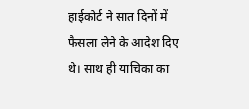हाईकोर्ट ने सात दिनों में फैसला लेने के आदेश दिए थे। साथ ही याचिका का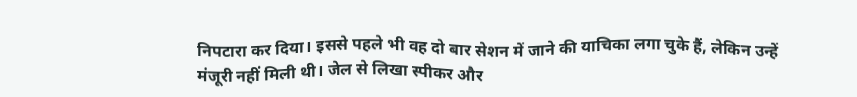निपटारा कर दिया। इससे पहले भी वह दो बार सेशन में जाने की याचिका लगा चुके हैं, लेकिन उन्हें मंजूरी नहीं मिली थी। जेल से लिखा स्पीकर और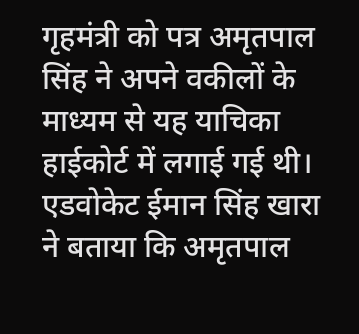गृहमंत्री को पत्र अमृतपाल सिंह ने अपने वकीलों के माध्यम से यह याचिका हाईकोर्ट में लगाई गई थी। एडवोकेट ईमान सिंह खारा ने बताया कि अमृतपाल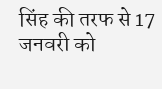सिंह की तरफ से 17 जनवरी को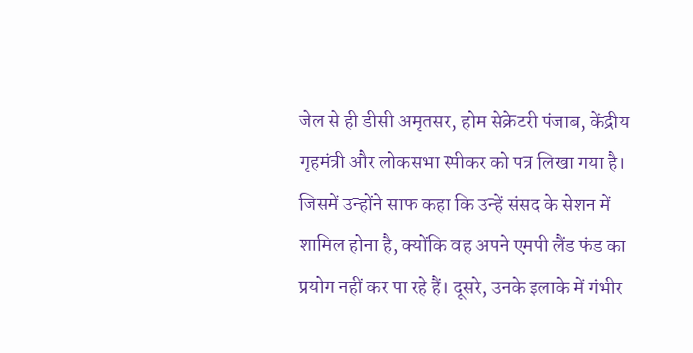जेल से ही डीसी अमृतसर, होम सेक्रेटरी पंजाब, केंद्रीय गृहमंत्री और लोकसभा स्पीकर को पत्र लिखा गया है। जिसमें उन्होंने साफ कहा कि उन्हें संसद के सेशन में शामिल होना है, क्योंकि वह अपने एमपी लैंड फंड का प्रयोग नहीं कर पा रहे हैं। दूसरे, उनके इलाके में गंभीर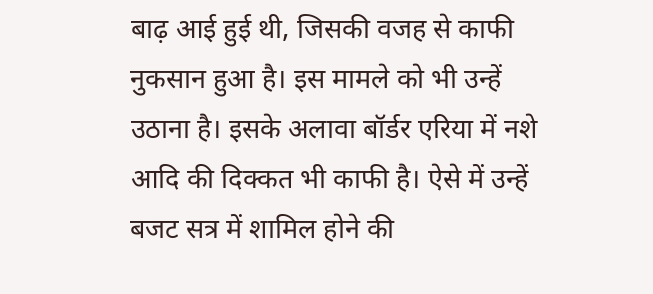बाढ़ आई हुई थी, जिसकी वजह से काफी नुकसान हुआ है। इस मामले को भी उन्हें उठाना है। इसके अलावा बॉर्डर एरिया में नशे आदि की दिक्कत भी काफी है। ऐसे में उन्हें बजट सत्र में शामिल होने की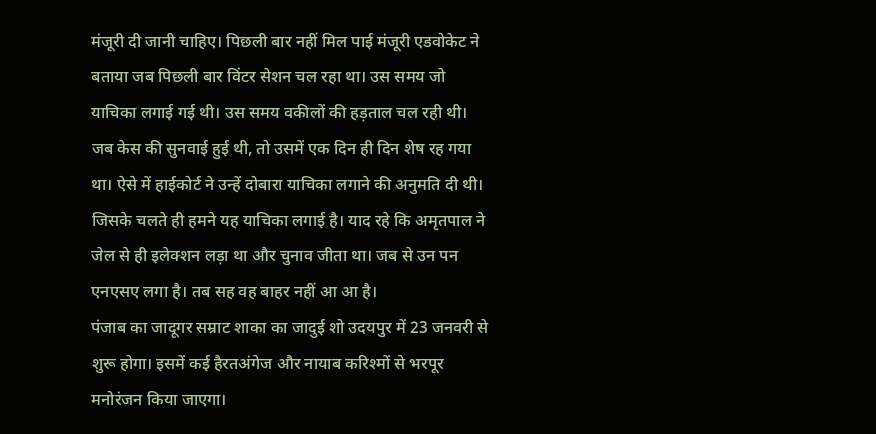मंजूरी दी जानी चाहिए। पिछली बार नहीं मिल पाई मंजूरी एडवोकेट ने बताया जब पिछली बार विंटर सेशन चल रहा था। उस समय जो याचिका लगाई गई थी। उस समय वकीलों की हड़ताल चल रही थी। जब केस की सुनवाई हुई थी, तो उसमें एक दिन ही दिन शेष रह गया था। ऐसे में हाईकोर्ट ने उन्हें दोबारा याचिका लगाने की अनुमति दी थी। जिसके चलते ही हमने यह याचिका लगाई है। याद रहे कि अमृतपाल ने जेल से ही इलेक्शन लड़ा था और चुनाव जीता था। जब से उन पन एनएसए लगा है। तब सह वह बाहर नहीं आ आ है।
पंजाब का जादूगर सम्राट शाका का जादुई शो उदयपुर में 23 जनवरी से शुरू होगा। इसमें कई हैरतअंगेज और नायाब करिश्मों से भरपूर मनोरंजन किया जाएगा।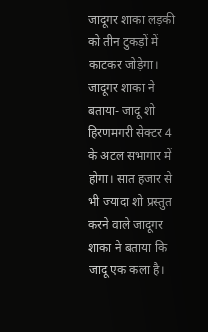जादूगर शाका लड़की को तीन टुकड़ों में काटकर जोड़ेगा। जादूगर शाका ने बताया- जादू शो हिरणमगरी सेक्टर 4 के अटल सभागार में होगा। सात हजार से भी ज्यादा शो प्रस्तुत करने वाले जादूगर शाका ने बताया कि जादू एक कला है।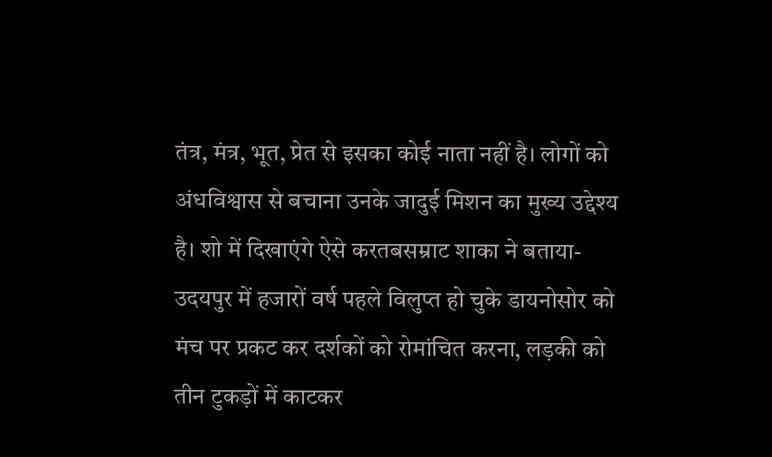तंत्र, मंत्र, भूत, प्रेत से इसका कोई नाता नहीं है। लोगों को अंधविश्वास से बचाना उनके जादुई मिशन का मुख्य उद्देश्य है। शो में दिखाएंगे ऐसे करतबसम्राट शाका ने बताया- उदयपुर में हजारों वर्ष पहले विलुप्त हो चुके डायनोसोर को मंच पर प्रकट कर दर्शकों को रोमांचित करना, लड़की को तीन टुकड़ों में काटकर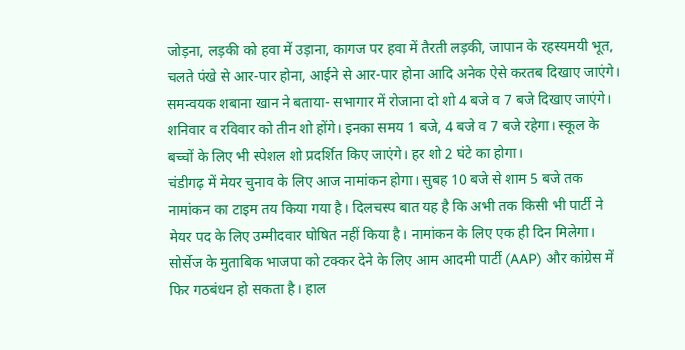जोड़ना, लड़की को हवा में उड़ाना, कागज पर हवा में तैरती लड़की, जापान के रहस्यमयी भूत, चलते पंखे से आर-पार होना, आईने से आर-पार होना आदि अनेक ऐसे करतब दिखाए जाएंगे। समन्वयक शबाना खान ने बताया- सभागार में रोजाना दो शो 4 बजे व 7 बजे दिखाए जाएंगे। शनिवार व रविवार को तीन शो होंगे। इनका समय 1 बजे, 4 बजे व 7 बजे रहेगा। स्कूल के बच्चों के लिए भी स्पेशल शो प्रदर्शित किए जाएंगे। हर शो 2 घंटे का होगा।
चंडीगढ़ में मेयर चुनाव के लिए आज नामांकन होगा। सुबह 10 बजे से शाम 5 बजे तक नामांकन का टाइम तय किया गया है। दिलचस्प बात यह है कि अभी तक किसी भी पार्टी ने मेयर पद के लिए उम्मीदवार घोषित नहीं किया है। नामांकन के लिए एक ही दिन मिलेगा। सोर्सेज के मुताबिक भाजपा को टक्कर देने के लिए आम आदमी पार्टी (AAP) और कांग्रेस में फिर गठबंधन हो सकता है। हाल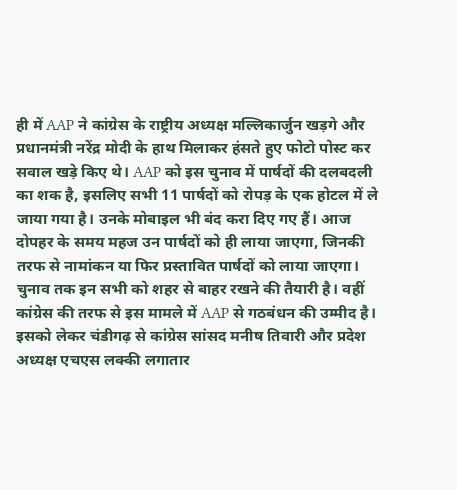ही में AAP ने कांग्रेस के राष्ट्रीय अध्यक्ष मल्लिकार्जुन खड़गे और प्रधानमंत्री नरेंद्र मोदी के हाथ मिलाकर हंसते हुए फोटो पोस्ट कर सवाल खड़े किए थे। AAP को इस चुनाव में पार्षदों की दलबदली का शक है, इसलिए सभी 11 पार्षदों को रोपड़ के एक होटल में ले जाया गया है। उनके मोबाइल भी बंद करा दिए गए हैं। आज दोपहर के समय महज उन पार्षदों को ही लाया जाएगा, जिनकी तरफ से नामांकन या फिर प्रस्तावित पार्षदों को लाया जाएगा। चुनाव तक इन सभी को शहर से बाहर रखने की तैयारी है। वहीं कांग्रेस की तरफ से इस मामले में AAP से गठबंधन की उम्मीद है। इसको लेकर चंडीगढ़ से कांग्रेस सांसद मनीष तिवारी और प्रदेश अध्यक्ष एचएस लक्की लगातार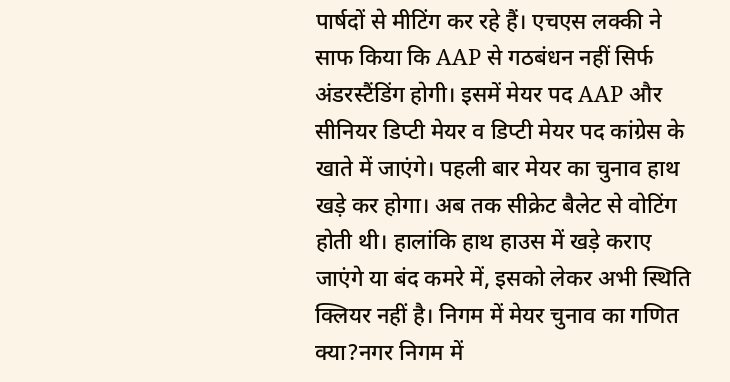पार्षदों से मीटिंग कर रहे हैं। एचएस लक्की ने साफ किया कि AAP से गठबंधन नहीं सिर्फ अंडरस्टैंडिंग होगी। इसमें मेयर पद AAP और सीनियर डिप्टी मेयर व डिप्टी मेयर पद कांग्रेस के खाते में जाएंगे। पहली बार मेयर का चुनाव हाथ खड़े कर होगा। अब तक सीक्रेट बैलेट से वोटिंग होती थी। हालांकि हाथ हाउस में खड़े कराए जाएंगे या बंद कमरे में, इसको लेकर अभी स्थिति क्लियर नहीं है। निगम में मेयर चुनाव का गणित क्या?नगर निगम में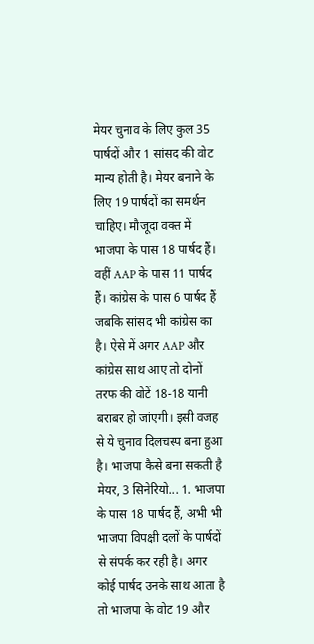मेयर चुनाव के लिए कुल 35 पार्षदों और 1 सांसद की वोट मान्य होती है। मेयर बनाने के लिए 19 पार्षदों का समर्थन चाहिए। मौजूदा वक्त में भाजपा के पास 18 पार्षद हैं। वहीं AAP के पास 11 पार्षद हैं। कांग्रेस के पास 6 पार्षद हैं जबकि सांसद भी कांग्रेस का है। ऐसे में अगर AAP और कांग्रेस साथ आए तो दोनों तरफ की वोटें 18-18 यानी बराबर हो जांएगी। इसी वजह से ये चुनाव दिलचस्प बना हुआ है। भाजपा कैसे बना सकती है मेयर, 3 सिनेरियो... 1. भाजपा के पास 18 पार्षद हैं, अभी भी भाजपा विपक्षी दलों के पार्षदों से संपर्क कर रही है। अगर कोई पार्षद उनके साथ आता है तो भाजपा के वोट 19 और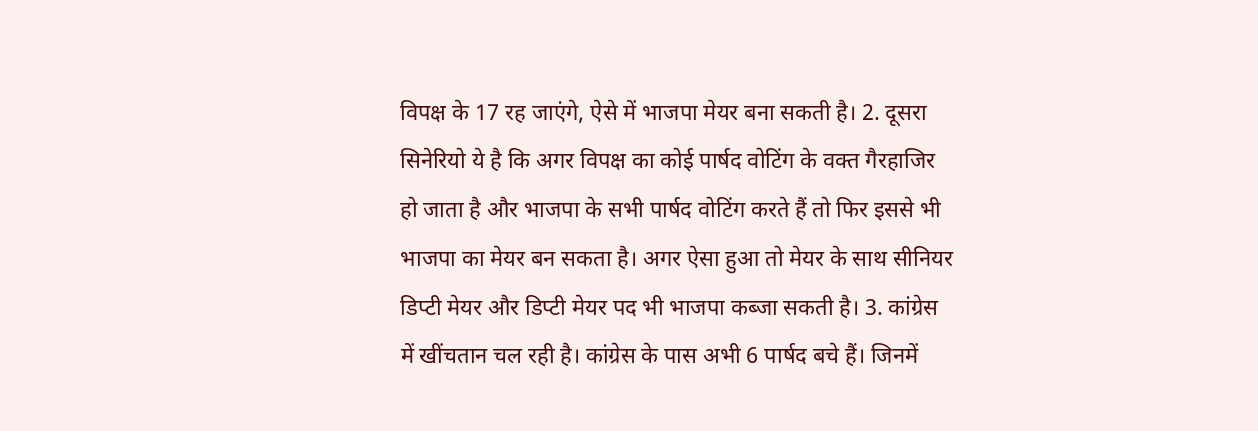विपक्ष के 17 रह जाएंगे, ऐसे में भाजपा मेयर बना सकती है। 2. दूसरा सिनेरियो ये है कि अगर विपक्ष का कोई पार्षद वोटिंग के वक्त गैरहाजिर हो जाता है और भाजपा के सभी पार्षद वोटिंग करते हैं तो फिर इससे भी भाजपा का मेयर बन सकता है। अगर ऐसा हुआ तो मेयर के साथ सीनियर डिप्टी मेयर और डिप्टी मेयर पद भी भाजपा कब्जा सकती है। 3. कांग्रेस में खींचतान चल रही है। कांग्रेस के पास अभी 6 पार्षद बचे हैं। जिनमें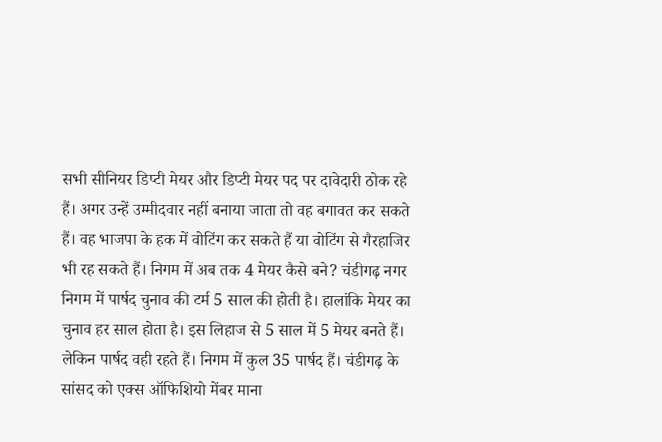सभी सीनियर डिप्टी मेयर और डिप्टी मेयर पद पर दावेदारी ठोक रहे हैं। अगर उन्हें उम्मीदवार नहीं बनाया जाता तो वह बगावत कर सकते हैं। वह भाजपा के हक में वोटिंग कर सकते हैं या वोटिंग से गैरहाजिर भी रह सकते हैं। निगम में अब तक 4 मेयर कैसे बने? चंडीगढ़ नगर निगम में पार्षद चुनाव की टर्म 5 साल की होती है। हालांकि मेयर का चुनाव हर साल होता है। इस लिहाज से 5 साल में 5 मेयर बनते हैं। लेकिन पार्षद वही रहते हैं। निगम में कुल 35 पार्षद हैं। चंडीगढ़ के सांसद को एक्स ऑफिशियो मेंबर माना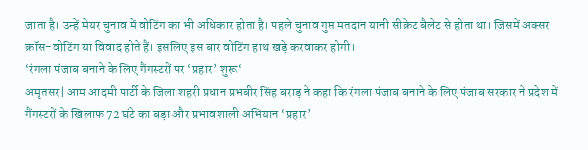जाता है। उन्हें मेयर चुनाव में वोटिंग का भी अधिकार होता है। पहले चुनाव गुप्त मतदान यानी सीक्रेट बैलेट से होता था। जिसमें अक्सर क्रॉस-वोटिंग या विवाद होते हैं। इसलिए इस बार वोटिंग हाथ खड़े करवाकर होगी।
‘रंगला पंजाब बनाने के लिए गैंगस्टरों पर ‘प्रहार’ शुरू‘
अमृतसर| आम आदमी पार्टी के जिला शहरी प्रधान प्रभबीर सिंह बराड़ ने कहा कि रंगला पंजाब बनाने के लिए पंजाब सरकार ने प्रदेश में गैंगस्टरों के खिलाफ 72 घंटे का बड़ा और प्रभावशाली अभियान ‘प्रहार’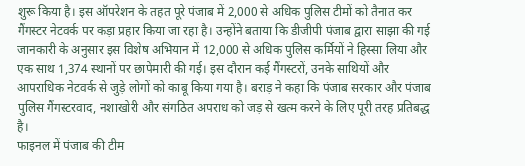शुरू किया है। इस ऑपरेशन के तहत पूरे पंजाब में 2,000 से अधिक पुलिस टीमों को तैनात कर गैंगस्टर नेटवर्क पर कड़ा प्रहार किया जा रहा है। उन्होंने बताया कि डीजीपी पंजाब द्वारा साझा की गई जानकारी के अनुसार इस विशेष अभियान में 12,000 से अधिक पुलिस कर्मियों ने हिस्सा लिया और एक साथ 1,374 स्थानों पर छापेमारी की गई। इस दौरान कई गैंगस्टरों, उनके साथियों और आपराधिक नेटवर्क से जुड़े लोगों को काबू किया गया है। बराड़ ने कहा कि पंजाब सरकार और पंजाब पुलिस गैंगस्टरवाद, नशाखोरी और संगठित अपराध को जड़ से खत्म करने के लिए पूरी तरह प्रतिबद्ध है।
फाइनल में पंजाब की टीम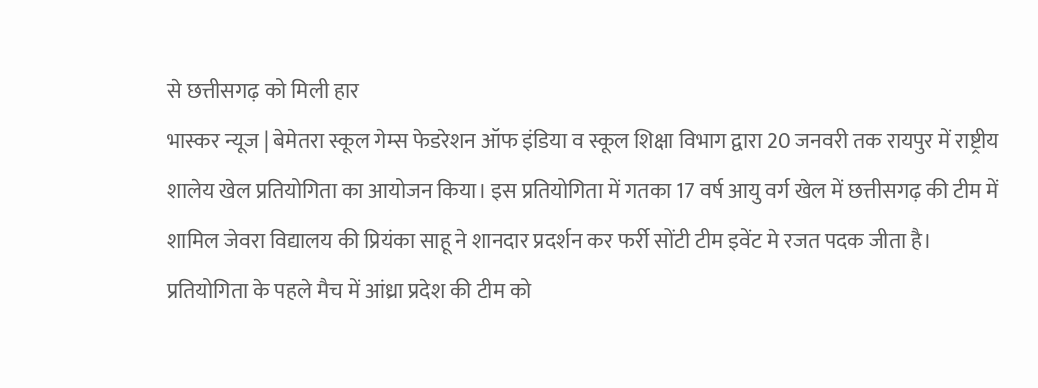से छत्तीसगढ़ को मिली हार
भास्कर न्यूज | बेमेतरा स्कूल गेम्स फेडरेशन ऑफ इंडिया व स्कूल शिक्षा विभाग द्वारा 20 जनवरी तक रायपुर में राष्ट्रीय शालेय खेल प्रतियोगिता का आयोजन किया। इस प्रतियोगिता में गतका 17 वर्ष आयु वर्ग खेल में छत्तीसगढ़ की टीम में शामिल जेवरा विद्यालय की प्रियंका साहू ने शानदार प्रदर्शन कर फर्री सोंटी टीम इवेंट मे रजत पदक जीता है। प्रतियोगिता के पहले मैच में आंध्रा प्रदेश की टीम को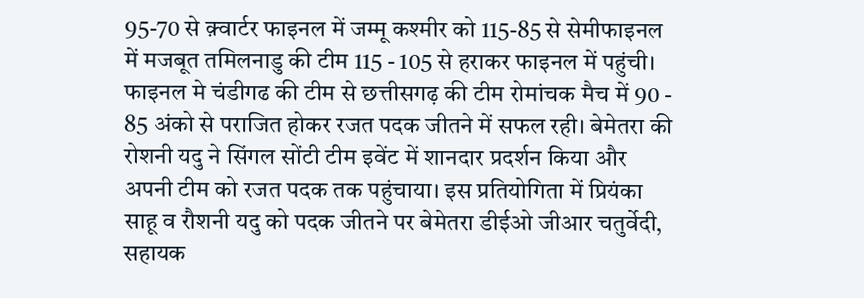95-70 से क़्वार्टर फाइनल में जम्मू कश्मीर को 115-85 से सेमीफाइनल में मजबूत तमिलनाडु की टीम 115 - 105 से हराकर फाइनल में पहुंची। फाइनल मे चंडीगढ की टीम से छत्तीसगढ़ की टीम रोमांचक मैच में 90 - 85 अंको से पराजित होकर रजत पदक जीतने में सफल रही। बेमेतरा की रोशनी यदु ने सिंगल सोंटी टीम इवेंट में शानदार प्रदर्शन किया और अपनी टीम को रजत पदक तक पहुंचाया। इस प्रतियोगिता में प्रियंका साहू व रौशनी यदु को पदक जीतने पर बेमेतरा डीईओ जीआर चतुर्वेदी, सहायक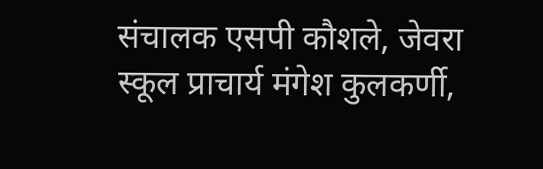संचालक एसपी कौशले, जेवरा स्कूल प्राचार्य मंगेश कुलकर्णी,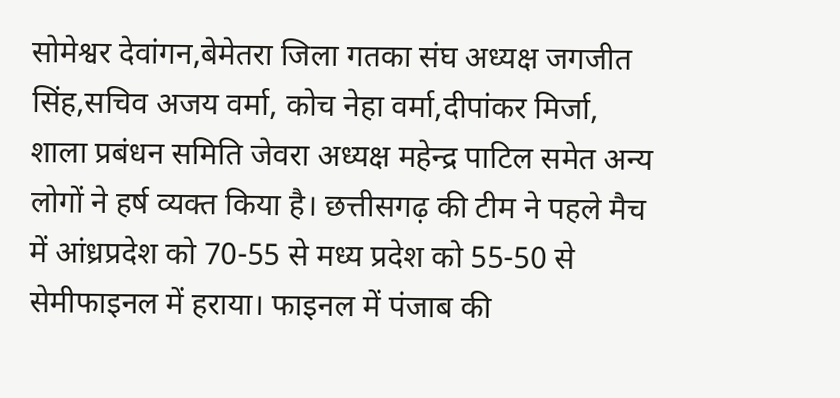सोमेश्वर देवांगन,बेमेतरा जिला गतका संघ अध्यक्ष जगजीत सिंह,सचिव अजय वर्मा, कोच नेहा वर्मा,दीपांकर मिर्जा, शाला प्रबंधन समिति जेवरा अध्यक्ष महेन्द्र पाटिल समेत अन्य लोगों ने हर्ष व्यक्त किया है। छत्तीसगढ़ की टीम ने पहले मैच में आंध्रप्रदेश को 70-55 से मध्य प्रदेश को 55-50 से सेमीफाइनल में हराया। फाइनल में पंजाब की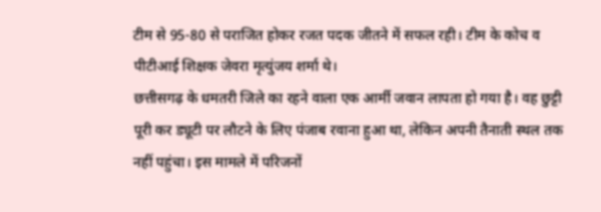टीम से 95-80 से पराजित होकर रजत पदक जीतने में सफल रही। टीम के कोच व पीटीआई शिक्षक जेवरा मृत्युंजय शर्मा थे।
छत्तीसगढ़ के धमतरी जिले का रहने वाला एक आर्मी जवान लापता हो गया है। वह छुट्टी पूरी कर ड्यूटी पर लौटने के लिए पंजाब रवाना हुआ था, लेकिन अपनी तैनाती स्थल तक नहीं पहुंचा। इस मामले में परिजनों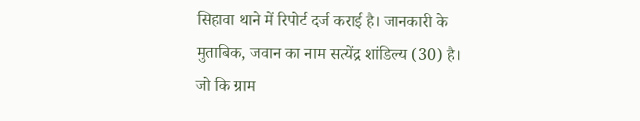सिहावा थाने में रिपोर्ट दर्ज कराई है। जानकारी के मुताबिक, जवान का नाम सत्येंद्र शांडिल्य (30) है। जो कि ग्राम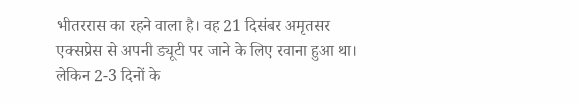भीतररास का रहने वाला है। वह 21 दिसंबर अमृतसर एक्सप्रेस से अपनी ड्यूटी पर जाने के लिए रवाना हुआ था। लेकिन 2-3 दिनों के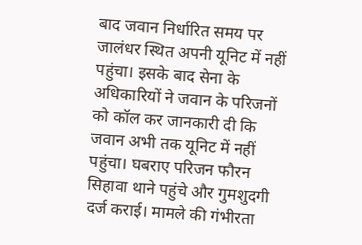बाद जवान निर्धारित समय पर जालंधर स्थित अपनी यूनिट में नहीं पहुंचा। इसके बाद सेना के अधिकारियों ने जवान के परिजनों को कॉल कर जानकारी दी कि जवान अभी तक यूनिट में नहीं पहुंचा। घबराए परिजन फौरन सिहावा थाने पहुंचे और गुमशुदगी दर्ज कराई। मामले की गंभीरता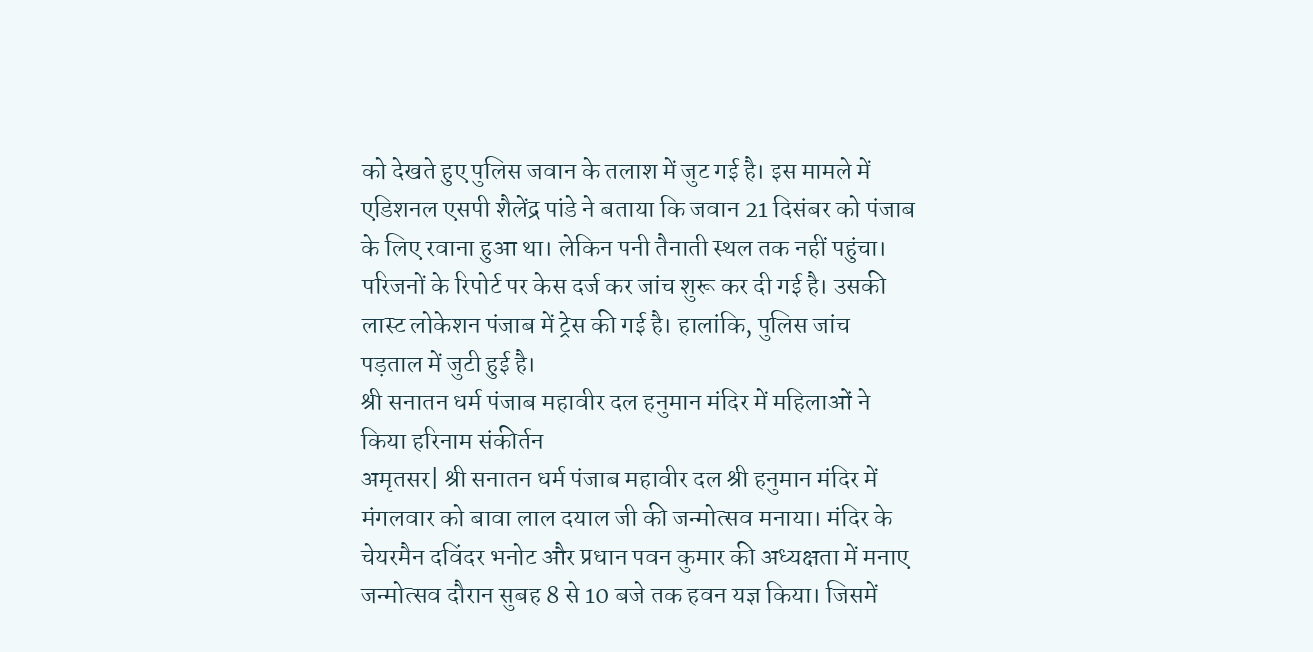को देखते हुए पुलिस जवान के तलाश में जुट गई है। इस मामले में एडिशनल एसपी शैलेंद्र पांडे ने बताया कि जवान 21 दिसंबर को पंजाब के लिए रवाना हुआ था। लेकिन पनी तैनाती स्थल तक नहीं पहुंचा। परिजनों के रिपोर्ट पर केस दर्ज कर जांच शुरू कर दी गई है। उसकी लास्ट लोकेशन पंजाब में ट्रेस की गई है। हालांकि, पुलिस जांच पड़ताल में जुटी हुई है।
श्री सनातन धर्म पंजाब महावीर दल हनुमान मंदिर में महिलाओं ने किया हरिनाम संकीर्तन
अमृतसर| श्री सनातन धर्म पंजाब महावीर दल श्री हनुमान मंदिर में मंगलवार को बावा लाल दयाल जी की जन्मोत्सव मनाया। मंदिर के चेयरमैन दविंदर भनोट और प्रधान पवन कुमार की अध्यक्षता में मनाए जन्मोत्सव दौरान सुबह 8 से 10 बजे तक हवन यज्ञ किया। जिसमें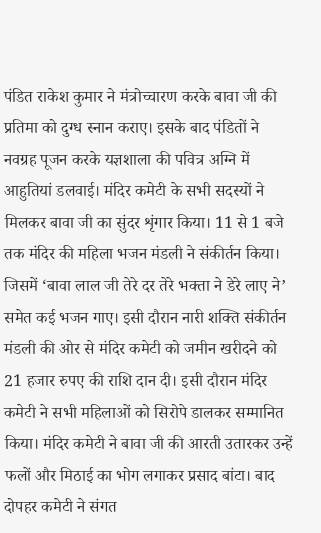पंडित राकेश कुमार ने मंत्रोच्चारण करके बावा जी की प्रतिमा को दुग्ध स्नान कराए। इसके बाद पंडितों ने नवग्रह पूजन करके यज्ञशाला की पवित्र अग्नि में आहुतियां डलवाई। मंदिर कमेटी के सभी सदस्यों ने मिलकर बावा जी का सुंदर शृंगार किया। 11 से 1 बजे तक मंदिर की महिला भजन मंडली ने संकीर्तन किया। जिसमें ‘बावा लाल जी तेरे दर तेरे भक्ता ने डेरे लाए ने’ समेत कई भजन गाए। इसी दौरान नारी शक्ति संकीर्तन मंडली की ओर से मंदिर कमेटी को जमीन खरीदने को 21 हजार रुपए की राशि दान दी। इसी दौरान मंदिर कमेटी ने सभी महिलाओं को सिरोपे डालकर सम्मानित किया। मंदिर कमेटी ने बावा जी की आरती उतारकर उन्हें फलों और मिठाई का भोग लगाकर प्रसाद बांटा। बाद दोपहर कमेटी ने संगत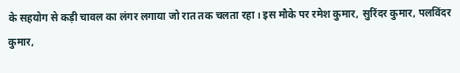के सहयोग से कड़ी चावल का लंगर लगाया जो रात तक चलता रहा। इस मौके पर रमेश कुमार, सुरिंदर कुमार, पलविंदर कुमार,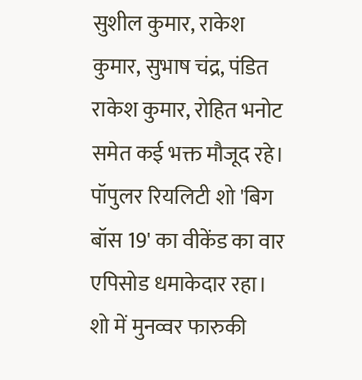सुशील कुमार, राकेश कुमार, सुभाष चंद्र, पंडित राकेश कुमार, रोहित भनोट समेत कई भक्त मौजूद रहे।
पॉपुलर रियलिटी शो 'बिग बॉस 19' का वीकेंड का वार एपिसोड धमाकेदार रहा। शो में मुनव्वर फारुकी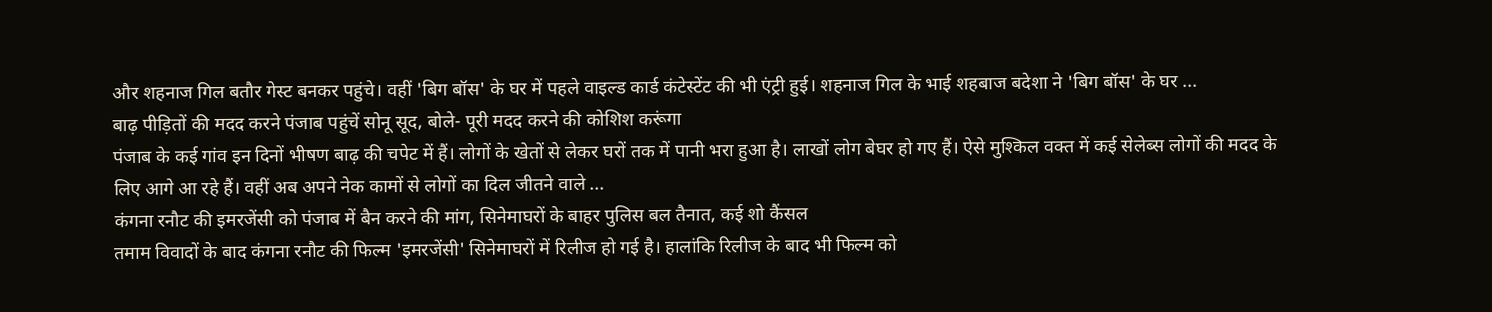और शहनाज गिल बतौर गेस्ट बनकर पहुंचे। वहीं 'बिग बॉस' के घर में पहले वाइल्ड कार्ड कंटेस्टेंट की भी एंट्री हुई। शहनाज गिल के भाई शहबाज बदेशा ने 'बिग बॉस' के घर ...
बाढ़ पीड़ितों की मदद करने पंजाब पहुंचें सोनू सूद, बोले- पूरी मदद करने की कोशिश करूंगा
पंजाब के कई गांव इन दिनों भीषण बाढ़ की चपेट में हैं। लोगों के खेतों से लेकर घरों तक में पानी भरा हुआ है। लाखों लोग बेघर हो गए हैं। ऐसे मुश्किल वक्त में कई सेलेब्स लोगों की मदद के लिए आगे आ रहे हैं। वहीं अब अपने नेक कामों से लोगों का दिल जीतने वाले ...
कंगना रनौट की इमरजेंसी को पंजाब में बैन करने की मांग, सिनेमाघरों के बाहर पुलिस बल तैनात, कई शो कैंसल
तमाम विवादों के बाद कंगना रनौट की फिल्म 'इमरजेंसी' सिनेमाघरों में रिलीज हो गई है। हालांकि रिलीज के बाद भी फिल्म को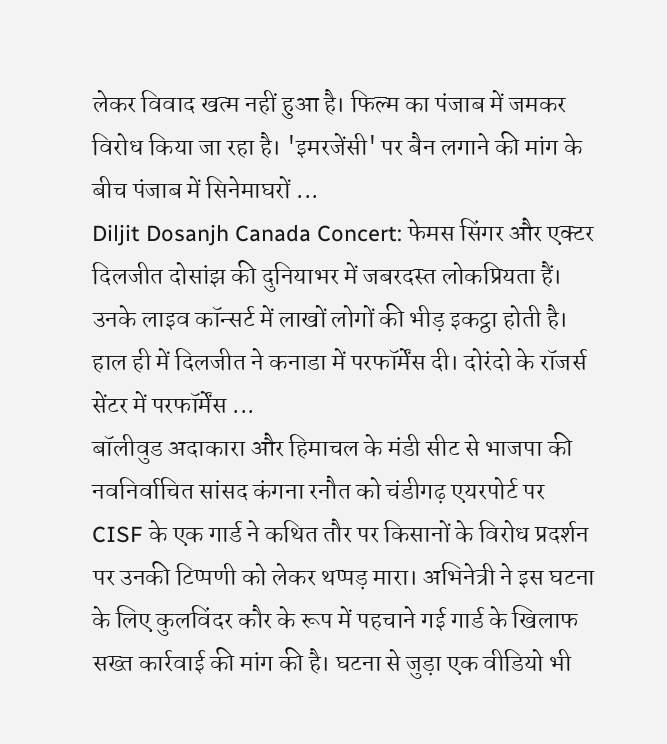लेकर विवाद खत्म नहीं हुआ है। फिल्म का पंजाब में जमकर विरोध किया जा रहा है। 'इमरजेंसी' पर बैन लगाने की मांग के बीच पंजाब में सिनेमाघरों ...
Diljit Dosanjh Canada Concert: फेमस सिंगर और एक्टर दिलजीत दोसांझ की दुनियाभर में जबरदस्त लोकप्रियता हैं। उनके लाइव कॉन्सर्ट में लाखों लोगों की भीड़ इकट्ठा होती है। हाल ही में दिलजीत ने कनाडा में परफॉर्मेंस दी। दोरंदो के रॉजर्स सेंटर में परफॉर्मेंस ...
बॉलीवुड अदाकारा और हिमाचल के मंडी सीट से भाजपा की नवनिर्वाचित सांसद कंगना रनौत को चंडीगढ़ एयरपोर्ट पर CISF के एक गार्ड ने कथित तौर पर किसानों के विरोध प्रदर्शन पर उनकी टिप्पणी को लेकर थप्पड़ मारा। अभिनेत्री ने इस घटना के लिए कुलविंदर कौर के रूप में पहचाने गई गार्ड के खिलाफ सख्त कार्रवाई की मांग की है। घटना से जुड़ा एक वीडियो भी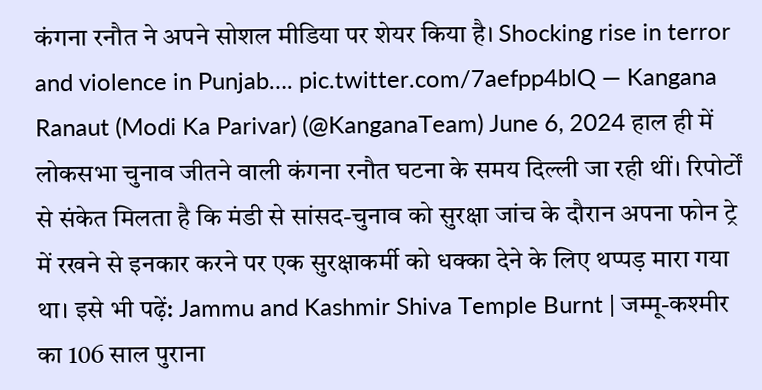कंगना रनौत ने अपने सोशल मीडिया पर शेयर किया है। Shocking rise in terror and violence in Punjab…. pic.twitter.com/7aefpp4blQ — Kangana Ranaut (Modi Ka Parivar) (@KanganaTeam) June 6, 2024 हाल ही में लोकसभा चुनाव जीतने वाली कंगना रनौत घटना के समय दिल्ली जा रही थीं। रिपोर्टों से संकेत मिलता है कि मंडी से सांसद-चुनाव को सुरक्षा जांच के दौरान अपना फोन ट्रे में रखने से इनकार करने पर एक सुरक्षाकर्मी को धक्का देने के लिए थप्पड़ मारा गया था। इसे भी पढ़ें: Jammu and Kashmir Shiva Temple Burnt | जम्मू-कश्मीर का 106 साल पुराना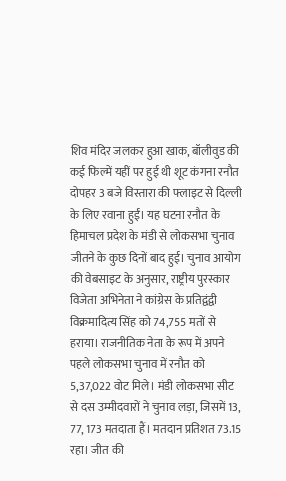शिव मंदिर जलकर हुआ खाक, बॉलीवुड की कई फिल्में यहीं पर हुई थी शूट कंगना रनौत दोपहर 3 बजे विस्तारा की फ्लाइट से दिल्ली के लिए रवाना हुईं। यह घटना रनौत के हिमाचल प्रदेश के मंडी से लोकसभा चुनाव जीतने के कुछ दिनों बाद हुई। चुनाव आयोग की वेबसाइट के अनुसार, राष्ट्रीय पुरस्कार विजेता अभिनेता ने कांग्रेस के प्रतिद्वंद्वी विक्रमादित्य सिंह को 74,755 मतों से हराया। राजनीतिक नेता के रूप में अपने पहले लोकसभा चुनाव में रनौत को 5,37,022 वोट मिले। मंडी लोकसभा सीट से दस उम्मीदवारों ने चुनाव लड़ा, जिसमें 13, 77, 173 मतदाता हैं। मतदान प्रतिशत 73.15 रहा। जीत की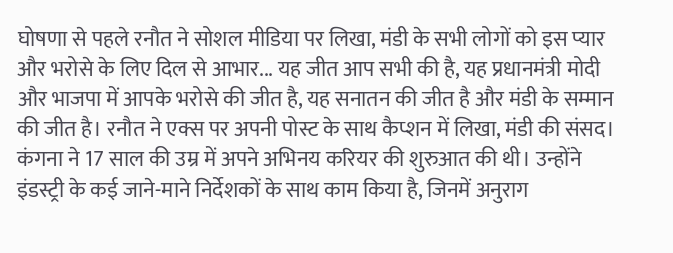घोषणा से पहले रनौत ने सोशल मीडिया पर लिखा, मंडी के सभी लोगों को इस प्यार और भरोसे के लिए दिल से आभार... यह जीत आप सभी की है, यह प्रधानमंत्री मोदी और भाजपा में आपके भरोसे की जीत है, यह सनातन की जीत है और मंडी के सम्मान की जीत है। रनौत ने एक्स पर अपनी पोस्ट के साथ कैप्शन में लिखा, मंडी की संसद। कंगना ने 17 साल की उम्र में अपने अभिनय करियर की शुरुआत की थी। उन्होंने इंडस्ट्री के कई जाने-माने निर्देशकों के साथ काम किया है, जिनमें अनुराग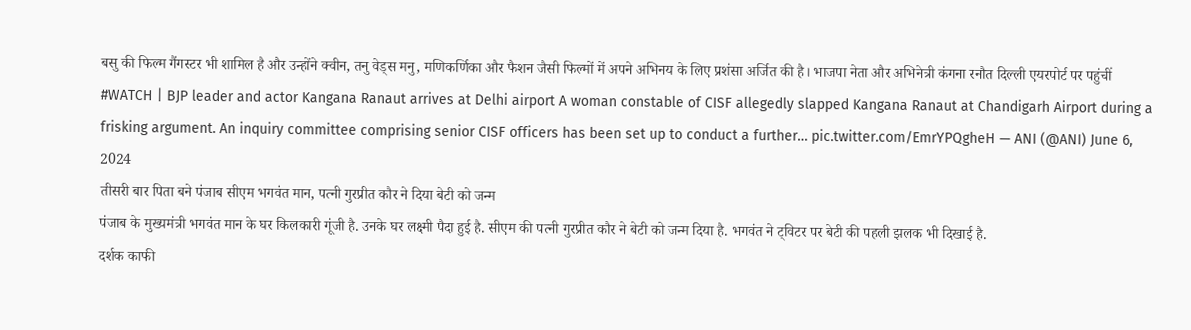बसु की फिल्म गैंगस्टर भी शामिल है और उन्होंने क्वीन, तनु वेड्स मनु, मणिकर्णिका और फैशन जैसी फिल्मों में अपने अभिनय के लिए प्रशंसा अर्जित की है। भाजपा नेता और अभिनेत्री कंगना रनौत दिल्ली एयरपोर्ट पर पहुंचीं #WATCH | BJP leader and actor Kangana Ranaut arrives at Delhi airport A woman constable of CISF allegedly slapped Kangana Ranaut at Chandigarh Airport during a frisking argument. An inquiry committee comprising senior CISF officers has been set up to conduct a further… pic.twitter.com/EmrYPQgheH — ANI (@ANI) June 6, 2024
तीसरी बार पिता बने पंजाब सीएम भगवंत मान, पत्नी गुरप्रीत कौर ने दिया बेटी को जन्म
पंजाब के मुख्यमंत्री भगवंत मान के घर किलकारी गूंजी है. उनके घर लक्ष्मी पैदा हुई है. सीएम की पत्नी गुरप्रीत कौर ने बेटी को जन्म दिया है. भगवंत ने ट्विटर पर बेटी की पहली झलक भी दिखाई है.
दर्शक काफी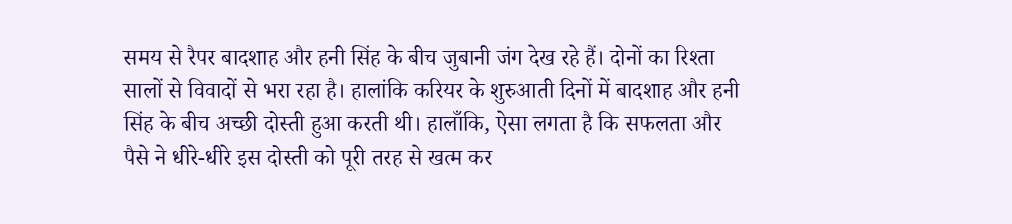समय से रैपर बादशाह और हनी सिंह के बीच जुबानी जंग देख रहे हैं। दोनों का रिश्ता सालों से विवादों से भरा रहा है। हालांकि करियर के शुरुआती दिनों में बादशाह और हनी सिंह के बीच अच्छी दोस्ती हुआ करती थी। हालाँकि, ऐसा लगता है कि सफलता और पैसे ने धीरे-धीरे इस दोस्ती को पूरी तरह से खत्म कर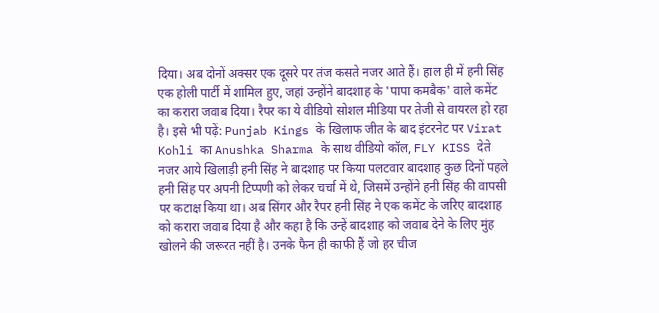दिया। अब दोनों अक्सर एक दूसरे पर तंज कसते नजर आते हैं। हाल ही में हनी सिंह एक होली पार्टी में शामिल हुए, जहां उन्होंने बादशाह के 'पापा कमबैक' वाले कमेंट का करारा जवाब दिया। रैपर का ये वीडियो सोशल मीडिया पर तेजी से वायरल हो रहा है। इसे भी पढ़ें: Punjab Kings के खिलाफ जीत के बाद इंटरनेट पर Virat Kohli का Anushka Sharma के साथ वीडियो कॉल, FLY KISS देते नजर आये खिलाड़ी हनी सिंह ने बादशाह पर किया पलटवार बादशाह कुछ दिनों पहले हनी सिंह पर अपनी टिप्पणी को लेकर चर्चा में थे, जिसमें उन्होंने हनी सिंह की वापसी पर कटाक्ष किया था। अब सिंगर और रैपर हनी सिंह ने एक कमेंट के जरिए बादशाह को करारा जवाब दिया है और कहा है कि उन्हें बादशाह को जवाब देने के लिए मुंह खोलने की जरूरत नहीं है। उनके फैन ही काफी हैं जो हर चीज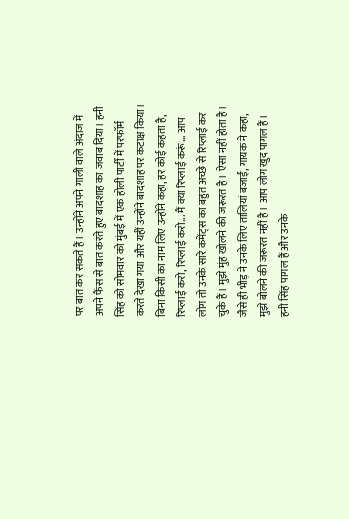पर बात कर सकते हैं। उन्होंने अपने गाली वाले अंदाज में अपने फैंस से बात करते हुए बादशाह का जवाब दिया। हनी सिंह को सोमवार को मुंबई में एक होली पार्टी में परफॉर्म करते देखा गया और यहीं उन्होंने बादशाह पर कटाक्ष किया। बिना किसी का नाम लिए उन्होंने कहा, हर कोई कहता है, रिप्लाई करो, रिप्लाई करो... मैं क्या रिप्लाई करूं... आप लोग तो उनके सारे कमेंट्स का बहुत अच्छे से रिप्लाई कर चुके हैं। मुझे मुंह खोलने की जरूरत है। ऐसा नहीं होता है। जैसे ही भीड़ ने उनके लिए तालियां बजाईं, गायक ने कहा, मुझे बोलने की जरूरत नहीं है। आप लोग खुद पागल हैं। हनी सिंह पागल हैं और उनके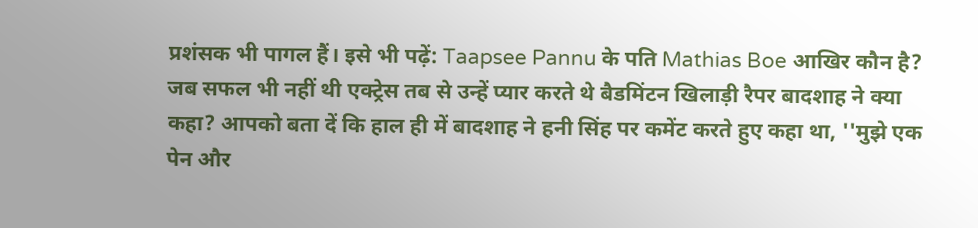प्रशंसक भी पागल हैं। इसे भी पढ़ें: Taapsee Pannu के पति Mathias Boe आखिर कौन है? जब सफल भी नहीं थी एक्ट्रेस तब से उन्हें प्यार करते थे बैडमिंटन खिलाड़ी रैपर बादशाह ने क्या कहा? आपको बता दें कि हाल ही में बादशाह ने हनी सिंह पर कमेंट करते हुए कहा था, ''मुझे एक पेन और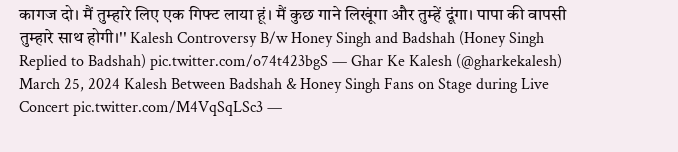कागज दो। मैं तुम्हारे लिए एक गिफ्ट लाया हूं। मैं कुछ गाने लिखूंगा और तुम्हें दूंगा। पापा की वापसी तुम्हारे साथ होगी।'' Kalesh Controversy B/w Honey Singh and Badshah (Honey Singh Replied to Badshah) pic.twitter.com/o74t423bgS — Ghar Ke Kalesh (@gharkekalesh) March 25, 2024 Kalesh Between Badshah & Honey Singh Fans on Stage during Live Concert pic.twitter.com/M4VqSqLSc3 —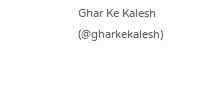Ghar Ke Kalesh (@gharkekalesh)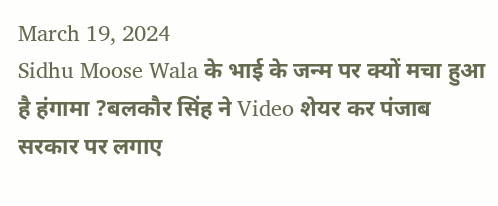March 19, 2024
Sidhu Moose Wala के भाई के जन्म पर क्यों मचा हुआ है हंगामा ?बलकौर सिंह ने Video शेयर कर पंजाब सरकार पर लगाए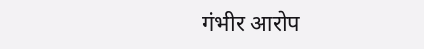गंभीर आरोप